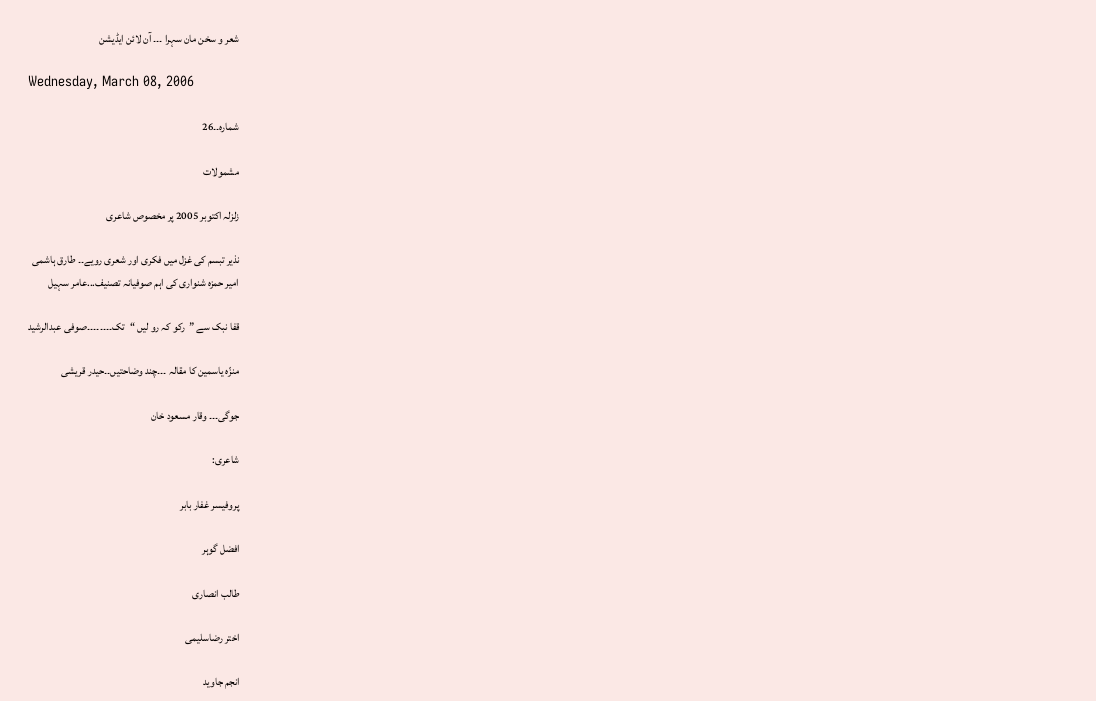شعر و سخن مان سہرا ۔۔۔ آن لائن ایڈیشن

Wednesday, March 08, 2006

شمارہ۔۔26

مشمولات

زلزلہ اکتوبر 2005 پر مخصوص شاعری

نذیر تبسم کی غزل میں فکری اور شعری رویے۔۔ طارق ہاشمی
امیر حمزہ شنواری کی اہم صوفیانہ تصنیف...عامر سہیل

قفا نبک سے ”رکو کہ رو لیں “تک۔۔۔۔۔۔۔۔صوفی عبدالرشید

منزّہ یاسمین کا مقالہ ۔۔۔چند وضاحتیں۔۔حیدر قریشی

جوگی۔۔۔ وقار مسعود خان

شاعری:

پروفیسر غفار بابر

افضل گوہر

طالب انصاری

اختر رضاسلیمی

انجم جاوید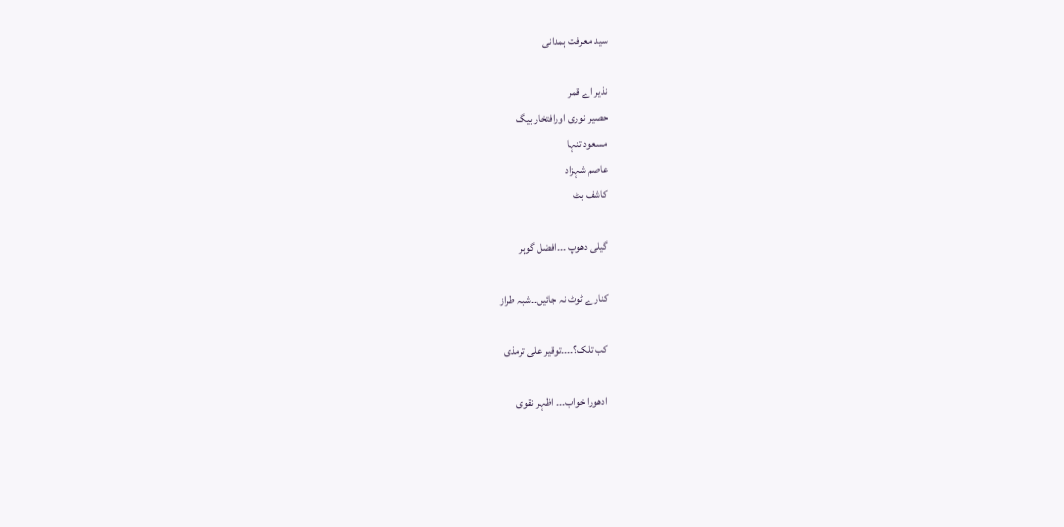سید معرفت ہمدانی

نذیر اے قمر
حصیر نوری اورافتخار بیگ
مسعود تنہا
عاصم شہزاد
کاشف بٹ

گیلی دھوپ ۔۔۔افضل گوہر

کنارے ٹوٹ نہ جائیں۔۔شبہ طراز

کب تلک؟۔۔۔۔توقیر علی ترمذی

ادھورا خواب۔۔۔ اظہر نقوی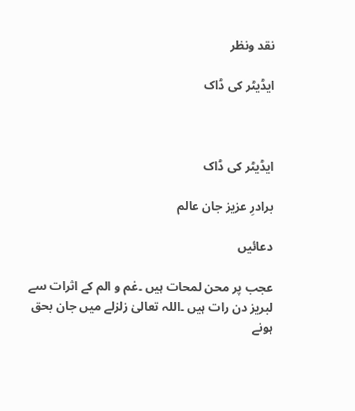نقد ونظر

ایڈیٹر کی ڈاک



ایڈیٹر کی ڈاک

برادرِ عزیز جان عالم

دعائیں

عجب پر محن لمحات ہیں ۔غم و الم کے اثرات سے لبریز دن رات ہیں ۔اللہ تعالیٰ زلزلے میں جان بحق ہونے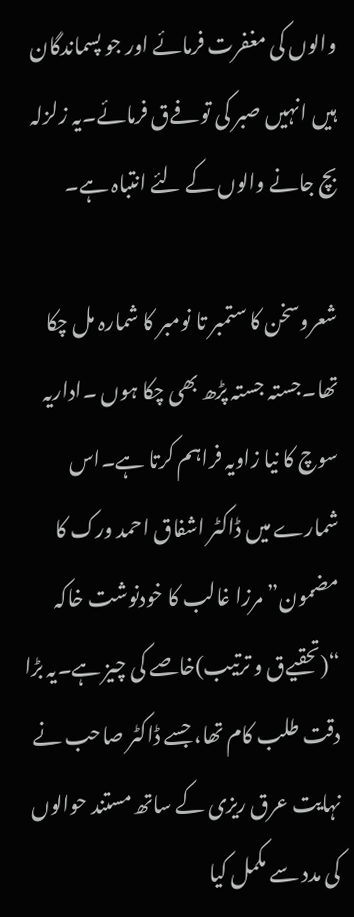والوں کی مغفرت فرمائے اور جو پسماندگان ہیں انہیں صبر کی توفےق فرمائے۔یہ زلزلہ بچ جانے والوں کے لئے انتباہ ہے۔

شعروسخن کا ستمبر تا نومبر کا شمارہ مل چکا تھا۔جستہ جستہ پڑھ بھی چکا ہوں ۔اداریہ سوچ کا نیا زاویہ فراہم کرتا ہے۔اس شمارے میں ڈاکٹر اشفاق احمد ورک کا مضمون” مرزا غالب کا خودنوشت خاکہ “(تحقیےق و ترتیب)خاصے کی چیز ہے۔یہ بڑا دقت طلب کام تھا، جسے ڈاکٹر صاحب نے نہایت عرق ریزی کے ساتھ مستند حوالوں کی مدد سے مکمل کیا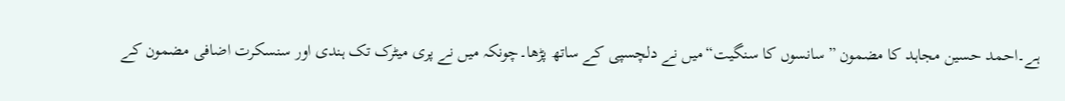ہے۔احمد حسین مجاہد کا مضمون ”سانسوں کا سنگیت“میں نے دلچسپی کے ساتھ پڑھا۔چونکہ میں نے پری میٹرک تک ہندی اور سنسکرت اضافی مضمون کے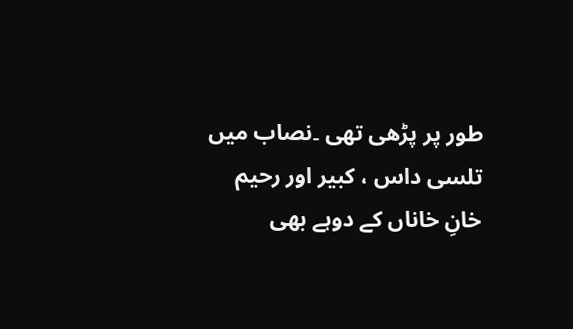طور پر پڑھی تھی ۔نصاب میں تلسی داس ، کبیر اور رحیم خانِ خاناں کے دوہے بھی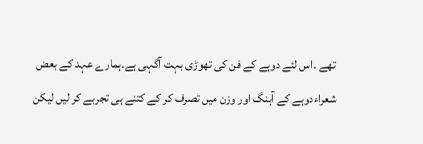تھے ۔اس لئے دوہے کے فن کی تھوڑی بہت آگہی ہے۔ہمارے عہد کے بعض شعراءدوہے کے آہنگ اور وزن میں تصرف کر کے کتنے ہی تجربے کر لیں لیکن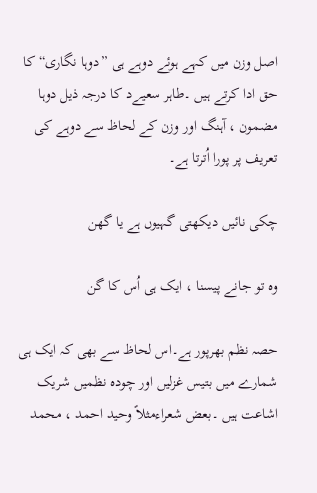اصل وزن میں کہے ہوئے دوہے ہی ”دوہا نگاری“ کا حق ادا کرتے ہیں ۔طاہر سعیےد کا درجہ ذیل دوہا مضمون ، آہنگ اور وزن کے لحاظ سے دوہے کی تعریف پر پورا اُترتا ہے۔

چکی نائیں دیکھتی گہیوں ہے یا گھن

وہ تو جانے پیسنا ، ایک ہی اُس کا گن

حصہ نظم بھرپور ہے۔اس لحاظ سے بھی کہ ایک ہی شمارے میں بتیس غزلیں اور چودہ نظمیں شریک اشاعت ہیں ۔بعض شعراءمثلاً وحید احمد ، محمد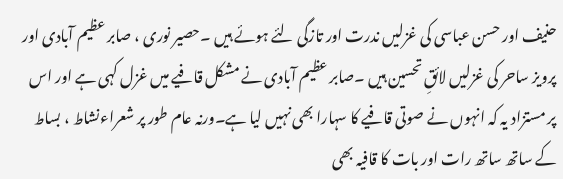حنیف اور حسن عباسی کی غزلیں ندرت اور تازگی لئے ہوئے ہیں ۔حصیر نوری ، صابر عظیم آبادی اور پرویز ساحر کی غزلیں لائقِ تحسین ہیں ۔صابر عظیم آبادی نے مشکل قافیے میں غزل کہی ہے اور اس پر مستزاد یہ کہ انہوں نے صوتی قافیے کا سہارا بھی نہیں لیا ہے۔ورنہ عام طور پر شعراءنشاط ، بساط کے ساتھ ساتھ رات اور بات کا قافیہ بھی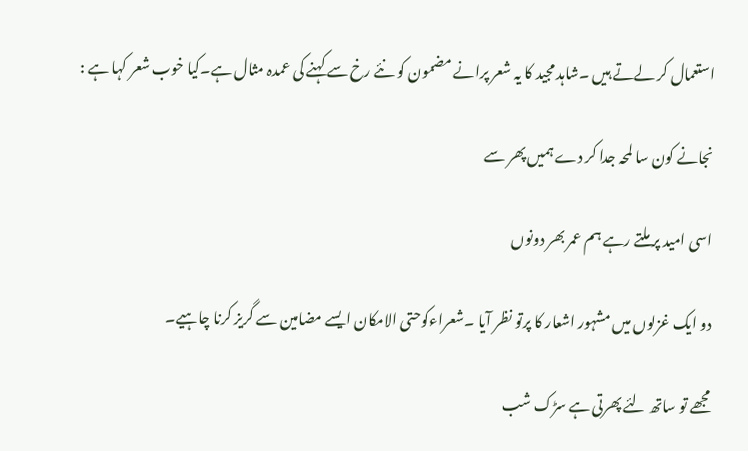استعمال کر لےتے ہیں ۔شاہد مجید کا یہ شعر پرانے مضمون کو نئے رخ سے کہنے کی عمدہ مثال ہے۔کیا خوب شعر کہا ہے :

نجانے کون سا لمحہ جدا کر دے ہمیں پھر سے

اسی امید پر ملتے رہے ہم عمر بھر دونوں

دو ایک غزلوں میں مشہور اشعار کا پرتو نظر آیا ۔شعراءکوحتی الامکان ایسے مضامین سے گریز کرنا چاہیے۔

مجھے تو ساتھ لئے پھرتی ہے سڑک شب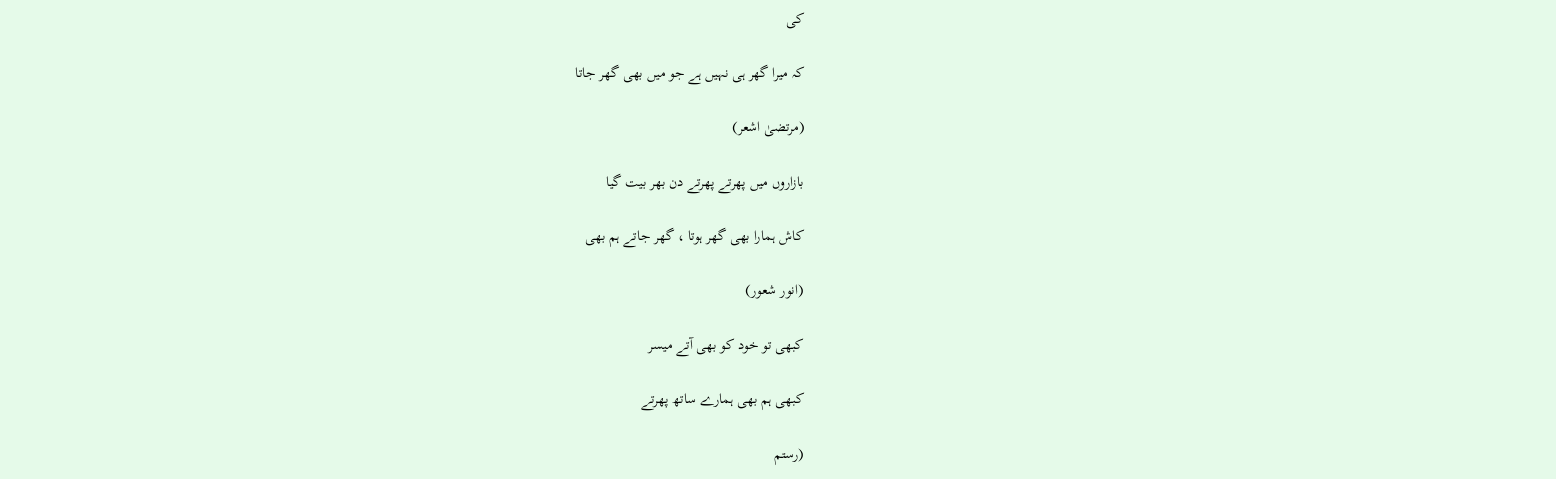کی

کہ میرا گھر ہی نہیں ہے جو میں بھی گھر جاتا

(مرتضیٰ اشعر)

بازاروں میں پھرتے پھرتے دن بھر بیت گیا

کاش ہمارا بھی گھر ہوتا ، گھر جاتے ہم بھی

(انور شعور)

کبھی تو خود کو بھی آتے میسر

کبھی ہم بھی ہمارے ساتھ پھرتے

(رستم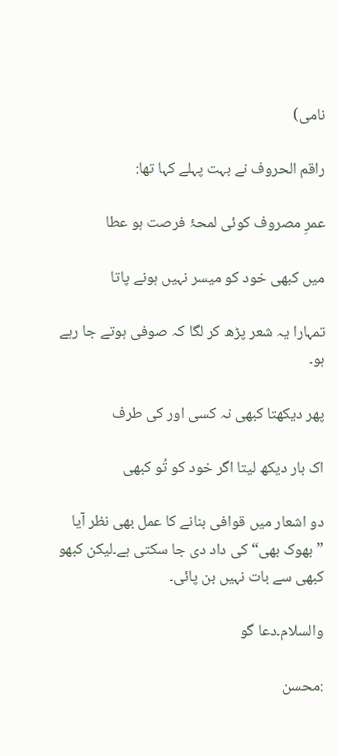نامی)

راقم الحروف نے بہت پہلے کہا تھا:

عمرِ مصروف کوئی لمحۂ فرصت ہو عطا

میں کبھی خود کو میسر نہیں ہونے پاتا

تمہارا یہ شعر پڑھ کر لگا کہ صوفی ہوتے جا رہے ہو۔

پھر دیکھتا کبھی نہ کسی اور کی طرف

اک بار دیکھ لیتا اگر خود کو تُو کبھی

دو اشعار میں قوافی بنانے کا عمل بھی نظر آیا ”بھوک بھی“ کی داد دی جا سکتی ہے۔لیکن کبھو کبھی سے بات نہیں بن پائی۔

والسلام۔دعا گو

:محسن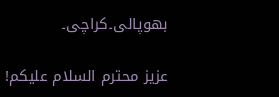بھوپالی۔کراچی۔

عزیز محترم السلام علیکم!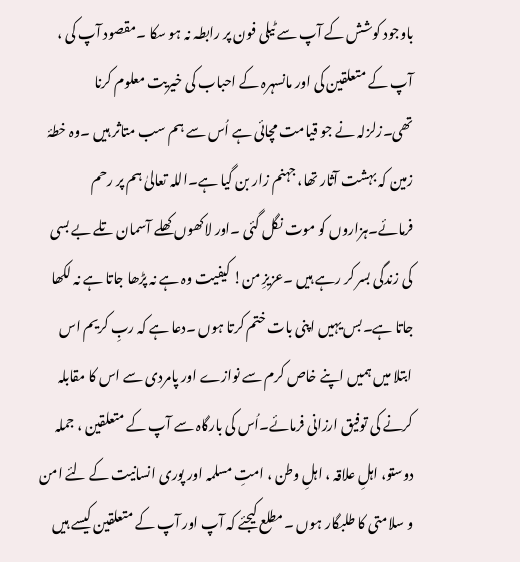باوجود کوشش کے آپ سے ٹیلی فون پر رابطہ نہ ہو سکا ۔مقصود آپ کی ، آپ کے متعلقین کی اور مانسہرہ کے احباب کی خیریت معلوم کرنا تھی۔زلزلہ نے جو قیامت مچائی ہے اُس سے ہم سب متاثر ہیں ۔وہ خطۂ زمین کہ بہشت آثار تھا، جہنم زار بن گیا ہے۔اللہ تعالیٰ ہم پر رحم فرمائے۔ہزاروں کو موت نگل گئی ۔اور لاکھوں کھلے آسمان تلے بے بسی کی زندگی بسر کر رہے ہیں ۔عزیزِ من! کیفیت وہ ہے نہ پڑھا جاتا ہے نہ لکھا جاتا ہے۔بس یہیں اپنی بات ختم کرتا ہوں ۔دعا ہے کہ ربِ کریم اس ابتلا میں ہمیں اپنے خاص کرم سے نوازے اور پامردی سے اس کا مقابلہ کرنے کی توفیق ارزانی فرمائے۔اُس کی بارگاہ سے آپ کے متعلقین ، جملہ دوستو، اہلِ علاقہ ، اہلِ وطن ، امتِ مسلمہ اور پوری انسانیت کے لئے امن و سلامتی کا طلبگار ہوں ۔مطلع کیجئے کہ آپ اور آپ کے متعلقین کیسے ہیں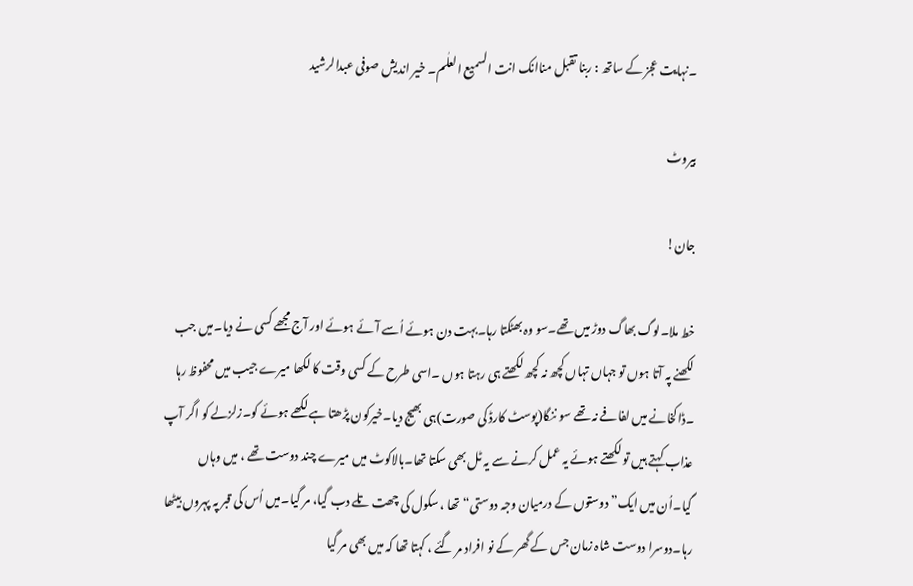۔نہایت عجز کے ساتھ : ربنا تقبل مناانک انت السمیع العلٰم۔ خیر اندیش صوفی عبدالرشید

بیروٹ

جان!

خط ملا۔لوگ بھاگ دوڑ میں تھے۔سو وہ بھٹکتا رہا۔بہت دن ہوئے اُسے آئے ہوئے اور آج مجھے کسی نے دیا۔میں جب لکھنے پہ آتا ہوں تو جہاں تہاں کچھ نہ کچھ لکھتے ہی رہتا ہوں ۔اسی طرح کے کسی وقت کا لکھا میرے جیب میں محفوظ رہا ۔ڈاکخانے میں لفافے نہ تھے سو ننگا(پوسٹ کارڈ کی صورت)ہی بھیج دیا۔خیرکون پڑھتا ہے لکھے ہوئے کو۔زلزلے کو اگر آپ عذاب کہتے ہیں تو لکھتے ہوئے یہ عمل کرنے سے یہ ٹل بھی سکتا تھا۔بالاکوٹ میں میرے چند دوست تھے ، میں وہاں گیا۔اُن میں ایک”دوستوں کے درمیان وجہ دوستی“تھا ، سکول کی چھت تلے دب گیا، مر گیا۔میں اُس کی قبر پہ پہروں بیٹھا رہا۔دوسرا دوست شاہ زمان جس کے گھر کے نو افراد مر گئے ، کہتا تھا کہ میں بھی مر گیا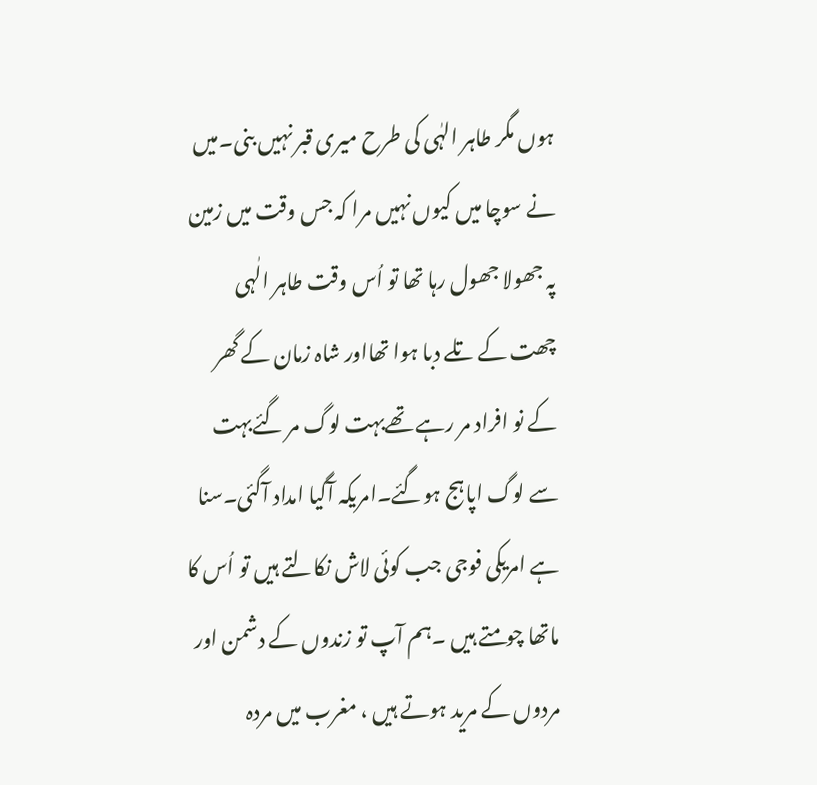ہوں مگر طاہر الہٰی کی طرح میری قبر نہیں بنی۔میں نے سوچا میں کیوں نہیں مرا کہ جس وقت میں زمین پہ جھولا جھول رہا تھا تو اُس وقت طاہر الٰہی چھت کے تلے دبا ہوا تھااور شاہ زمان کے گھر کے نو افراد مر رہے تھےبہت لوگ مر گئےبہت سے لوگ اپاہج ہوگئے۔امریکہ آگیا امداد آگئی۔سنا ہے امریکی فوجی جب کوئی لاش نکالتے ہیں تو اُس کا ماتھا چومتے ہیں ۔ہم آپ تو زندوں کے دشمن اور مردوں کے مرید ہوتے ہیں ، مغرب میں مردہ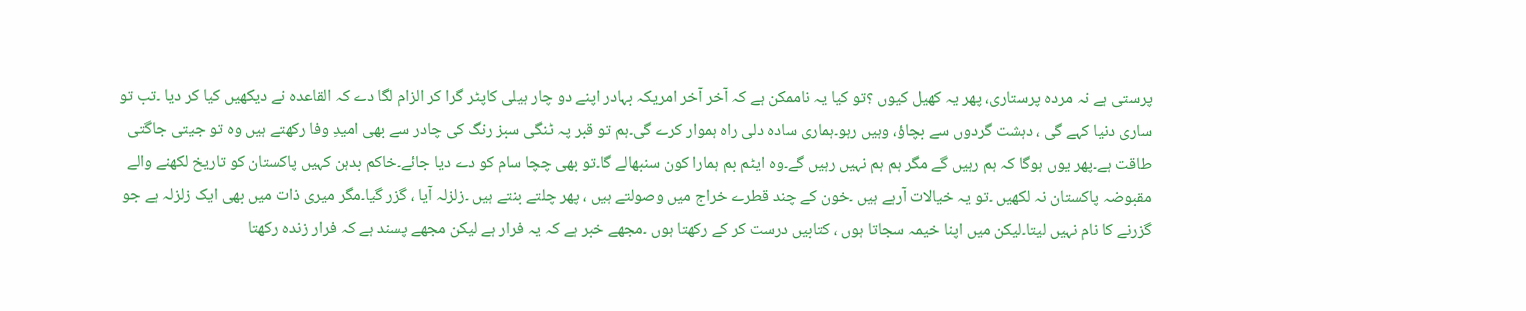پرستی ہے نہ مردہ پرستاری، پھر یہ کھیل کیوں ؟تو کیا یہ ناممکن ہے کہ آخر آخر امریکہ بہادر اپنے دو چار ہیلی کاپٹر گرا کر الزام لگا دے کہ القاعدہ نے دیکھیں کیا کر دیا ۔تب تو ساری دنیا کہے گی ، دہشت گردوں سے بچاؤ، وہیں رہو۔ہماری سادہ دلی راہ ہموار کرے گی۔ہم تو قبر پہ ٹنگی سبز رنگ کی چادر سے بھی امیدِ وفا رکھتے ہیں وہ تو جیتی جاگتی طاقت ہے۔پھر یوں ہوگا کہ ہم رہیں گے مگر ہم ہم نہیں رہیں گے۔وہ ایٹم بم ہمارا کون سنبھالے گا۔تو بھی چچا سام کو دے دیا جائے۔خاکم بدہن کہیں پاکستان کو تاریخ لکھنے والے مقبوضہ پاکستان نہ لکھیں ۔تو یہ خیالات آرہے ہیں ۔خون کے چند قطرے خراج میں وصولتے ہیں ، پھر چلتے بنتے ہیں ۔زلزلہ آیا ، گزر گیا۔مگر میری ذات میں بھی ایک زلزلہ ہے جو گزرنے کا نام نہیں لیتا۔لیکن میں اپنا خیمہ سجاتا ہوں ، کتابیں درست کر کے رکھتا ہوں ۔مجھے خبر ہے کہ یہ فرار ہے لیکن مجھے پسند ہے کہ فرار زندہ رکھتا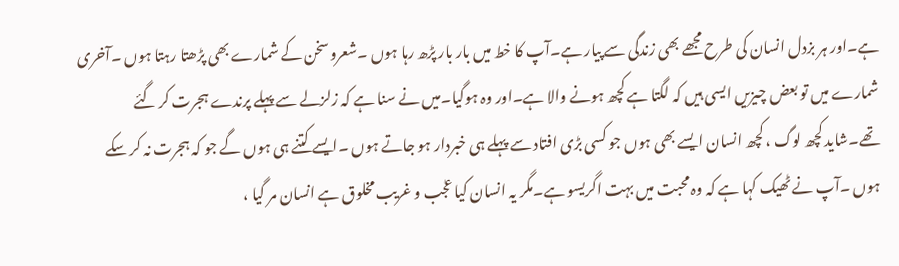ہے۔اور ہر بزدل انسان کی طرح مجھے بھی زندگی سے پیار ہے۔آپ کا خط میں بار بار پڑھ رہا ہوں ۔شعروسخن کے شمارے بھی پڑھتا رہتا ہوں ۔آخری شمارے میں تو بعض چیزیں ایسی ہیں کہ لگتا ہے کچھ ہونے والا ہے۔اور وہ ہوگیا۔میں نے سنا ہے کہ زلزلے سے پہلے پرندے ہجرت کر گئے تھے۔شاید کچھ لوگ ، کچھ انسان ایسے بھی ہوں جو کسی بڑی افتاد سے پہلے ہی خبردار ہو جاتے ہوں ۔ایسے کتنے ہی ہوں گے جو کہ ہجرت نہ کر سکے ہوں ۔آپ نے ٹھیک کہا ہے کہ وہ محبت میں بہت اگریسو ہے۔مگر یہ انسان کیا عجٰب و غریب مخلوق ہے انسان مر گیا ،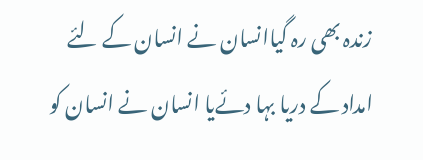زندہ بھی رہ گیاانسان نے انسان کے لئے امداد کے دریا بہا دئےیا انسان نے انسان کو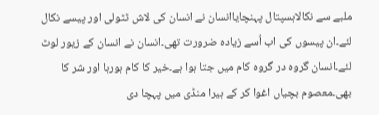ملبے سے نکالاہسپتال پہنچایاانسان نے انسان کی لاش ٹٹولی اور پیسے نکال لئے۔ان پیسوں کی اب اُسے زیادہ ضرورت تھی۔انسان نے انسان کے زیور لوٹ لئے۔انسان گروہ در گروہ کام میں جتا ہوا ہے۔خیر کا کام ہورہا اور شر کا بھی۔معصوم بچیاں اغوا کر کے ہیرا منڈی میں پہچا دی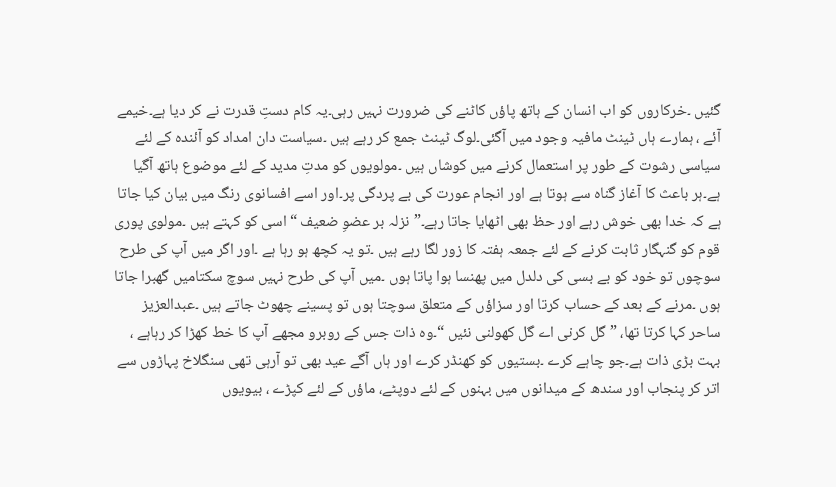گئیں ۔خرکاروں کو اب انسان کے ہاتھ پاؤں کاٹنے کی ضرورت نہیں رہی۔یہ کام دستِ قدرت نے کر دیا ہے۔خیمے آئے ، ہمارے ہاں ٹینٹ مافیہ وجود میں آگئی۔لوگ ٹینٹ جمع کر رہے ہیں ۔سیاست دان امداد کو آئندہ کے لئے سیاسی رشوت کے طور پر استعمال کرنے میں کوشاں ہیں ۔مولویوں کو مدتِ مدید کے لئے موضوع ہاتھ آگیا ہے۔ہر باعث کا آغاز گناہ سے ہوتا ہے اور انجام عورت کی بے پردگی پر۔اور اسے افسانوی رنگ میں بیان کیا جاتا ہے کہ خدا بھی خوش رہے اور حظ بھی اٹھایا جاتا رہے۔”نزلہ بر عضوِ ضعیف “اسی کو کہتے ہیں ۔مولوی پوری قوم کو گنہگار ثابت کرنے کے لئے جمعہ ہفتہ کا زور لگا رہے ہیں ۔تو یہ کچھ ہو رہا ہے ۔اور اگر میں آپ کی طرح سوچوں تو خود کو بے بسی کی دلدل میں پھنسا ہوا پاتا ہوں ۔میں آپ کی طرح نہیں سوچ سکتامیں گھبرا جاتا ہوں ۔مرنے کے بعد کے حساب کرتا اور سزاؤں کے متعلق سوچتا ہوں تو پسینے چھوٹ جاتے ہیں ۔عبدالعزیز ساحر کہا کرتا تھا، ”گل کرنی اے گل کھولنی نئیں “۔وہ ذات جس کے روبرو مجھے آپ کا خط کھڑا کر رہاہے ، بہت بڑی ذات ہے۔جو چاہے کرے ۔بستیوں کو کھنڈر کرے اور ہاں آگے عید بھی تو آرہی تھی سنگلاخ پہاڑوں سے اتر کر پنجاب اور سندھ کے میدانوں میں بہنوں کے لئے دوپٹے، ماؤں کے لئے کپڑے ، بیویوں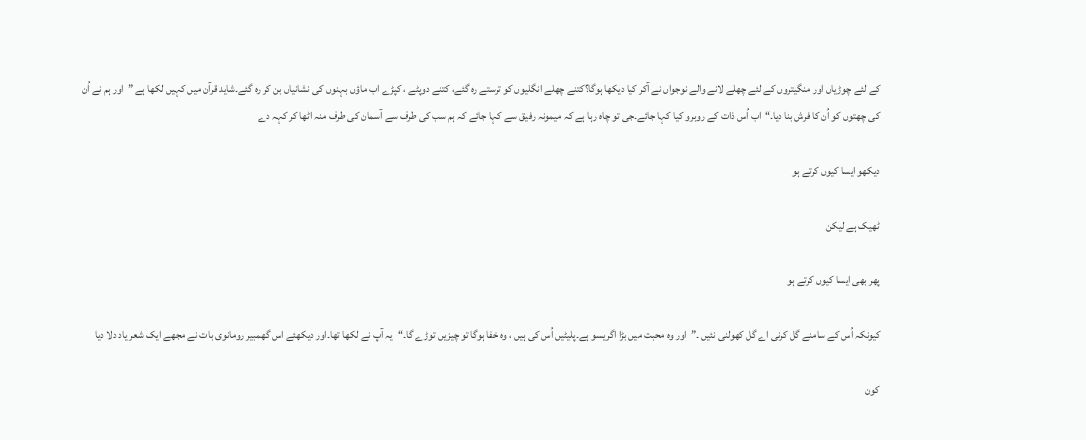کے لئے چوڑیاں اور منگیتروں کے لئے چھلے لانے والے نوجواں نے آکر کیا دیکھا ہوگا؟کتنے چھلے انگلیوں کو ترستے رہ گئے، کتنے دوپٹے ، کپڑے اب ماؤں بہنوں کی نشانیاں بن کر رہ گئے۔شاید قرآن میں کہیں لکھا ہے ”اور ہم نے اُن کی چھتوں کو اُن کا فرش بنا دیا۔“اب اُس ذات کے روبرو کیا کہا جائے۔جی تو چاہ رہا ہے کہ میمونہ رفیق سے کہا جائے کہ ہم سب کی طرف سے آسمان کی طرف منہ اٹھا کر کہہ دے

دیکھو ایسا کیوں کرتے ہو

ٹھیک ہے لیکن

پھر بھی ایسا کیوں کرتے ہو

کیونکہ اُس کے سامنے گل کرنی اے گل کھولنی نئیں ۔”اور وہ محبت میں بڑا اگریسو ہے۔پلیٹیں اُس کی ہیں ، وہ خفا ہوگا تو چیزیں توڑے گا۔“یہ آپ نے لکھا تھا۔اور دیکھئے اس گھمبیر رومانوی بات نے مجھے ایک شعر یاد دلا دیا

کون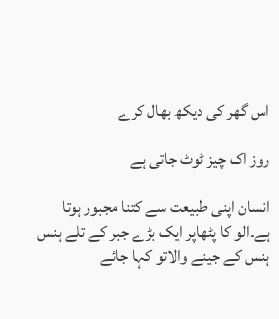اس گھر کی دیکھ بھال کرے

روز اک چیز ٹوٹ جاتی ہے

انسان اپنی طبیعت سے کتنا مجبور ہوتا ہے۔الو کا پٹھاپر ایک بڑے جبر کے تلے ہنس ہنس کے جینے والاتو کہا جائے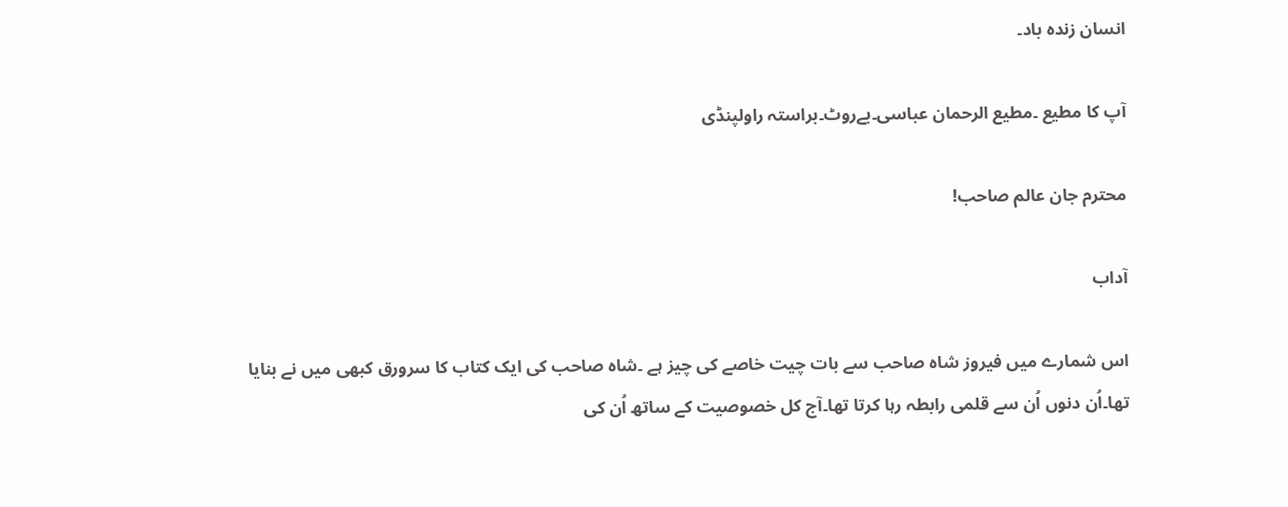انسان زندہ باد۔

آپ کا مطیع ۔مطیع الرحمان عباسی۔بےروٹ۔براستہ راولپنڈی

محترم جان عالم صاحب!

آداب

اس شمارے میں فیروز شاہ صاحب سے بات چیت خاصے کی چیز ہے ۔شاہ صاحب کی ایک کتاب کا سرورق کبھی میں نے بنایا تھا۔اُن دنوں اُن سے قلمی رابطہ رہا کرتا تھا۔آج کل خصوصیت کے ساتھ اُن کی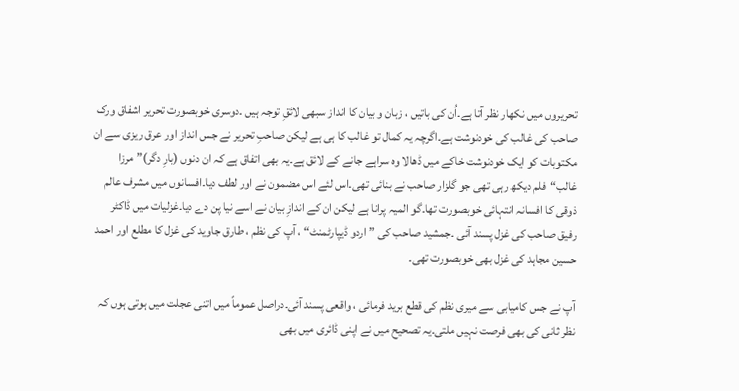تحریروں میں نکھار نظر آتا ہے۔اُن کی باتیں ، زبان و بیان کا انداز سبھی لائقِ توجہ ہیں ۔دوسری خوبصورت تحریر اشفاق ورک صاحب کی غالب کی خودنوشت ہے۔اگرچہ یہ کمال تو غالب کا ہی ہے لیکن صاحبِ تحریر نے جس انداز اور عرق ریزی سے ان مکتوبات کو ایک خودنوشت خاکے میں ڈھالا وہ سراہے جانے کے لائق ہے۔یہ بھی اتفاق ہے کہ ان دنوں (بارِ دگر)”مرزا غالب“فلم دیکھ رہی تھی جو گلزار صاحب نے بنائی تھی۔اس لئے اس مضمون نے اور لطف دیا۔افسانوں میں مشرف عالم ذوقی کا افسانہ انتہائی خوبصورت تھا۔گو المیہ پرانا ہے لیکن ان کے اندازِ بیان نے اسے نیا پن دے دیا۔غزلیات میں ڈاکٹر رفیق صاحب کی غزل پسند آئی ۔جمشید صاحب کی ”اردو ڈیپارٹمنٹ“ ، آپ کی نظم ، طارق جاوید کی غزل کا مطلع اور احمد حسین مجاہد کی غزل بھی خوبصورت تھی۔

آپ نے جس کامیابی سے میری نظم کی قطع برید فرمائی ، واقعی پسند آئی۔دراصل عموماً میں اتنی عجلت میں ہوتی ہوں کہ نظر ثانی کی بھی فرصت نہیں ملتی۔یہ تصحیح میں نے اپنی ڈائری میں بھی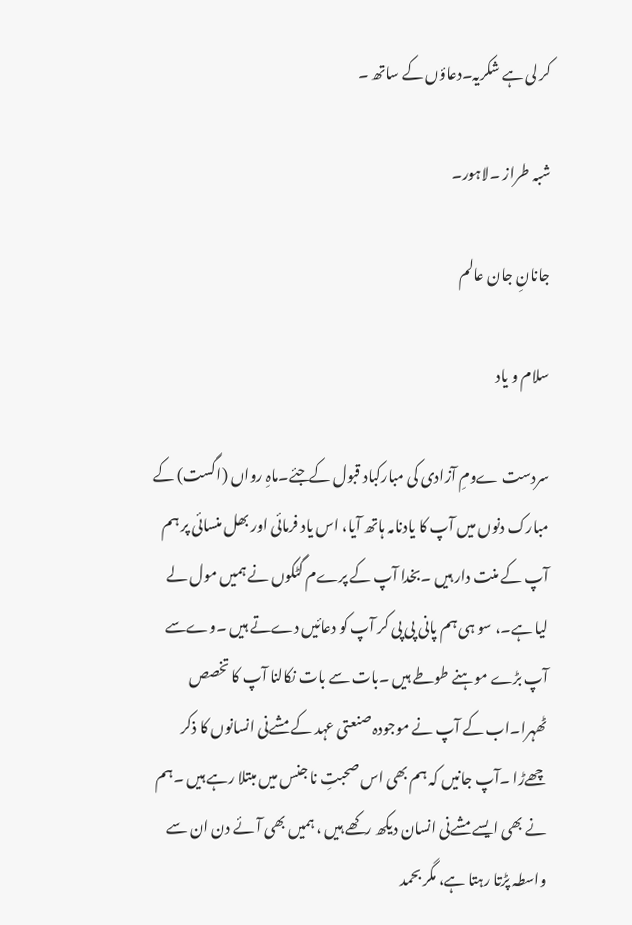کر لی ہے شکریہ۔دعاؤں کے ساتھ ۔

شبہ طراز ۔لاہور۔

جانانِ جان عالم

سلام و یاد

سردست ےومِ آزادی کی مبارکباد قبول کےجئے۔ماہِ رواں (اگست) کے مبارک دنوں میں آپ کا یادنامہ ہاتھ آیا، اس یاد فرمائی اور بھل منسائی پر ہم آپ کے منت دار ہیں ۔بخدا آپ کے پرےم گٹکوں نے ہمیں مول لے لیا ہے۔، سو ہی ہم پانی پی پی کر آپ کو دعائیں دےتے ہیں ۔وےسے آپ بڑے موہنے طوطے ہیں ۔بات سے بات نکالنا آپ کا تخصص ٹھہرا۔اب کے آپ نے موجودہ صنعتی عہد کے مشےنی انسانوں کا ذکر چھےڑا ۔آپ جانیں کہ ہم بھی اس صحبتِ نا جنس میں مبتلا رہے ہیں ۔ہم نے بھی ایسے مشےنی انسان دیکھ رکھے ہیں ، ہمیں بھی آئے دن ان سے واسطہ پڑتا رہتا ہے، مگر بحمد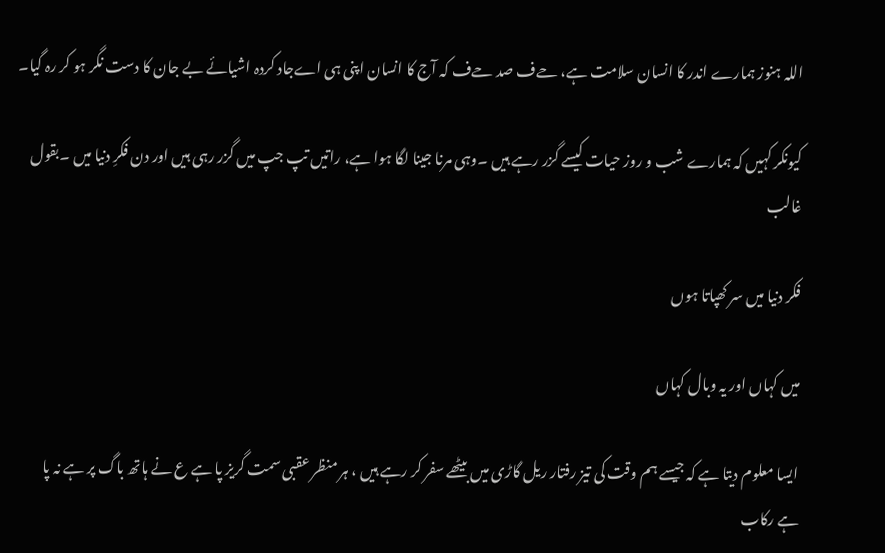اللہ ہنوز ہمارے اندر کا انسان سلامت ہے، حےف صد حےف کہ آج کا انسان اپنی ہی اےجاد کردہ اشیائے بے جان کا دست نگر ہو کر رہ گیا۔

کیونکر کہیں کہ ہمارے شب و روز حیات کیسے گزر رہے ہیں ۔وہی مرنا جینا لگا ہوا ہے، راتیں تپ جپ میں گزر رہی ہیں اور دن فکرِ دنیا میں ۔بقول غالب

فکر دنیا میں سر کھپاتا ہوں

میں کہاں اور یہ وبال کہاں

ایسا معلوم دیتا ہے کہ جیسے ہم وقت کی تیز رفتار ریل گاڑی میں بیٹھے سفر کر رہے ہیں ، ہر منظر عقبی سمت گریز پا ہے ع نے ہاتھ باگ پر ہے نہ پا ہے رکاب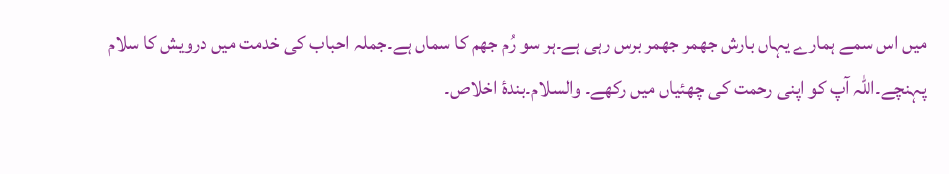میں اس سمے ہمارے یہاں بارش جھمر جھمر برس رہی ہے۔ہر سو رُم جھم کا سماں ہے۔جملہ احباب کی خدمت میں درویش کا سلام پہنچے۔اللہ آپ کو اپنی رحمت کی چھئیاں میں رکھے۔ والسلام۔بندۂ اخلاص۔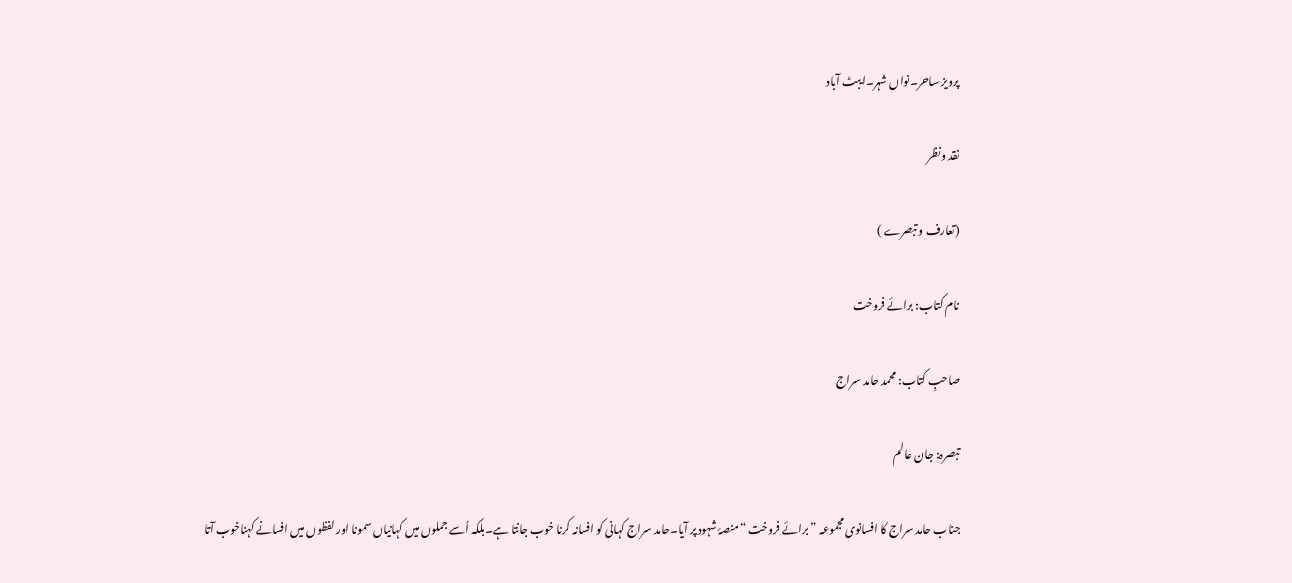پرویز ساحر۔نواں شہر۔ایبٹ آباد

نقد ونظر

(تعارف و تبصرے )

نام کتاب: برائے فروخت

صاحبِ کتاب: محمد حامد سراج

تبصرہ: جان عالم

جناب حامد سراج کا افسانوی مجموعہ ”برائے فروخت “منصۂ شہود پر آیا۔حامد سراج کہانی کو افسانہ کرنا خوب جانتا ہے۔بلکہ اُسے جملوں میں کہانیاں سمونا اور لفظوں میں افسانے کہناخوب آتا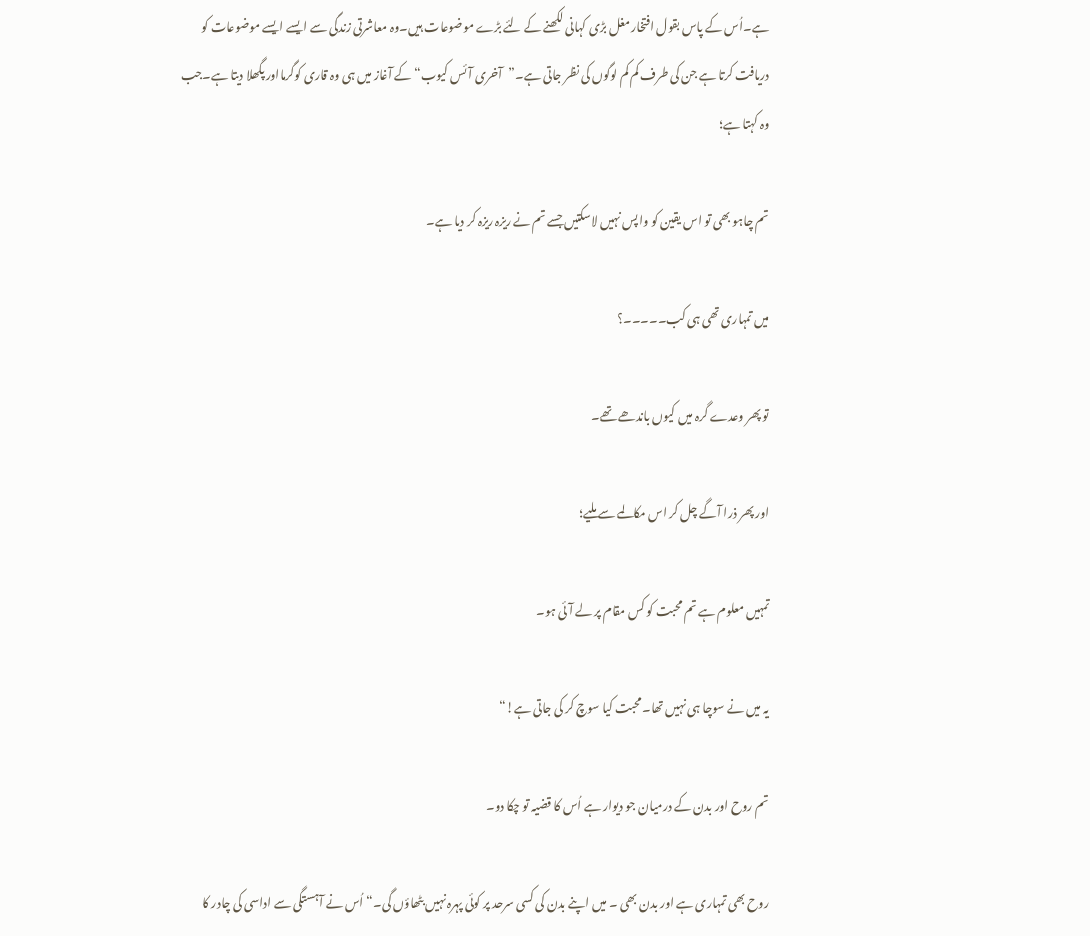ہے۔اُس کے پاس بقول افتخار مغل بڑی کہانی لکھنے کے لئے بڑے موضوعات ہیں۔وہ معاشرتی زندگی سے ایسے ایسے موضوعات کو دریافت کرتا ہے جن کی طرف کم کم لوگوں کی نظر جاتی ہے۔”آخری آئس کیوب“کے آغاز میں ہی وہ قاری کوگرمااور پگھلا دیتا ہے۔جب وہ کہتا ہے؛

تم چاہو بھی تو اس یقین کو واپس نہیں لاسکتیں جسے تم نے ریزہ ریزہ کر دیا ہے۔

میں تمہاری تھی ہی کب۔۔۔۔۔؟

تو پھر وعدے گرہ میں کیوں باندھے تھے۔

اور پھر ذرا آگے چل کر اس مکالمے سے ملیے؛

تمہیں معلوم ہے تم محبت کو کس مقام پر لے آئی ہو۔

یہ میں نے سوچا ہی نہیں تھا۔محبت کیا سوچ کر کی جاتی ہے!“

تم روح اور بدن کے درمیان جو دیوار ہے اُس کا قضیہ تو چکا دو۔

روح بھی تمہاری ہے اور بدن بھی ۔ میں اپنے بدن کی کسی سرحد پر کوئی پہرہ نہیں بٹھاؤں گی۔“اُس نے آہستگی سے اداسی کی چادر کا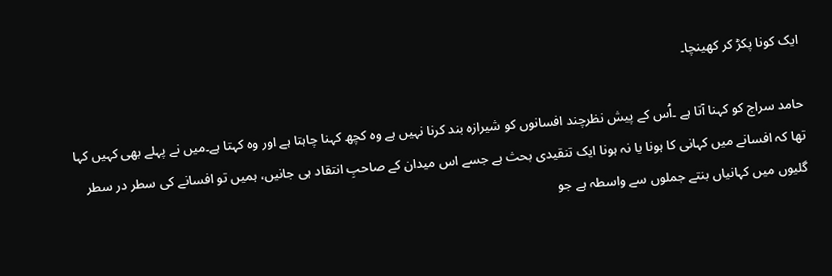ایک کونا پکڑ کر کھینچا۔

حامد سراج کو کہنا آتا ہے ۔اُس کے پیش نظرچند افسانوں کو شیرازہ بند کرنا نہیں ہے وہ کچھ کہنا چاہتا ہے اور وہ کہتا ہے۔میں نے پہلے بھی کہیں کہا تھا کہ افسانے میں کہانی کا ہونا یا نہ ہونا ایک تنقیدی بحث ہے جسے اس میدان کے صاحبِ انتقاد ہی جانیں، ہمیں تو افسانے کی سطر در سطر گلیوں میں کہانیاں بنتے جملوں سے واسطہ ہے جو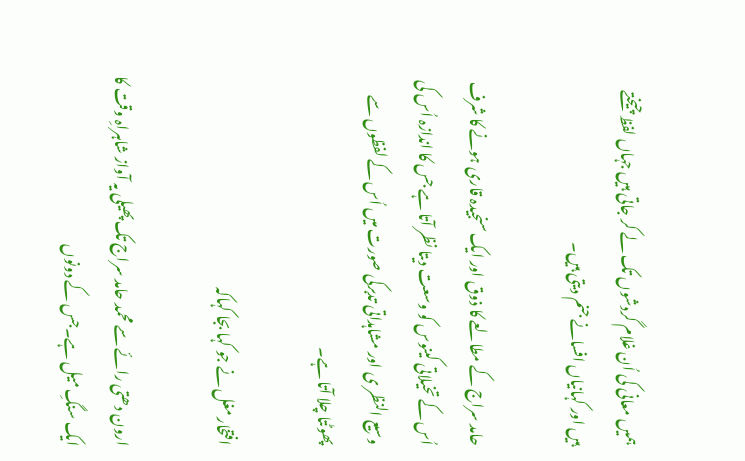ہمیں معانی کی اُن غلام گردشوں تک لے کر جاتی ہیں جہاں لفظ چیختے ہیں اور کہانیاں افسانے جنم دیتی ہیں۔

حامد سراج کے مطالعے کا ذوق اور ایک سنجیدہ قاری ہونے کا شرف اُس کے تخیلاتی کینوس کو وسعت دیتا نظر آتا ہے جس کا اندازہ اُس کی وسیع النظر ی اور مشاہداتی تدبرکی صورت میں اُس کے لفظوں سے پھوٹتا چلا آتا ہے۔

افتخار مغل نے جو کہا بجا کہاکہ

ارون دھتی رائے سے محمد حامد سراج تک پھیلی یہ آواز شاہراہِ وقت کا ایک سنگِ میل ہے۔جس کے دونوں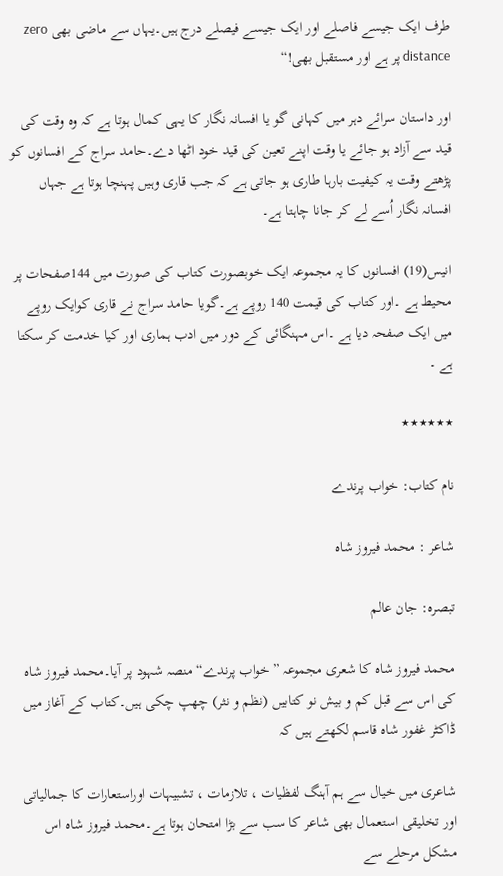طرف ایک جیسے فاصلے اور ایک جیسے فیصلے درج ہیں۔یہاں سے ماضی بھی zero distance پر ہے اور مستقبل بھی!“

اور داستان سرائے دہر میں کہانی گو یا افسانہ نگار کا یہی کمال ہوتا ہے کہ وہ وقت کی قید سے آزاد ہو جائے یا وقت اپنے تعین کی قید خود اٹھا دے۔حامد سراج کے افسانوں کو پڑھتے وقت یہ کیفیت بارہا طاری ہو جاتی ہے کہ جب قاری وہیں پہنچا ہوتا ہے جہاں افسانہ نگار اُسے لے کر جانا چاہتا ہے۔

انیس(19) افسانوں کا یہ مجموعہ ایک خوبصورت کتاب کی صورت میں 144صفحات پر محیط ہے ۔اور کتاب کی قیمت 140 روپے ہے۔گویا حامد سراج نے قاری کوایک روپے میں ایک صفحہ دیا ہے ۔اس مہنگائی کے دور میں ادب ہماری اور کیا خدمت کر سکتا ہے ۔

٭٭٭٭٭٭

نام کتاب: خواب پرندے

شاعر : محمد فیروز شاہ

تبصرہ: جان عالم

محمد فیروز شاہ کا شعری مجموعہ ”خواب پرندے“ منصہ شہود پر آیا۔محمد فیروز شاہ کی اس سے قبل کم و بیش نو کتابیں (نظم و نثر) چھپ چکی ہیں۔کتاب کے آغاز میں ڈاکٹر غفور شاہ قاسم لکھتے ہیں کہ

شاعری میں خیال سے ہم آہنگ لفظیات ، تلازمات ، تشبیہات اوراستعارات کا جمالیاتی اور تخلیقی استعمال بھی شاعر کا سب سے بڑا امتحان ہوتا ہے۔محمد فیروز شاہ اس مشکل مرحلے سے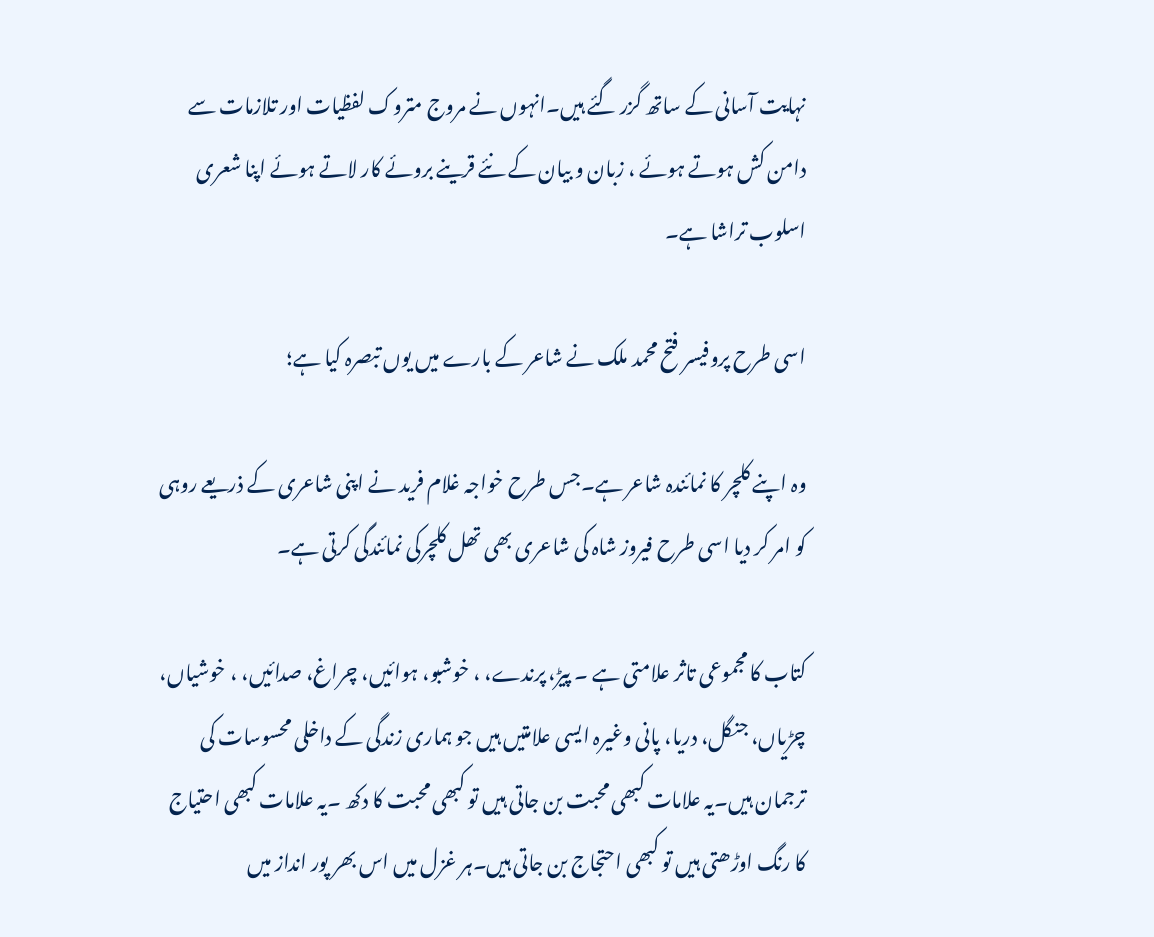نہایت آسانی کے ساتھ گزر گئے ہیں۔انہوں نے مروج متروک لفظیات اور تلازمات سے دامن کش ہوتے ہوئے ، زبان و بیان کے نئے قرینے بروئے کار لاتے ہوئے اپنا شعری اسلوب تراشا ہے۔

اسی طرح پروفیسر فتح محمد ملک نے شاعر کے بارے میں یوں تبصرہ کیا ہے؛

وہ اپنے کلچر کا نمائندہ شاعر ہے۔جس طرح خواجہ غلام فرید نے اپنی شاعری کے ذریعے روہی کو امر کر دیا اسی طرح فیروز شاہ کی شاعری بھی تھل کلچرکی نمائندگی کرتی ہے۔

کتاب کا مجموعی تاثر علامتی ہے ۔ پیڑ، پرندے، ، خوشبو، ہوائیں، چراغ، صدائیں، ، خوشیاں، چڑیاں، جنگل، دریا، پانی وغیرہ ایسی علامتیں ہیں جو ہماری زندگی کے داخلی محسوسات کی ترجمان ہیں۔یہ علامات کبھی محبت بن جاتی ہیں تو کبھی محبت کا دکھ ۔یہ علامات کبھی احتیاج کا رنگ اوڑھتی ہیں تو کبھی احتجاج بن جاتی ہیں۔ہر غزل میں اس بھر پور انداز میں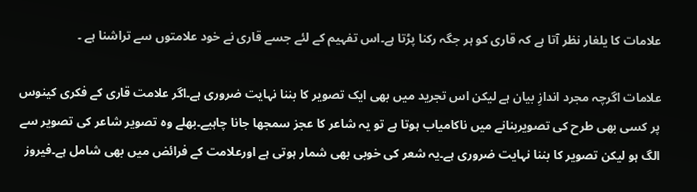علامات کا یلغار نظر آتا ہے کہ قاری کو ہر جگہ رکنا پڑتا ہے۔اس تفہیم کے لئے جسے قاری نے خود علامتوں سے تراشنا ہے ۔

علامات اگرچہ مجرد اندازِ بیان ہے لیکن اس تجرید میں بھی ایک تصویر کا بننا نہایت ضروری ہے۔اگر علامت قاری کے فکری کینوس پر کسی بھی طرح کی تصویربنانے میں ناکامیاب ہوتا ہے تو یہ شاعر کا عجز سمجھا جانا چاہیے۔بھلے وہ تصویر شاعر کی تصویر سے الگ ہو لیکن تصویر کا بننا نہایت ضروری ہے۔یہ شعر کی خوبی بھی شمار ہوتی ہے اورعلامت کے فرائض میں بھی شامل ہے۔فیروز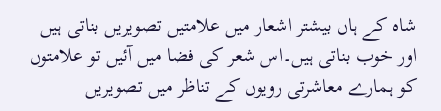شاہ کے ہاں بیشتر اشعار میں علامتیں تصویریں بناتی ہیں اور خوب بناتی ہیں۔اس شعر کی فضا میں آئیں تو علامتوں کو ہمارے معاشرتی رویوں کے تناظر میں تصویریں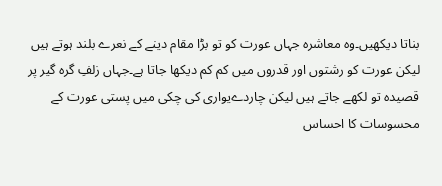بناتا دیکھیں۔وہ معاشرہ جہاں عورت کو تو بڑا مقام دینے کے نعرے بلند ہوتے ہیں لیکن عورت کو رشتوں اور قدروں میں کم کم دیکھا جاتا ہے۔جہاں زلفِ گرہ گیر پر قصیدہ تو لکھے جاتے ہیں لیکن چاردےیواری کی چکی میں پستی عورت کے محسوسات کا احساس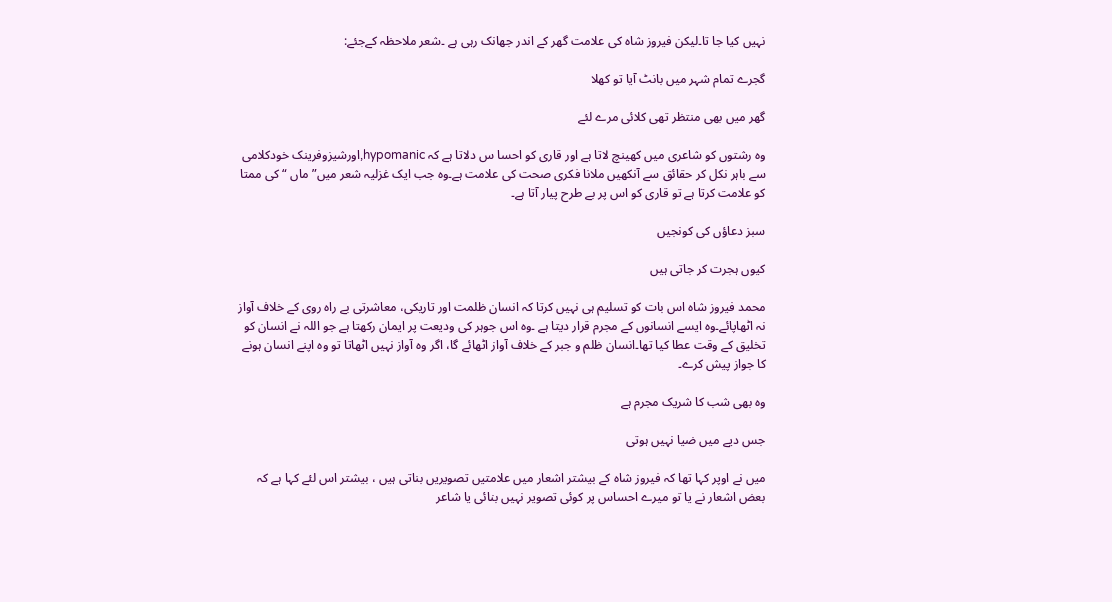نہیں کیا جا تا۔لیکن فیروز شاہ کی علامت گھر کے اندر جھانک رہی ہے ۔شعر ملاحظہ کےجئے:

گجرے تمام شہر میں بانٹ آیا تو کھلا

گھر میں بھی منتظر تھی کلائی مرے لئے

وہ رشتوں کو شاعری میں کھینچ لاتا ہے اور قاری کو احسا س دلاتا ہے کہ hypomanic,اورشیزوفرینک خودکلامی سے باہر نکل کر حقائق سے آنکھیں ملانا فکری صحت کی علامت ہے۔وہ جب ایک غزلیہ شعر میں”ماں “کی ممتا کو علامت کرتا ہے تو قاری کو اس پر بے طرح پیار آتا ہے۔

سبز دعاؤں کی کونجیں

کیوں ہجرت کر جاتی ہیں

محمد فیروز شاہ اس بات کو تسلیم ہی نہیں کرتا کہ انسان ظلمت اور تاریکی، معاشرتی بے راہ روی کے خلاف آواز نہ اٹھاپائے۔وہ ایسے انسانوں کے مجرم قرار دیتا ہے ۔وہ اس جوہر کی ودیعت پر ایمان رکھتا ہے جو اللہ نے انسان کو تخلیق کے وقت عطا کیا تھا۔انسان ظلم و جبر کے خلاف آواز اٹھائے گا، اگر وہ آواز نہیں اٹھاتا تو وہ اپنے انسان ہونے کا جواز پیش کرے۔

وہ بھی شب کا شریک مجرم ہے

جس دیے میں ضیا نہیں ہوتی

میں نے اوپر کہا تھا کہ فیروز شاہ کے بیشتر اشعار میں علامتیں تصویریں بناتی ہیں ، بیشتر اس لئے کہا ہے کہ بعض اشعار نے یا تو میرے احساس پر کوئی تصویر نہیں بنائی یا شاعر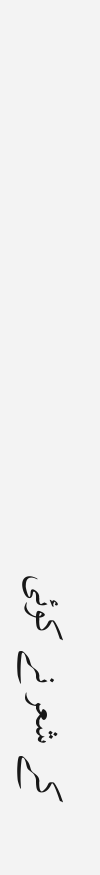کے شعر نے کوئی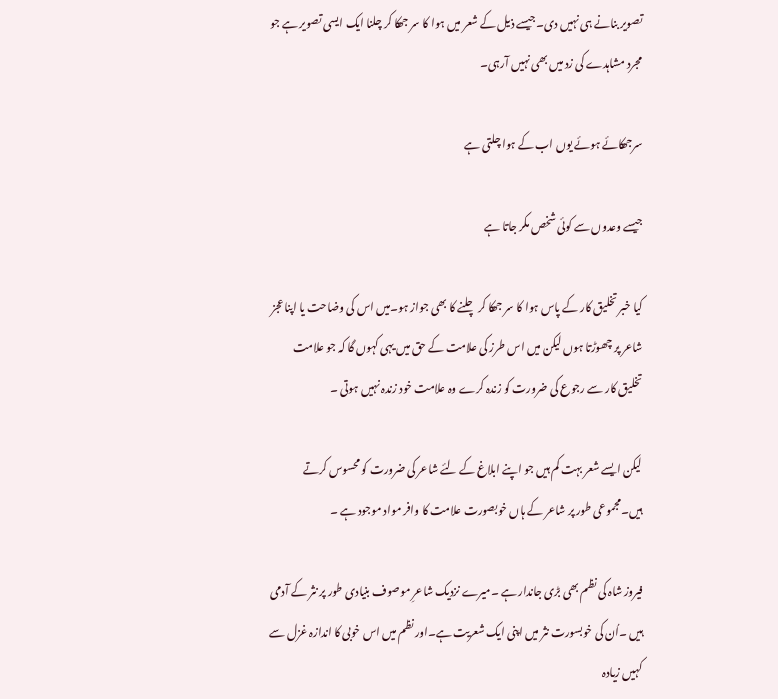تصویر بنانے ہی نہیں دی۔جیسے ذیل کے شعر میں ہوا کا سر جھکا کر چلنا ایک ایسی تصویر ہے جو مجرد مشاہدے کی زد میں بھی نہیں آرہی۔

سرجھکائے ہوئے یوں اب کے ہوا چلتی ہے

جیسے وعدوں سے کوئی شخص مکر جاتا ہے

کیا خبر تخلیق کار کے پاس ہوا کا سر جھکا کر چلنے کا بھی جواز ہو۔میں اس کی وضاحت یا اپنا عجز شاعر پر چھوڑتا ہوں لیکن میں اس طرز کی علامت کے حق میں یہی کہوں گا کہ جو علامت تخلیق کار سے رجوع کی ضرورت کو زندہ کرے وہ علامت خود زندہ نہیں ہوتی ۔

لیکن ایسے شعر بہت کم ہیں جو اپنے ابلاغ کے لئے شاعر کی ضرورت کو محسوس کرتے ہیں۔مجموعی طور پر شاعر کے ہاں خوبصورت علامت کا وافر مواد موجود ہے ۔

فیروز شاہ کی نظم بھی بڑی جاندار ہے ۔میرے نزدیک شاعرِ موصوف بنیادی طور پر نثر کے آدمی ہیں ۔اُن کی خوبسورت نثر میں اپنی ایک شعریت ہے۔اور نظم میں اس خوبی کا اندازہ غزل سے کہیں زیادہ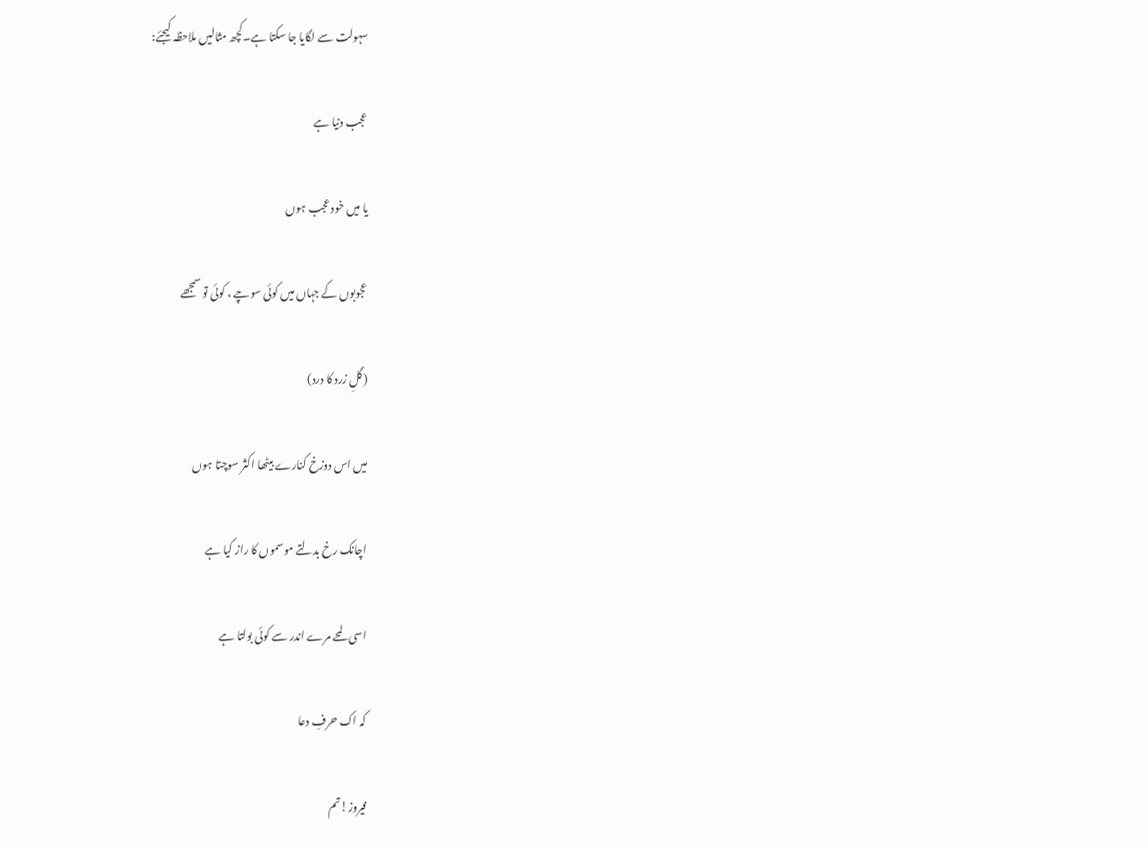سہولت سے لگایا جا سکتا ہے۔کچھ مثالیں ملاحظہ کیجئے:

عجب دنیا ہے

یا میں خود عجب ہوں

عجوبوں کے جہاں میں کوئی سوچے ، کوئی تو سمجھے

(گلِ زرد کا درد)

میں اس دوزخ کنارے بیٹھا اکثر سوچتا ہوں

اچانک رخ بدلتے موسموں کا راز کیا ہے

اسی لمحے مرے اندر سے کوئی بولتا ہے

کہ اک حرفِ دعا

فیروز!تم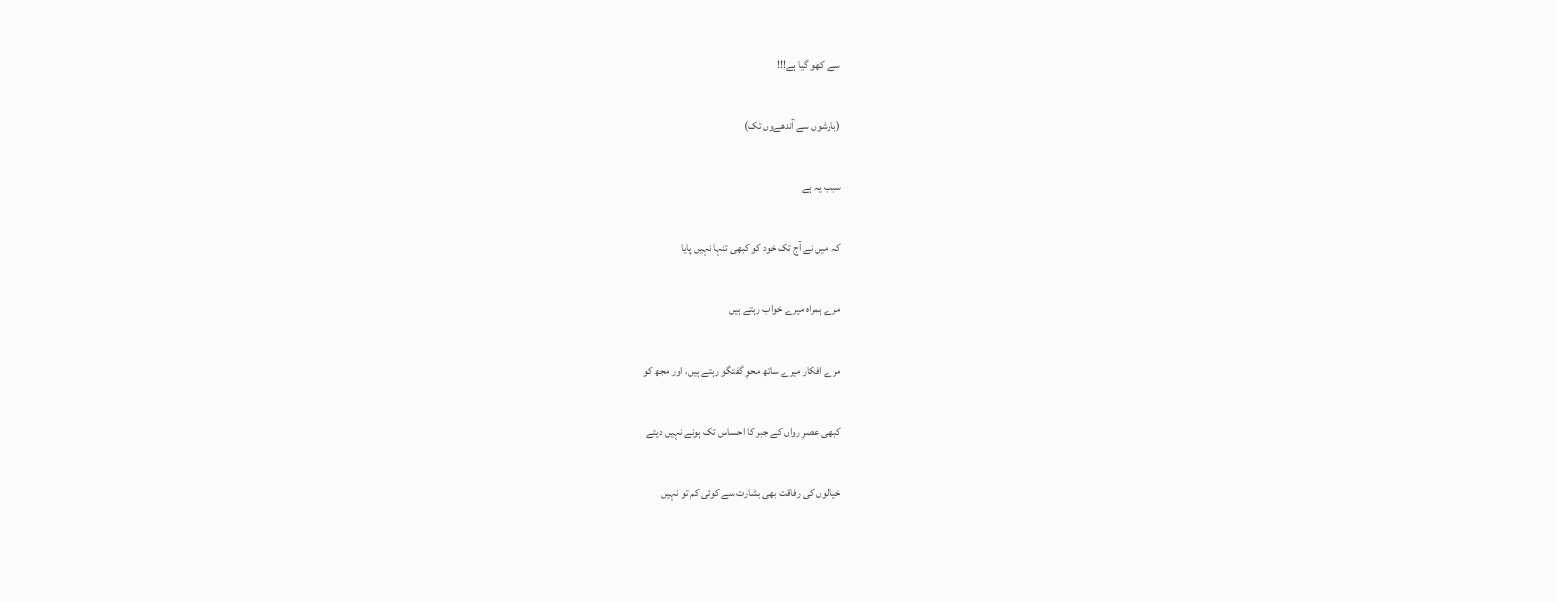سے کھو گیا ہے!!!

(بارشوں سے آندھےوں تک)

سبب یہ ہے

کہ میں نے آج تک خود کو کبھی تنہا نہیں پایا

مرے ہمراہ میرے خواب رہتے ہیں

مرے افکار میرے ساتھ محوِ گفتگو رہتے ہیں، اور مجھ کو

کبھی عصرِ رواں کے جبر کا احساس تک ہونے نہیں دیتے

خیالوں کی رفاقت بھی بشارت سے کوئی کم تو نہیں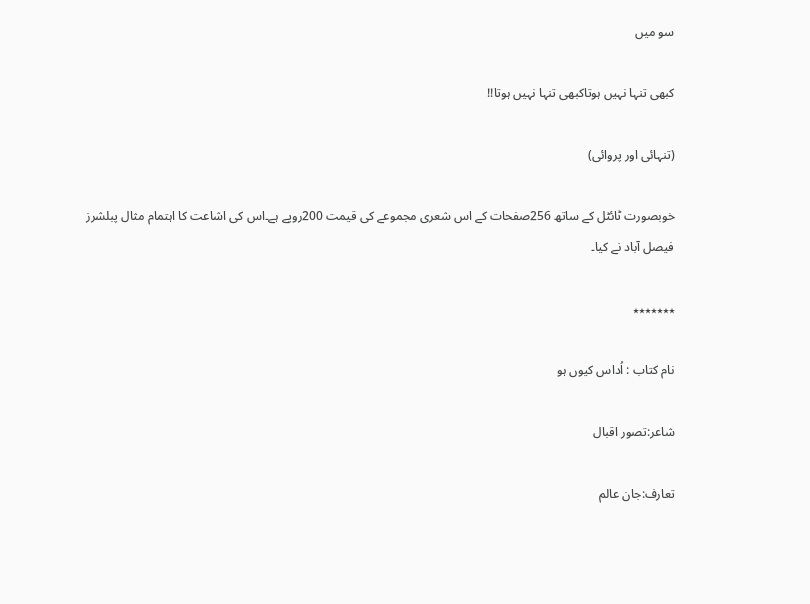سو میں

کبھی تنہا نہیں ہوتاکبھی تنہا نہیں ہوتا!!

(تنہائی اور پروائی)

خوبصورت ٹائٹل کے ساتھ 256صفحات کے اس شعری مجموعے کی قیمت 200روپے ہے۔اس کی اشاعت کا اہتمام مثال پبلشرز فیصل آباد نے کیا۔

٭٭٭٭٭٭٭

نام کتاب : اُداس کیوں ہو

شاعر:تصور اقبال

تعارف:جان عالم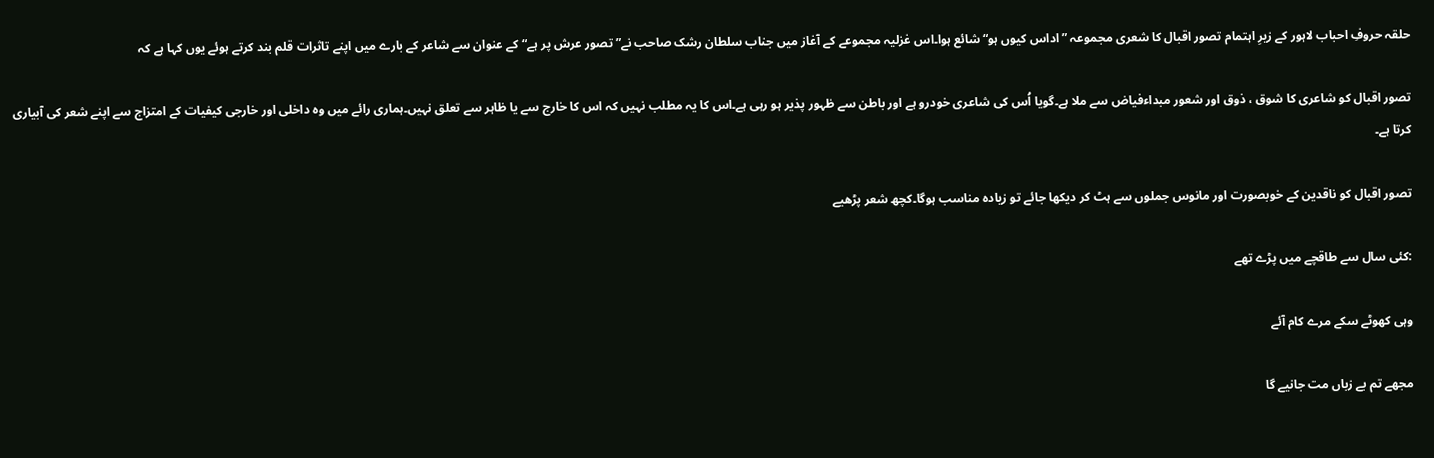حلقہ حروفِ احباب لاہور کے زیرِ اہتمام تصور اقبال کا شعری مجموعہ ”اداس کیوں ہو“شائع ہوا۔اس غزلیہ مجموعے کے آغاز میں جناب سلطان رشک صاحب نے”تصور عرش پر ہے“کے عنوان سے شاعر کے بارے میں اپنے تاثرات قلم بند کرتے ہوئے یوں کہا ہے کہ

تصور اقبال کو شاعری کا شوق ، ذوق اور شعور مبداءفیاض سے ملا ہے۔گویا اُس کی شاعری خودرو ہے اور باطن سے ظہور پذیر ہو رہی ہے۔اس کا یہ مطلب نہیں کہ اس کا خارج سے یا ظاہر سے تعلق نہیں۔ہماری رائے میں وہ داخلی اور خارجی کیفیات کے امتزاج سے اپنے شعر کی آبیاری کرتا ہے۔

تصور اقبال کو ناقدین کے خوبصورت اور مانوس جملوں سے ہٹ کر دیکھا جائے تو زیادہ مناسب ہوگا۔کچھ شعر پڑھیے

:کئی سال سے طاقچے میں پڑے تھے

وہی کھوٹے سکے مرے کام آئے

مجھے تم بے زباں مت جانیے گا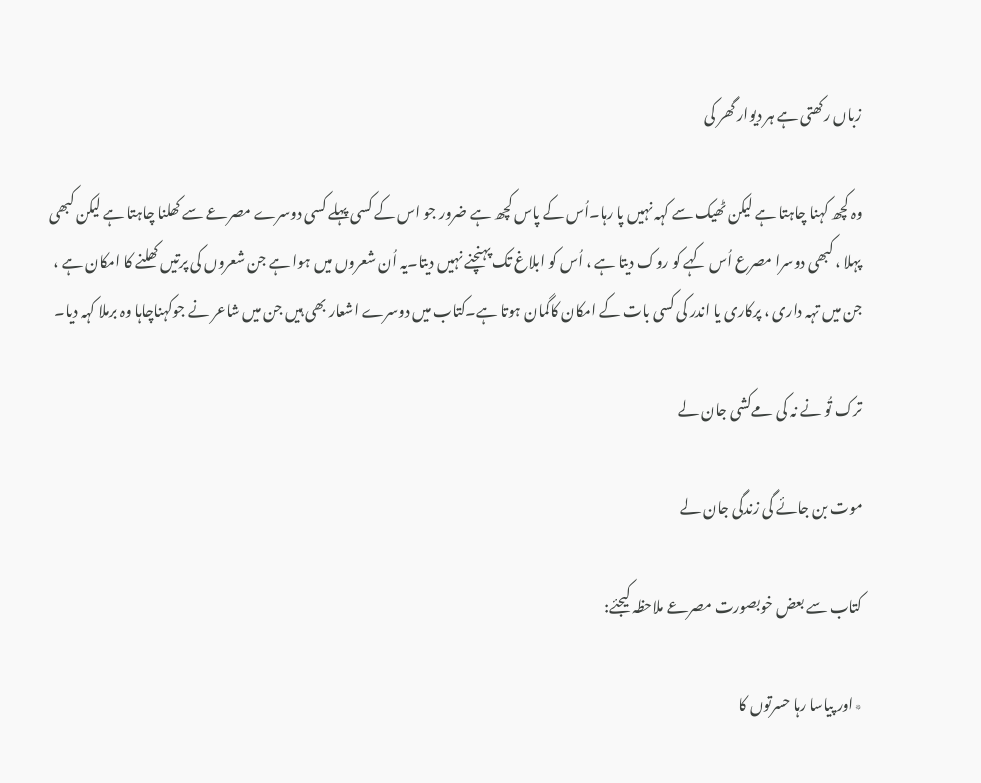زباں رکھتی ہے ہر دیوار گھر کی

وہ کچھ کہنا چاہتا ہے لیکن ٹھیک سے کہہ نہیں پا رہا۔اُس کے پاس کچھ ہے ضرور جو اس کے کسی پہلے کسی دوسرے مصرعے سے کھلنا چاہتا ہے لیکن کبھی پہلا ، کبھی دوسرا مصرع اُس کہے کو روک دیتا ہے ، اُس کو ابلاغ تک پہنچنے نہیں دیتا۔یہ اُن شعروں میں ہوا ہے جن شعروں کی پرتیں کھلنے کا امکان ہے ، جن میں تہہ داری ، پرکاری یا اندر کی کسی بات کے امکان کاگمان ہوتا ہے۔کتاب میں دوسرے اشعار بھی ہیں جن میں شاعر نے جوکہناچاہا وہ برملا کہہ دیا۔

ترک تُو نے نہ کی مےکشی جان لے

موت بن جائے گی زندگی جان لے

کتاب سے بعض خوبصورت مصرعے ملاحظہ کیجئے:

٭اور پیاسا رہا حسرتوں کا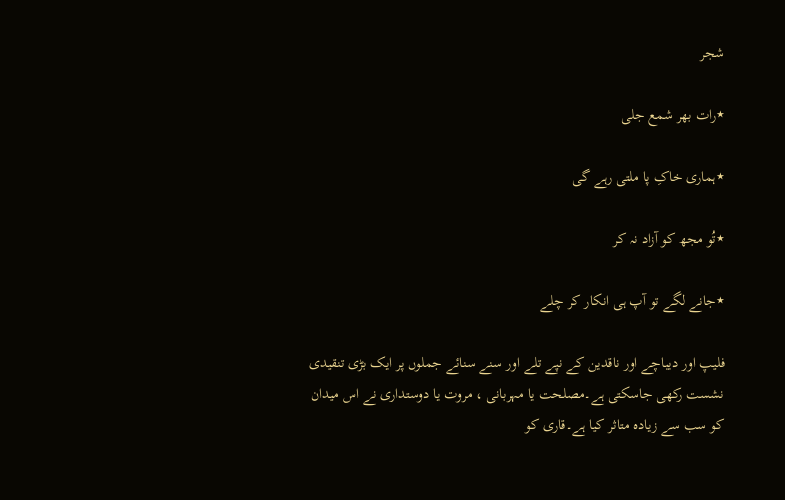شجر

٭رات بھر شمع جلی

٭ہماری خاکِ پا ملتی رہے گی

٭تُو مجھ کو آزاد نہ کر

٭جانے لگے تو آپ ہی انکار کر چلے

فلیپ اور دیباچے اور ناقدین کے نپے تلے اور سنے سنائے جملوں پر ایک بڑی تنقیدی نشست رکھی جاسکتی ہے۔مصلحت یا مہربانی ، مروت یا دوستداری نے اس میدان کو سب سے زیادہ متاثر کیا ہے۔قاری کو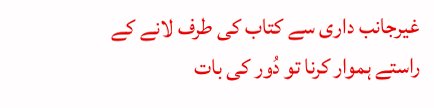غیرجانب داری سے کتاب کی طرف لانے کے راستے ہموار کرنا تو دُور کی بات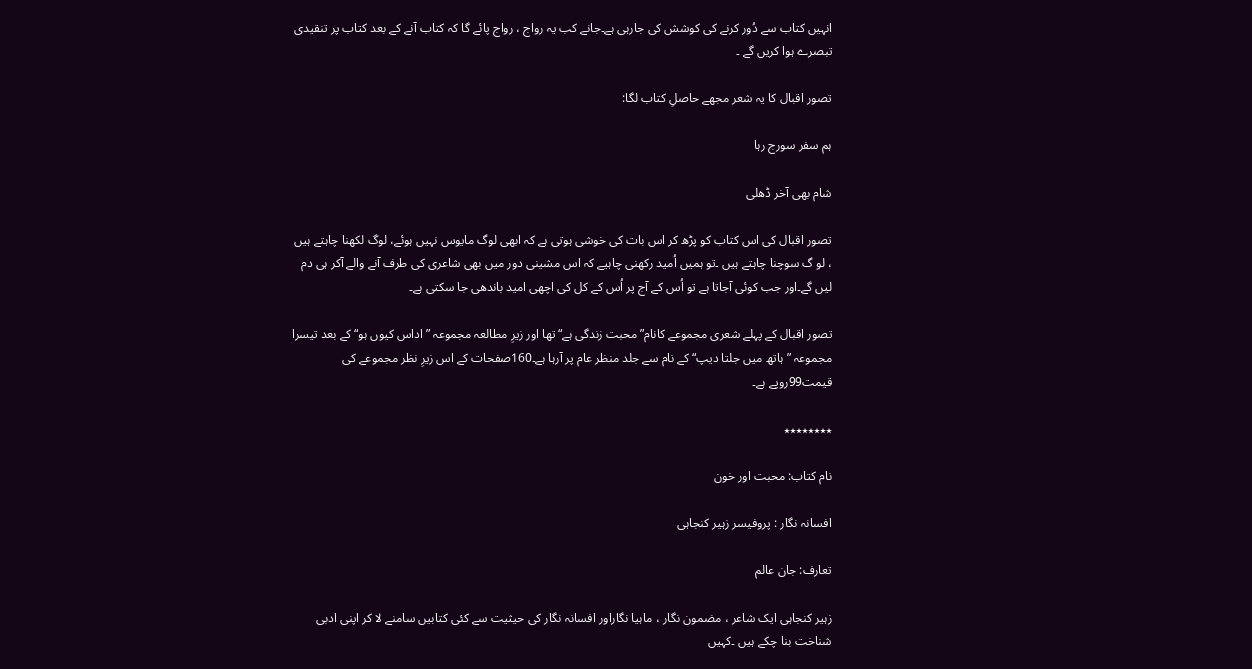انہیں کتاب سے دُور کرنے کی کوشش کی جارہی ہے۔جانے کب یہ رواج ، رواج پائے گا کہ کتاب آنے کے بعد کتاب پر تنقیدی تبصرے ہوا کریں گے ۔

تصور اقبال کا یہ شعر مجھے حاصلِ کتاب لگا:

ہم سفر سورج رہا

شام بھی آخر ڈھلی

تصور اقبال کی اس کتاب کو پڑھ کر اس بات کی خوشی ہوتی ہے کہ ابھی لوگ مایوس نہیں ہوئے، لوگ لکھنا چاہتے ہیں ، لو گ سوچنا چاہتے ہیں ۔تو ہمیں اُمید رکھنی چاہیے کہ اس مشینی دور میں بھی شاعری کی طرف آنے والے آکر ہی دم لیں گے۔اور جب کوئی آجاتا ہے تو اُس کے آج پر اُس کے کل کی اچھی امید باندھی جا سکتی ہے۔

تصور اقبال کے پہلے شعری مجموعے کانام”محبت زندگی ہے“ تھا اور زیرِ مطالعہ مجموعہ ”اداس کیوں ہو“ کے بعد تیسرا مجموعہ ” ہاتھ میں جلتا دیپ“ کے نام سے جلد منظر عام پر آرہا ہے۔160صفحات کے اس زیرِ نظر مجموعے کی قیمت99روپے ہے۔

٭٭٭٭٭٭٭٭

نام کتاب: محبت اور خون

افسانہ نگار : پروفیسر زہیر کنجاہی

تعارف: جان عالم

زہیر کنجاہی ایک شاعر ، مضمون نگار ، ماہیا نگاراور افسانہ نگار کی حیثیت سے کئی کتابیں سامنے لا کر اپنی ادبی شناخت بنا چکے ہیں ۔کہیں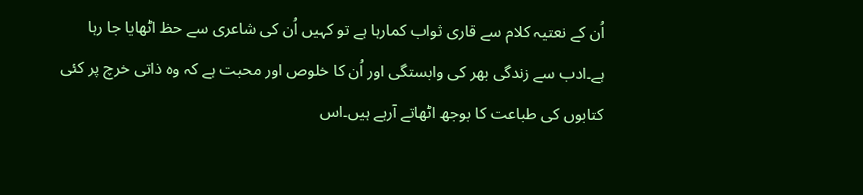اُن کے نعتیہ کلام سے قاری ثواب کمارہا ہے تو کہیں اُن کی شاعری سے حظ اٹھایا جا رہا ہے۔ادب سے زندگی بھر کی وابستگی اور اُن کا خلوص اور محبت ہے کہ وہ ذاتی خرچ پر کئی کتابوں کی طباعت کا بوجھ اٹھاتے آرہے ہیں۔اس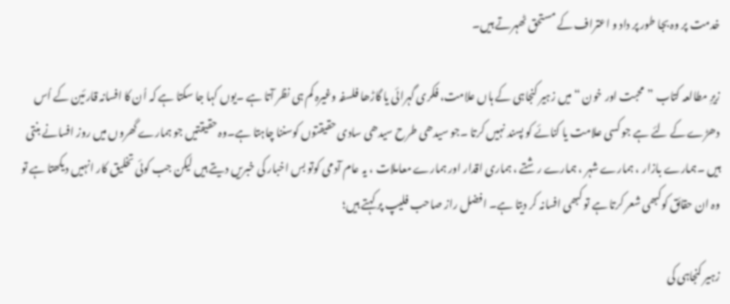خدمت پر وہ بجا طور پر داد و اعتراف کے مستحق ٹھہرتے ہیں۔

زیرِ مطالعہ کتاب ”محبت اور خون “ میں زہیر کنجاہی کے ہاں علامت، فکری گہرائی یا گاڑھا فلسفہ وغیرہ کم ہی نظر آتا ہے ۔یوں کہا جا سکتا ہے کہ اُن کا افسانہ قارئین کے اُس دھڑے کے لئے ہے جو کسی علامت یا کنائے کو پسند نہیں کرتا ۔جو سیدھی طرح سیدھی سادی حقیقتوں کوسننا چاہتا ہے۔وہ حقیقتیں جو ہمارے گھروں میں روز افسانے بنتی ہیں ۔ہمارے بازار ، ہمارے شہر ، ہمارے رشتے ، ہماری اقدار اور ہمارے معاملات ، یہ عام آدمی کوتو بس اخبار کی خبریں دیتے ہیں لیکن جب کوئی تخلیق کار انہیں دیکھتا ہے تو وہ ان حقائق کوکبھی شعر کرتا ہے تو کبھی افسانہ کر دیتا ہے۔ افضل راز صاحب فلیپ پر کہتے ہیں؛

زہیر کنجاہی کی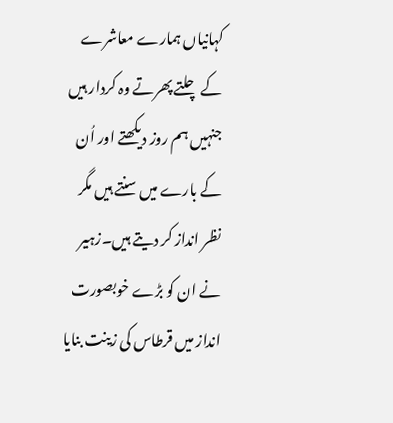کہانیاں ہمارے معاشرے کے چلتے پھرتے وہ کردار ہیں جنہیں ہم روز دیکھتے اور اُن کے بارے میں سنتے ہیں مگر نظر انداز کر دیتے ہیں۔زہیر نے ان کو بڑے خوبصورت انداز میں قرطاس کی زینت بنایا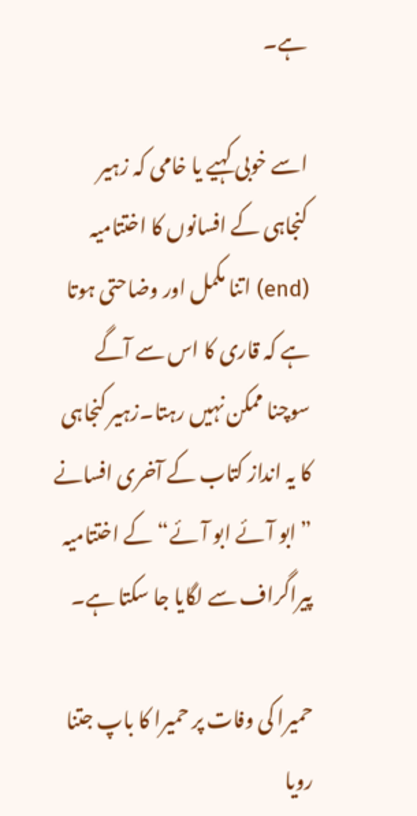ہے۔

اسے خوبی کہیے یا خامی کہ زہیر کنجاہی کے افسانوں کا اختتامیہ (end) اتنا مکمل اور وضاحتی ہوتا ہے کہ قاری کا اس سے آگے سوچنا ممکن نہیں رہتا۔زہیر کنجاہی کا یہ انداز کتاب کے آخری افسانے ”ابو آئے ابو آئے“کے اختتامیہ پیراگراف سے لگایا جا سکتا ہے۔

حمیرا کی وفات پر حمیرا کا باپ جتنا رویا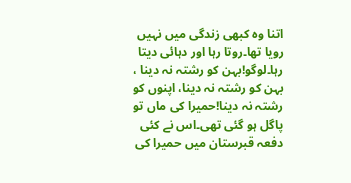اتنا وہ کبھی زندگی میں نہیں رویا تھا۔روتا رہا اور دہائی دیتا رہا۔لوگو!بہن کو رشتہ نہ دینا ، بہن کو رشتہ نہ دینا، اپنوں کو رشتہ نہ دینا!حمیرا کی ماں تو پاگل ہو گئی تھی۔اس نے کئی دفعہ قبرستان میں حمیرا کی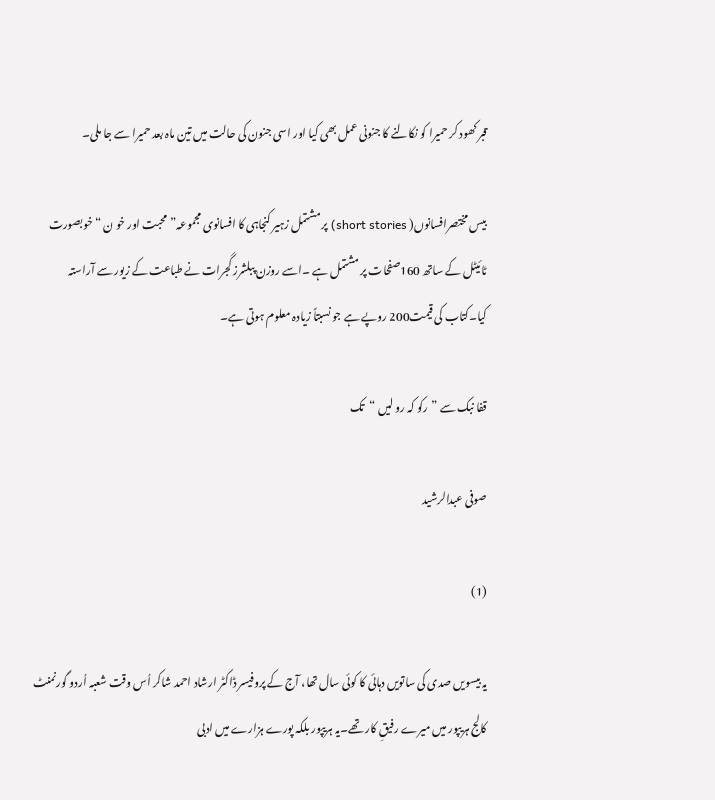قبر کھود کر حمیرا کو نکالنے کا جنونی عمل بھی کیا اور اسی جنون کی حالت میں تین ماہ بعد حمیرا سے جا ملی۔

بیس مختصرافسانوں( short stories) پر مشتمل زہیر کنجاہی کا افسانوی مجموعہ”محبت اور خو ن “خوبصورت ٹائیٹل کے ساتھ 160صفحات پر مشتمل ہے ۔اسے روزن پبلشرز گجرات نے طباعت کے زیور سے آراستہ کیا۔کتاب کی قیمت200 روپے ہے جو نسبتاً زیادہ معلوم ہوتی ہے۔

قفا نبک سے ”رکو کہ رو لیں “تک

صوفی عبدالرشید

(1)

یہ بیسویں صدی کی ساتویں دہائی کا کوئی سال تھا، آج کے پروفیسر ڈاکٹر ارشاد احمد شاکر اُس وقت شعبہ اُردو گورنمنٹ کالج ہریپور میں میرے رفیقِ کار تھے۔یہ ہریپور بلکہ پورے ہزارے میں ادبی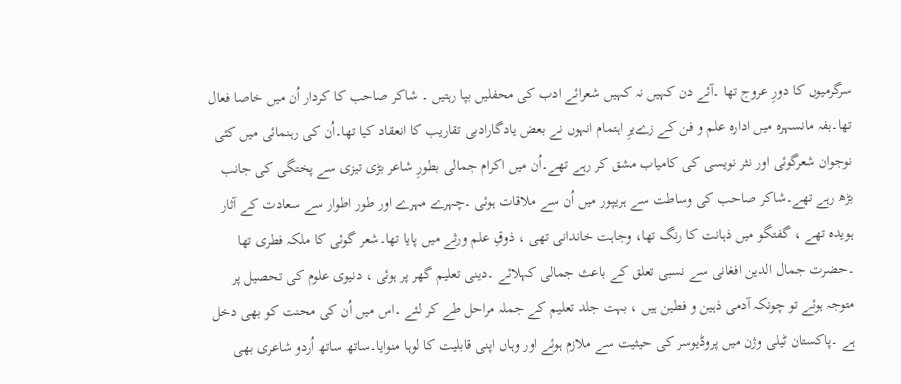سرگرمیوں کا دورِ عروج تھا ۔آئے دن کہیں نہ کہیں شعرائے ادب کی محفلیں بپا رہتیں ۔ شاکر صاحب کا کردار اُن میں خاصا فعال تھا۔بفہ مانسہرہ میں ادارہ علم و فن کے زےیرِ اہتمام انہوں نے بعض یادگارادبی تقاریب کا انعقاد کیا تھا۔اُن کی رہنمائی میں کئی نوجوان شعرگوئی اور نثر نویسی کی کامیاب مشق کر رہے تھے۔اُن میں اکرام جمالی بطورِ شاعر بڑی تیزی سے پختگی کی جانب بڑھ رہے تھے۔شاکر صاحب کی وساطت سے ہریپور میں اُن سے ملاقات ہوئی ۔چہرے مہرے اور طور اطوار سے سعادت کے آثار ہویدہ تھے ، گفتگو میں ذہانت کا رنگ تھا، وجاہت خاندانی تھی ، ذوقِ علم ورثے میں پایا تھا۔شعر گوئی کا ملکہ فطری تھا ۔حضرت جمال الدین افغانی سے نسبی تعلق کے باعث جمالی کہلائے ۔دینی تعلیم گھر پر ہوئی ، دنیوی علوم کی تحصیل پر متوجہ ہوئے تو چونکہ آدمی ذہین و فطین ہیں ، بہت جلد تعلیم کے جملہ مراحل طے کر لئے ۔اس میں اُن کی محنت کو بھی دخل ہے ۔پاکستان ٹیلی وژن میں پروڈیوسر کی حیثیت سے ملازم ہوئے اور وہاں اپنی قابلیت کا لوہا منوایا۔ساتھ ساتھ اُردو شاعری بھی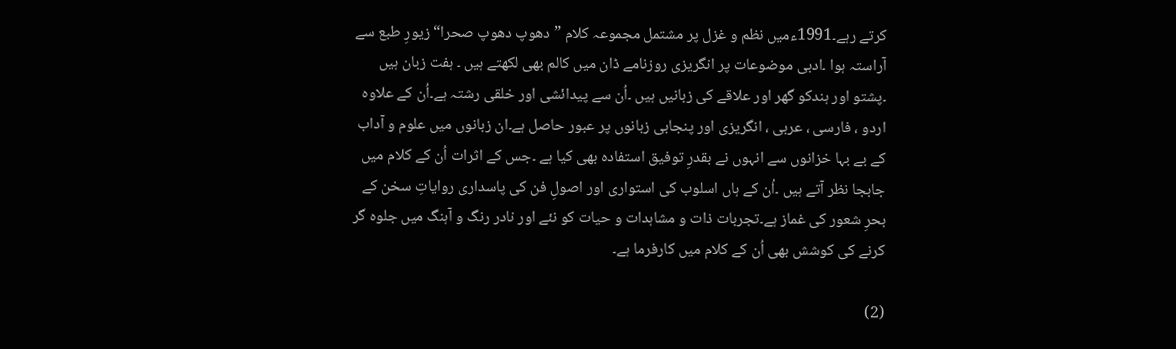کرتے رہے۔1991ءمیں نظم و غزل پر مشتمل مجموعہ کلام ”دھوپ دھوپ صحرا“ زیورِ طبع سے آراستہ ہوا ۔ادبی موضوعات پر انگریزی روزنامے ڈان میں کالم بھی لکھتے ہیں ۔ ہفت زبان ہیں ۔پشتو اور ہندکو گھر اور علاقے کی زبانیں ہیں ۔اُن سے پیدائشی اور خلقی رشتہ ہے۔اُن کے علاوہ اردو ، فارسی ، عربی ، انگریزی اور پنجابی زبانوں پر عبور حاصل ہے۔ان زبانوں میں علوم و آداب کے بے بہا خزانوں سے انہوں نے بقدرِ توفیق استفادہ بھی کیا ہے ۔جس کے اثرات اُن کے کلام میں جابجا نظر آتے ہیں ۔اُن کے ہاں اسلوب کی استواری اور اصولِ فن کی پاسداری روایاتِ سخن کے بحرِ شعور کی غماز ہے۔تجربات ذات و مشاہدات و حیات کو نئے اور نادر رنگ و آہنگ میں جلوہ گر کرنے کی کوشش بھی اُن کے کلام میں کارفرما ہے۔

(2)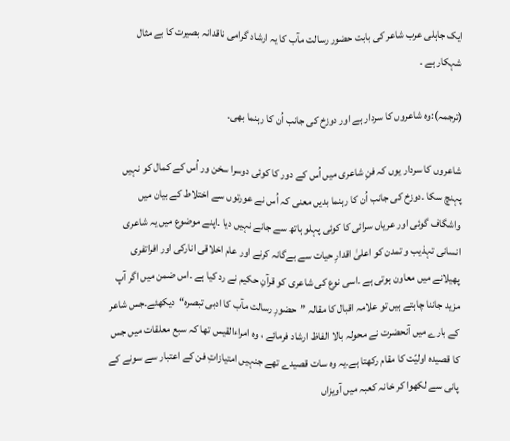ایک جاہلی عرب شاعر کی بابت حضور رسالت مآب کا یہ ارشاد گرامی ناقدانہ بصیرت کا بے مثال شہکار ہے ۔

(ترجمہ):وہ شاعروں کا سردار ہے اور دوزخ کی جانب اُن کا رہنما بھی۔

شاعروں کا سردار یوں کہ فنِ شاعری میں اُس کے دور کا کوئی دوسرا سخن ور اُس کے کمال کو نہیں پہنچ سکا ۔دوزخ کی جانب اُن کا رہنما بدیں معنی کہ اُس نے عورتوں سے اختلاط کے بیان میں واشگاف گوئی اور عریاں سرائی کا کوئی پہلو ہاتھ سے جانے نہیں دیا ۔اپنے موضوع میں یہ شاعری انسانی تہذیب و تمدن کو اعلیٰ اقدارِ حیات سے بےگانہ کرنے اور عام اخلاقی انارکی اور افراتفری پھیلانے میں معاون ہوتی ہے ۔اسی نوع کی شاعری کو قرآنِ حکیم نے رد کیا ہے ۔اس ضمن میں اگر آپ مزید جاننا چاہتے ہیں تو علامہ اقبال کا مقالہ ”حضورِ رسالت مآب کا ادبی تبصرہ“دیکھئے۔جس شاعر کے بارے میں آنحضرت نے محولہ بالا الفاظ ارشاد فرمائے ، وہ امراءالقیس تھا کہ سبع معلقات میں جس کا قصیدہ اولیّت کا مقام رکھتا ہے۔یہ وہ سات قصیدے تھے جنہیں امتیازاتِ فن کے اعتبار سے سونے کے پانی سے لکھوا کر خانہ کعبہ میں آویزاں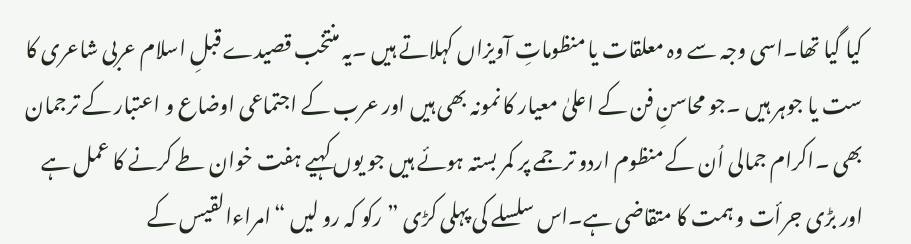کیا گیا تھا۔اسی وجہ سے وہ معلقات یا منظوماتِ آویزاں کہلاتے ہیں ۔یہ منتخب قصیدے قبلِ اسلام عربی شاعری کا ست یا جوہر ہیں ۔جو محاسنِ فن کے اعلیٰ معیار کا نمونہ بھی ہیں اور عرب کے اجتماعی اوضاع و اعتبار کے ترجمان بھی ۔اکرام جمالی اُن کے منظوم اردو ترجمے پر کمر بستہ ہوئے ہیں جو یوں کہیے ہفت خوان طے کرنے کا عمل ہے اور بڑی جرأت و ہمت کا متقاضی ہے۔اس سلسلے کی پہلی کڑی ”رکو کہ رو لیں “امراءالقیس کے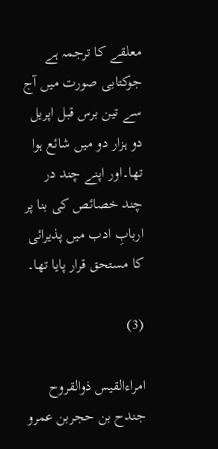معلقے کا ترجمہ ہے جوکتابی صورت میں آج سے تین برس قبل اپریل دو ہزار دو میں شائع ہوا تھا۔اور اپنے چند در چند خصائص کی بنا پر اربابِ ادب میں پذیرائی کا مستحق قرار پایا تھا۔

(3)

امراءالقیس ذوالقروح جندح بن حجربن عمرو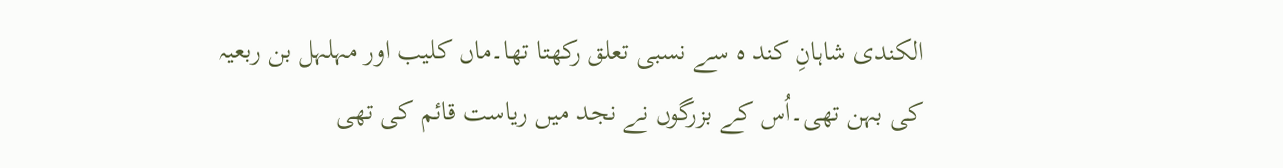الکندی شاہانِ کند ہ سے نسبی تعلق رکھتا تھا۔ماں کلیب اور مہلہل بن ربعیہ کی بہن تھی۔اُس کے بزرگوں نے نجد میں ریاست قائم کی تھی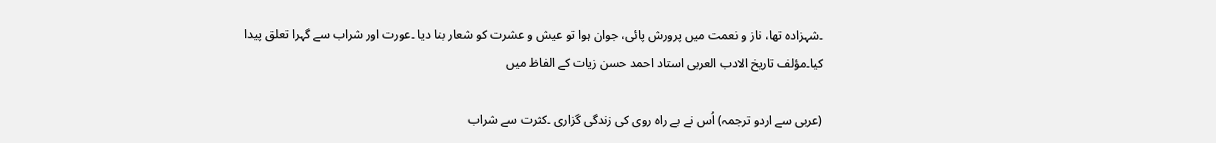۔شہزادہ تھا، ناز و نعمت میں پرورش پائی، جوان ہوا تو عیش و عشرت کو شعار بنا دیا ۔عورت اور شراب سے گہرا تعلق پیدا کیا۔مؤلف تاریخ الادب العربی استاد احمد حسن زیات کے الفاظ میں

(عربی سے اردو ترجمہ) اُس نے بے راہ روی کی زندگی گزاری ۔کثرت سے شراب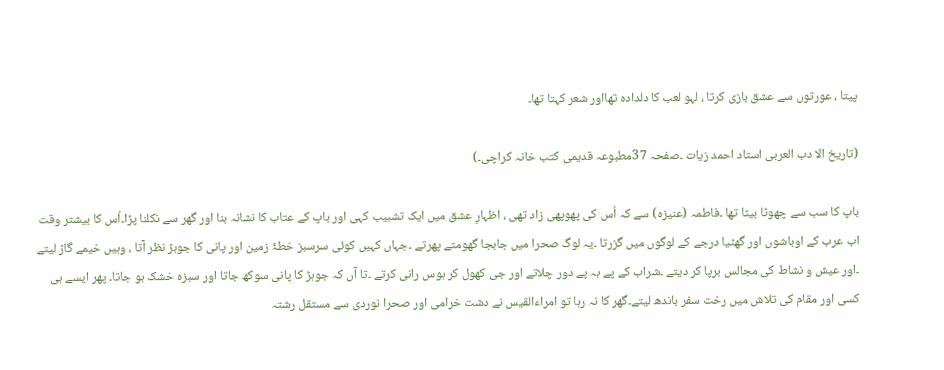پیتا ، عورتوں سے عشق بازی کرتا ، لہو لعب کا دلدادہ تھااور شعر کہتا تھا۔

(تاریخ الا دب العربی استاد احمد زیات ۔صفحہ 37مطبوعہ قدیمی کتب خانہ کراچی۔)

باپ کا سب سے چھوٹا بیٹا تھا ۔فاطمہ (عنیزہ) سے کہ اُس کی پھوپھی زاد تھی ، اظہارِ عشق میں ایک تشبیب کہی اور باپ کے عتاب کا نشانہ بنا اور گھر سے نکلنا پڑا۔اُس کا بیشتر وقت اب عرب کے اوباشوں اور گھٹیا درجے کے لوگوں میں گزرتا ۔یہ لوگ صحرا میں جابجا گھومتے پھرتے ۔جہاں کہیں کوئی سرسبز خطۂ زمین اور پانی کا جوہڑ نظر آتا ، وہیں خیمے گاڑ لیتے ۔اور عیش و نشاط کی مجالس برپا کر دیتے ۔شراب کے پے بہ پے دور چلاتے اور جی کھول کر ہوس رانی کرتے ۔تا آں کہ جوہڑ کا پانی سوکھ جاتا اور سبزہ خشک ہو جاتا۔ پھر ایسے ہی کسی اور مقام کی تلاش میں رخت سفر باندھ لیتے۔گھر کا نہ رہا تو امراءالقیس نے دشت خرامی اور صحرا نوردی سے مستقل رشتہ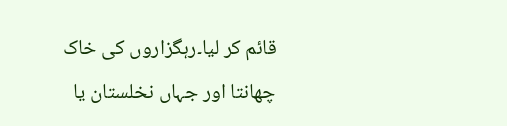قائم کر لیا۔رہگزاروں کی خاک چھانتا اور جہاں نخلستان یا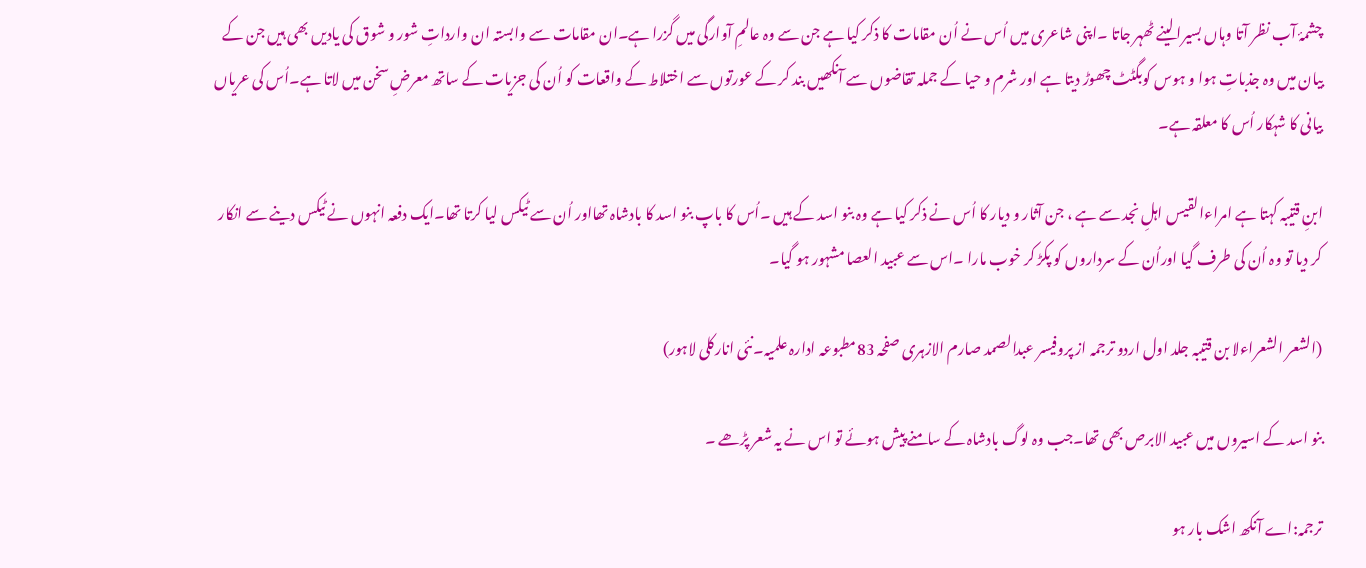چشمۂ آب نظر آتا وہاں بسیرا لینے ٹھہر جاتا ۔اپنی شاعری میں اُس نے اُن مقامات کا ذکر کیا ہے جن سے وہ عالمِ آوارگی میں گزرا ہے۔ان مقامات سے وابستہ ان وارداتِ شور و شوق کی یادیں بھی ہیں جن کے بیان میں وہ جذباتِ ہوا و ہوس کوبگٹٹ چھوڑ دیتا ہے اور شرم و حیا کے جملہ تقاضوں سے آنکھیں بند کر کے عورتوں سے اختلاط کے واقعات کو اُن کی جزیات کے ساتھ معرضِ سخن میں لاتا ہے۔اُس کی عریاں بیانی کا شہکار اُس کا معلقہ ہے۔

ابنِ قتیبہ کہتا ہے امراءالقیس اہلِ نجد سے ہے ، جن آثار و دیار کا اُس نے ذکر کیا ہے وہ بنو اسد کے ہیں ۔اُس کا باپ بنو اسد کا بادشاہ تھااور اُن سے ٹیکس لیا کرتا تھا۔ایک دفعہ انہوں نے ٹیکس دینے سے انکار کر دیا تو وہ اُن کی طرف گیا اوراُن کے سرداروں کو پکڑ کر خوب مارا ۔اس سے عبید العصا مشہور ہو گیا۔

(الشعر الشعراءلا بن قتیبہ جلد اول اردو ترجمہ از پروفیسر عبدالصمد صارم الازہری صفحہ 83مطبوعہ ادارہ علمیہ۔نئی انارکلی لاہور)

بنو اسد کے اسیروں میں عبید الابرص بھی تھا۔جب وہ لوگ بادشاہ کے سامنے پیش ہوئے تو اس نے یہ شعر پڑھے ۔

ترجمہ:اے آنکھ اشک بار ہو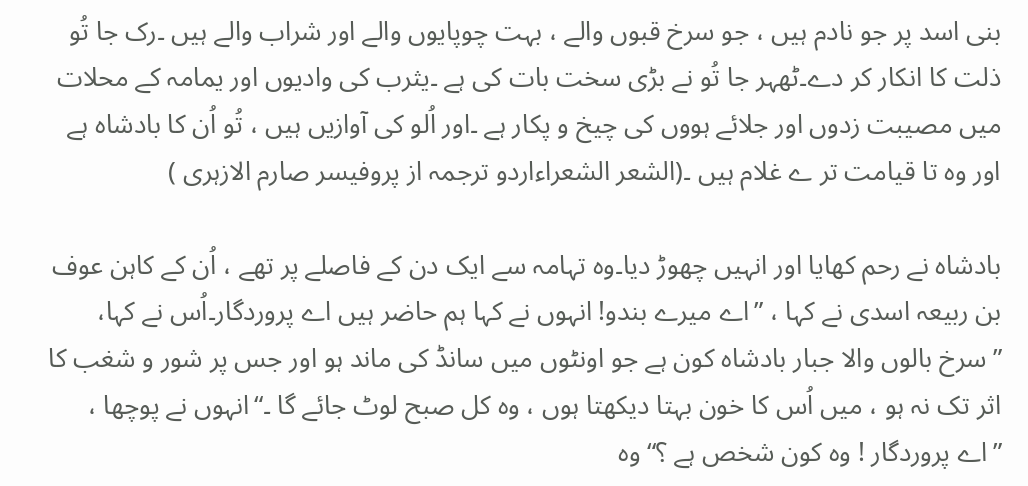بنی اسد پر جو نادم ہیں ، جو سرخ قبوں والے ، بہت چوپایوں والے اور شراب والے ہیں ۔رک جا تُو ذلت کا انکار کر دے۔ٹھہر جا تُو نے بڑی سخت بات کی ہے ۔یثرب کی وادیوں اور یمامہ کے محلات میں مصیبت زدوں اور جلائے ہووں کی چیخ و پکار ہے ۔اور اُلو کی آوازیں ہیں ، تُو اُن کا بادشاہ ہے اور وہ تا قیامت تر ے غلام ہیں ۔(الشعر الشعراءاردو ترجمہ از پروفیسر صارم الازہری )

بادشاہ نے رحم کھایا اور انہیں چھوڑ دیا۔وہ تہامہ سے ایک دن کے فاصلے پر تھے ، اُن کے کاہن عوف بن ربیعہ اسدی نے کہا ، ”اے میرے بندو! انہوں نے کہا ہم حاضر ہیں اے پروردگار۔اُس نے کہا، ”سرخ بالوں والا جبار بادشاہ کون ہے جو اونٹوں میں سانڈ کی ماند ہو اور جس پر شور و شغب کا اثر تک نہ ہو ، میں اُس کا خون بہتا دیکھتا ہوں ، وہ کل صبح لوٹ جائے گا ۔“انہوں نے پوچھا ، ”اے پروردگار ! وہ کون شخص ہے ؟“وہ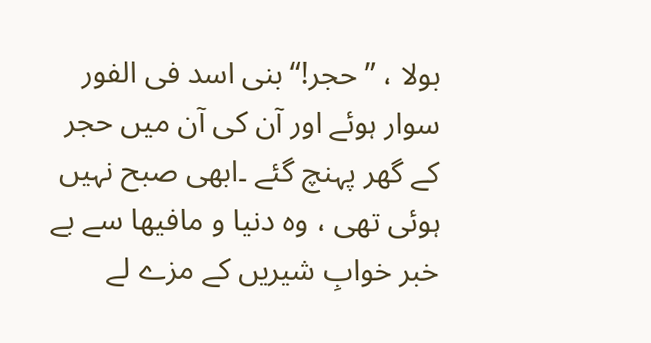بولا ، ”حجر!“بنی اسد فی الفور سوار ہوئے اور آن کی آن میں حجر کے گھر پہنچ گئے ۔ابھی صبح نہیں ہوئی تھی ، وہ دنیا و مافیھا سے بے خبر خوابِ شیریں کے مزے لے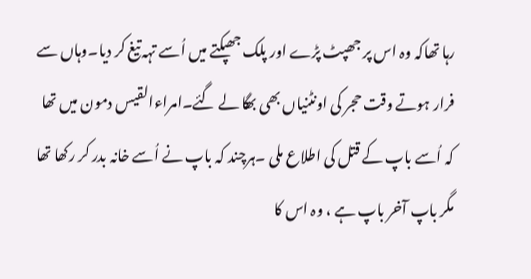رہا تھاکہ وہ اس پر جھپٹ پڑے اور پلک جھپکتے میں اُسے تہہ تیغ کر دیا۔وہاں سے فرار ہوتے وقت حجر کی اونٹنیاں بھی بھگا لے گئے۔امراءالقیس دمون میں تھا کہ اُسے باپ کے قتل کی اطلاع ملی ۔ہرچند کہ باپ نے اُسے خانہ بدر کر رکھا تھا مگر باپ آخر باپ ہے ، وہ اس کا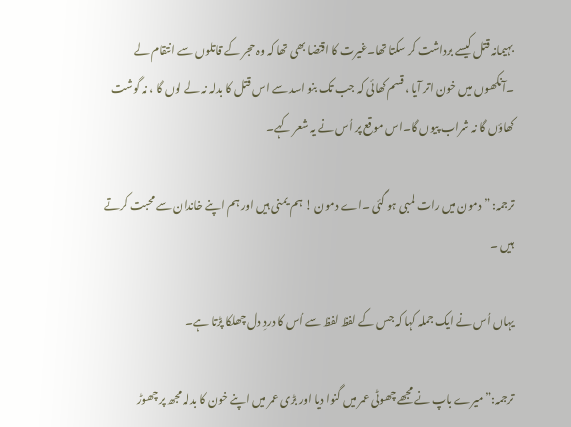بہیمانہ قتل کیسے برداشت کر سکتا تھا۔غیرت کا اقتضا بھی تھا کہ وہ حجر کے قاتلوں سے انتقام لے ۔آنکھوں میں خون اتر آیا ، قسم کھائی کہ جب تک بنو اسد سے اس قتل کا بدلہ نہ لے لوں گا ، نہ گوشت کھاؤں گا نہ شراب پیوں گا۔اس موقع پر اُس نے یہ شعر کہے۔

ترجمہ: ” دمون میں رات لمبی ہو گئی ۔اے دمون ! ہم یمنی ہیں اور ہم اپنے خاندان سے محبت کرتے ہیں ۔

یہاں اُس نے ایک جملہ کہا کہ جس کے لفظ لفظ سے اُس کا دردِ دل چھلکا پڑتا ہے۔

ترجمہ:”میرے باپ نے مجھے چھوٹی عمر میں گنوا دیا اور بڑی عمر میں اپنے خون کا بدلہ مجھ پر چھوڑ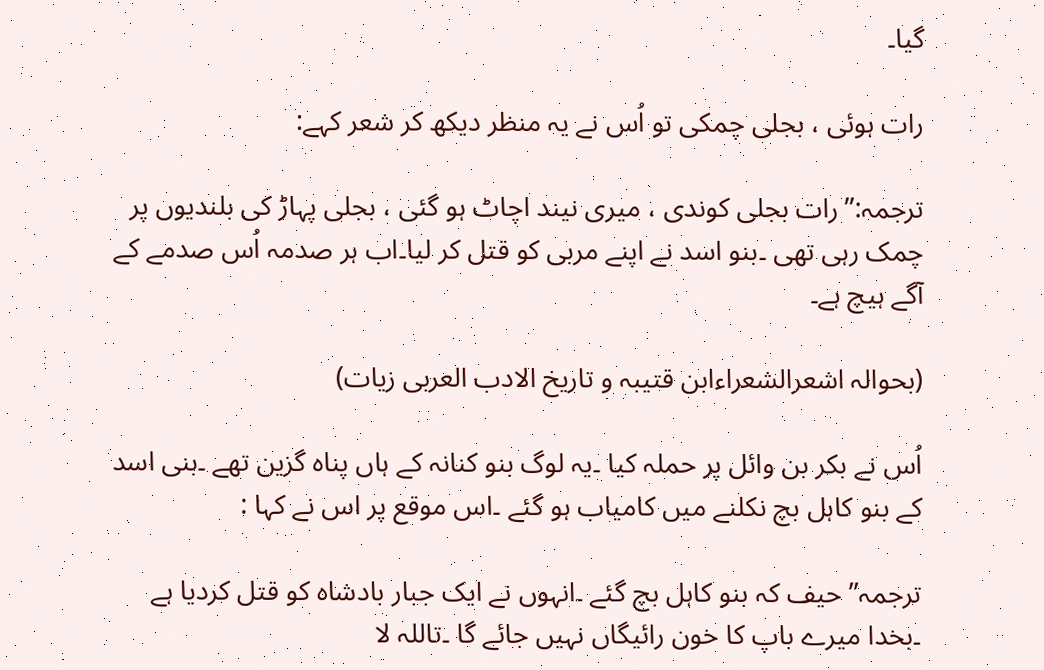گیا۔

رات ہوئی ، بجلی چمکی تو اُس نے یہ منظر دیکھ کر شعر کہے:

ترجمہ:”رات بجلی کوندی ، میری نیند اچاٹ ہو گئی ، بجلی پہاڑ کی بلندیوں پر چمک رہی تھی ۔بنو اسد نے اپنے مربی کو قتل کر لیا۔اب ہر صدمہ اُس صدمے کے آگے ہیچ ہے۔

(بحوالہ اشعرالشعراءابن قتیبہ و تاریخ الادب العربی زیات)

اُس نے بکر بن وائل پر حملہ کیا ۔یہ لوگ بنو کنانہ کے ہاں پناہ گزین تھے ۔بنی اسد کے بنو کاہل بچ نکلنے میں کامیاب ہو گئے ۔اس موقع پر اس نے کہا :

ترجمہ”حیف کہ بنو کاہل بچ گئے ۔انہوں نے ایک جبار بادشاہ کو قتل کردیا ہے ۔بخدا میرے باپ کا خون رائیگاں نہیں جائے گا ۔تاللہ لا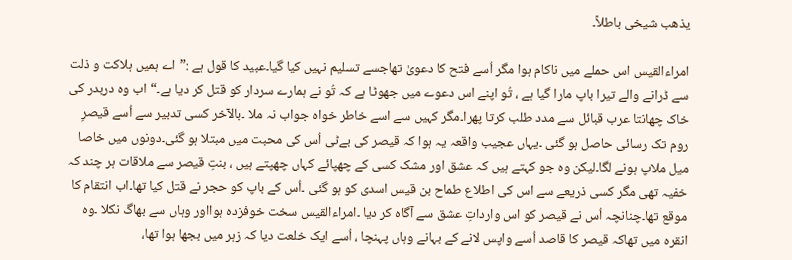یذھب شیخی باطلاً۔

امراءالقیس اس حملے میں ناکام ہوا مگر اُسے فتح کا دعویٰ تھاجسے تسلیم نہیں کیا گیا۔عبید کا قول ہے :”اے ہمیں ہلاکت و ذلت سے ڈرانے والے تیرا باپ مارا گیا ہے ، تُو اپنے اس دعوے میں جھوٹا ہے کہ تُو نے ہمارے سردار کو قتل کر دیا ہے۔“اب وہ دربدر کی خاک چھانتا عرب قبائل سے مدد طلب کرتا پھرا۔مگر کہیں سے اسے خاطر خواہ جواب نہ ملا ۔بالآخر کسی تدبیر سے اُسے قیصرِ روم تک رسائی حاصل ہو گئی ۔یہاں عجیب واقعہ یہ ہوا کہ قیصر کی بےٹی اُس کی محبت میں مبتلا ہو گئی۔دونوں میں خاصا میل ملاپ ہونے لگا۔لیکن وہ جو کہتے ہیں کہ عشق اور مشک کسی کے چھپائے کہاں چھپتے ہیں ، بنتِ قیصر سے ملاقات ہر چند کہ خفیہ تھی مگر کسی ذریعے سے اس کی اطلاع طماح بن قیس اسدی کو ہو گئی ۔اُس کے باپ کو حجر نے قتل کیا تھا۔اب انتقام کا موقع تھا۔چنانچہ اُس نے قیصر کو اس وارداتِ عشق سے آگاہ کر دیا ۔امراءالقیس سخت خوفزدہ ہوااور وہاں سے بھاگ نکلا ۔وہ انقرہ میں تھاکہ قیصر کا قاصد اُسے واپس لانے کے بہانے وہاں پہنچا ، اُسے ایک خلعت دیا کہ زہر میں بجھا ہوا تھا،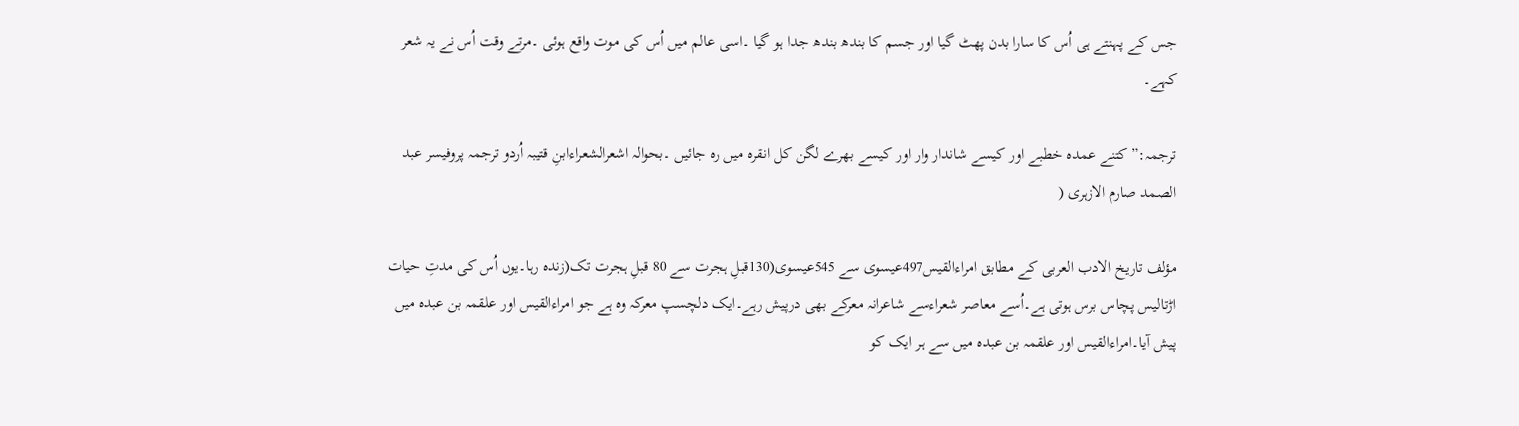جس کے پہنتے ہی اُس کا سارا بدن پھٹ گیا اور جسم کا بندھ بندھ جدا ہو گیا ۔اسی عالم میں اُس کی موت واقع ہوئی ۔مرتے وقت اُس نے یہ شعر کہے۔

ترجمہ:”کتنے عمدہ خطبے اور کیسے شاندار وار اور کیسے بھرے لگن کل انقرہ میں رہ جائیں ۔بحوالہ اشعرالشعراءابنِ قتیبہ اُردو ترجمہ پروفیسر عبد الصمد صارم الازہری (

مؤلف تاریخ الادب العربی کے مطابق امراءالقیس497عیسوی سے 545عیسوی(130قبلِ ہجرت سے 80 قبلِ ہجرت تک(زندہ رہا۔یوں اُس کی مدتِ حیات اڑتالیس پچاس برس ہوتی ہے۔اُسے معاصر شعراءسے شاعرانہ معرکے بھی درپیش رہے۔ایک دلچسپ معرکہ وہ ہے جو امراءالقیس اور علقمہ بن عبدہ میں پیش آیا۔امراءالقیس اور علقمہ بن عبدہ میں سے ہر ایک کو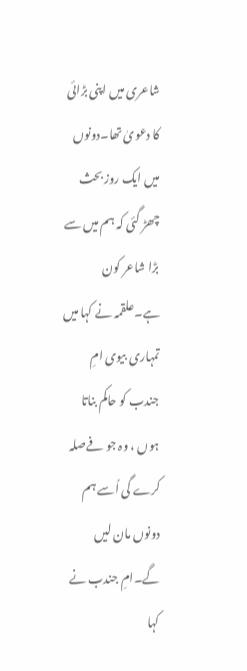شاعری میں اپنی بڑائی کا دعویٰ تھا۔دونوں میں ایک روز بحث چھڑ گئی کہ ہم میں سے بڑا شاعر کون ہے۔علقمہ نے کہا میں تمہاری بیوی امِ جندب کو حاکم بناتا ہوں ، وہ جو فےصلہ کرے گی اُسے ہم دونوں مان لیں گے۔امِ جندب نے کہا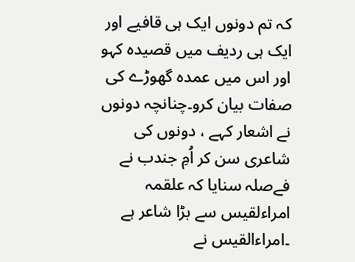کہ تم دونوں ایک ہی قافیے اور ایک ہی ردیف میں قصیدہ کہو اور اس میں عمدہ گھوڑے کی صفات بیان کرو۔چنانچہ دونوں نے اشعار کہے ، دونوں کی شاعری سن کر اُمِ جندب نے فےصلہ سنایا کہ علقمہ امراءلقیس سے بڑا شاعر ہے ۔امراءالقیس نے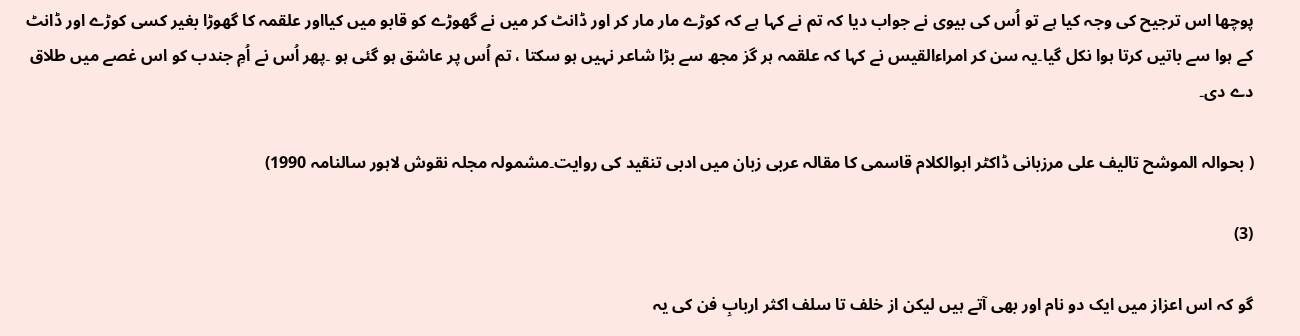پوچھا اس ترجیح کی وجہ کیا ہے تو اُس کی بیوی نے جواب دیا کہ تم نے کہا ہے کہ کوڑے مار مار کر اور ڈانٹ کر میں نے گھوڑے کو قابو میں کیااور علقمہ کا گھوڑا بغیر کسی کوڑے اور ڈانٹ کے ہوا سے باتیں کرتا ہوا نکل گیا۔یہ سن کر امراءالقیس نے کہا کہ علقمہ ہر گز مجھ سے بڑا شاعر نہیں ہو سکتا ، تم اُس پر عاشق ہو گئی ہو ۔پھر اُس نے اُمِ جندب کو اس غصے میں طلاق دے دی۔

( بحوالہ الموشح تالیف علی مرزبانی ڈاکٹر ابوالکلام قاسمی کا مقالہ عربی زبان میں ادبی تنقید کی روایت۔مشمولہ مجلہ نقوش لاہور سالنامہ 1990)

(3)

گو کہ اس اعزاز میں ایک دو نام اور بھی آتے ہیں لیکن از خلف تا سلف اکثر اربابِ فن کی یہ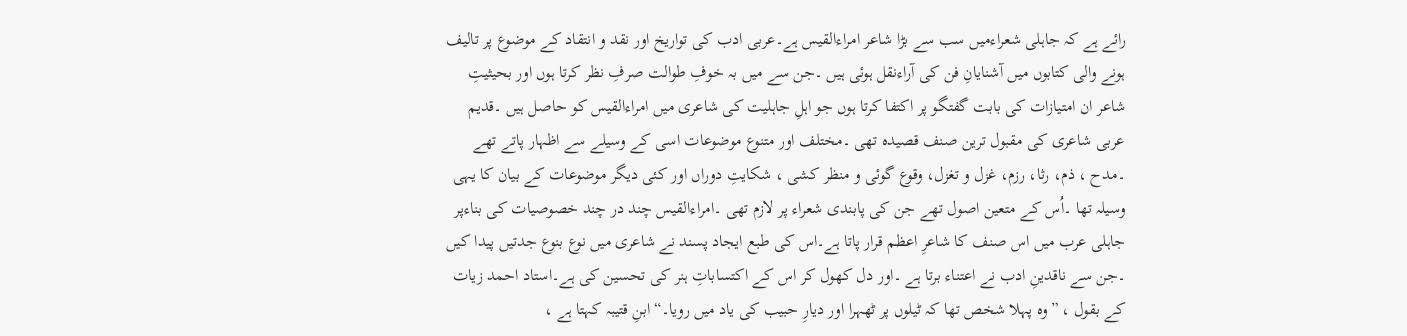رائے ہے کہ جاہلی شعراءمیں سب سے بڑا شاعر امراءالقیس ہے۔عربی ادب کی تواریخ اور نقد و انتقاد کے موضوع پر تالیف ہونے والی کتابوں میں آشنایانِ فن کی آراءنقل ہوئی ہیں ۔جن سے میں بہ خوفِ طوالت صرفِ نظر کرتا ہوں اور بحیثیتِ شاعر ان امتیازات کی بابت گفتگو پر اکتفا کرتا ہوں جو اہلِ جاہلیت کی شاعری میں امراءالقیس کو حاصل ہیں ۔قدیم عربی شاعری کی مقبول ترین صنف قصیدہ تھی ۔مختلف اور متنوع موضوعات اسی کے وسیلے سے اظہار پاتے تھے ۔مدح ، ذم، رثا، رزم، غزل و تغزل، وقوع گوئی و منظر کشی ، شکایتِ دوراں اور کئی دیگر موضوعات کے بیان کا یہی وسیلہ تھا ۔اُس کے متعین اصول تھے جن کی پابندی شعراء پر لازم تھی ۔امراءالقیس چند در چند خصوصیات کی بناءپر جاہلی عرب میں اس صنف کا شاعرِ اعظم قرار پاتا ہے۔اس کی طبع ایجاد پسند نے شاعری میں نوع بنوع جدتیں پیدا کیں ۔جن سے ناقدینِ ادب نے اعتناء برتا ہے ۔اور دل کھول کر اس کے اکتساباتِ ہنر کی تحسین کی ہے۔استاد احمد زیات کے بقول ، ”وہ پہلا شخص تھا کہ ٹیلوں پر ٹھہرا اور دیارِ حبیب کی یاد میں رویا۔“ابنِ قتیبہ کہتا ہے ،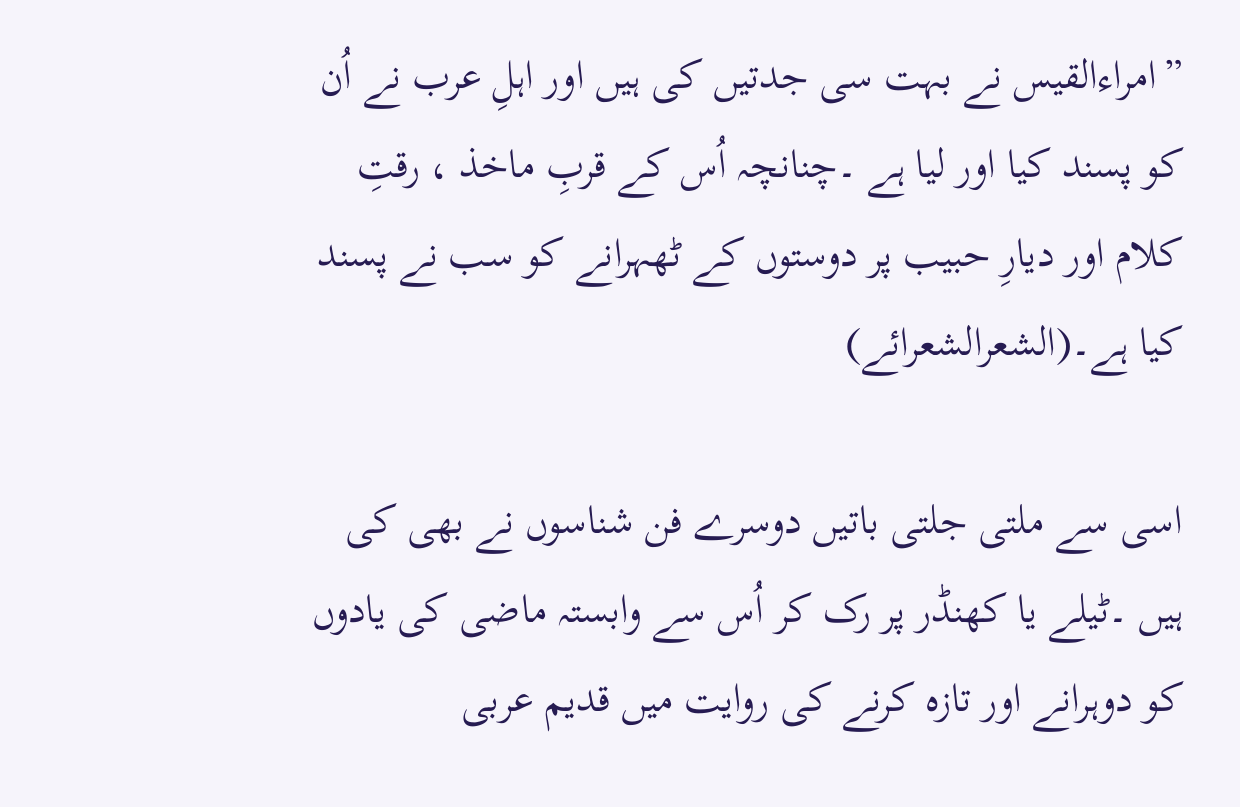”امراءالقیس نے بہت سی جدتیں کی ہیں اور اہلِ عرب نے اُن کو پسند کیا اور لیا ہے ۔چنانچہ اُس کے قربِ ماخذ ، رقتِ کلام اور دیارِ حبیب پر دوستوں کے ٹھہرانے کو سب نے پسند کیا ہے۔(الشعرالشعرائے)

اسی سے ملتی جلتی باتیں دوسرے فن شناسوں نے بھی کی ہیں ۔ٹیلے یا کھنڈر پر رک کر اُس سے وابستہ ماضی کی یادوں کو دوہرانے اور تازہ کرنے کی روایت میں قدیم عربی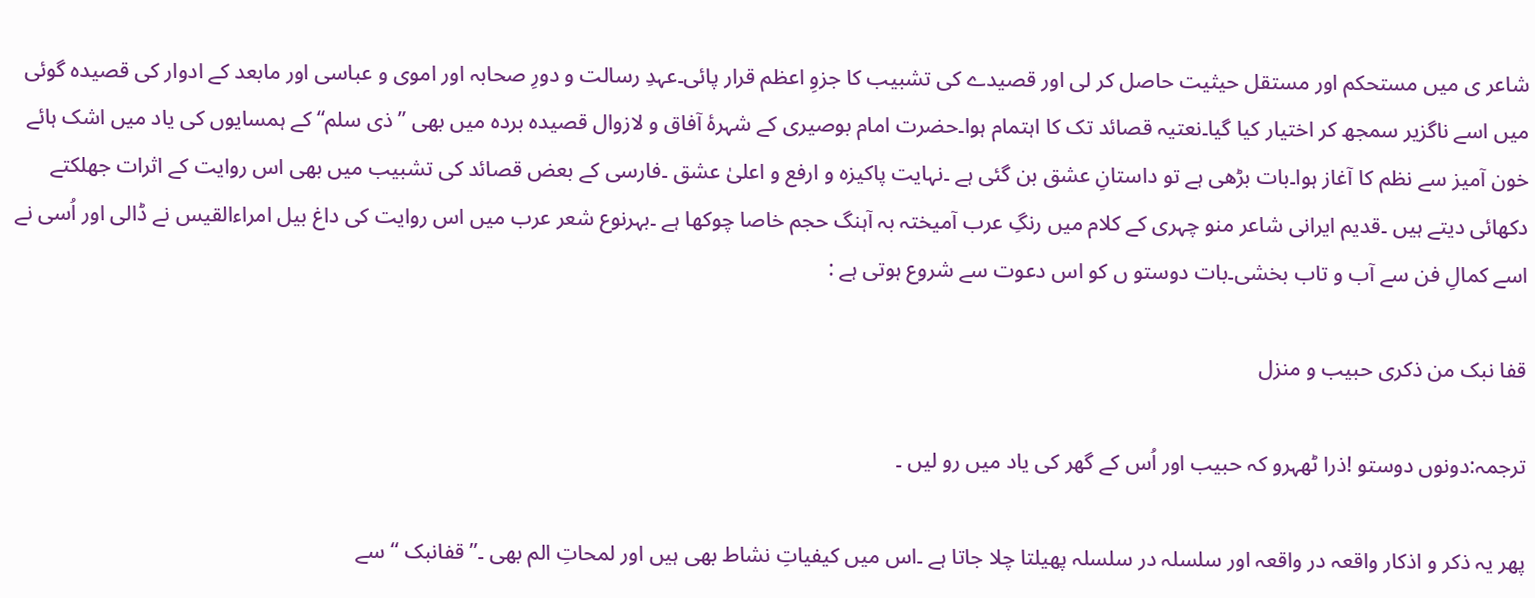شاعر ی میں مستحکم اور مستقل حیثیت حاصل کر لی اور قصیدے کی تشبیب کا جزوِ اعظم قرار پائی۔عہدِ رسالت و دورِ صحابہ اور اموی و عباسی اور مابعد کے ادوار کی قصیدہ گوئی میں اسے ناگزیر سمجھ کر اختیار کیا گیا۔نعتیہ قصائد تک کا اہتمام ہوا۔حضرت امام بوصیری کے شہرۂ آفاق و لازوال قصیدہ بردہ میں بھی ”ذی سلم“ کے ہمسایوں کی یاد میں اشک ہائے خون آمیز سے نظم کا آغاز ہوا۔بات بڑھی ہے تو داستانِ عشق بن گئی ہے ۔نہایت پاکیزہ و ارفع و اعلیٰ عشق ۔فارسی کے بعض قصائد کی تشبیب میں بھی اس روایت کے اثرات جھلکتے دکھائی دیتے ہیں ۔قدیم ایرانی شاعر منو چہری کے کلام میں رنگِ عرب آمیختہ بہ آہنگ حجم خاصا چوکھا ہے ۔بہرنوع شعر عرب میں اس روایت کی داغ بیل امراءالقیس نے ڈالی اور اُسی نے اسے کمالِ فن سے آب و تاب بخشی۔بات دوستو ں کو اس دعوت سے شروع ہوتی ہے :

قفا نبک من ذکری حبیب و منزل

ترجمہ:دونوں دوستو !ذرا ٹھہرو کہ حبیب اور اُس کے گھر کی یاد میں رو لیں ۔

پھر یہ ذکر و اذکار واقعہ در واقعہ اور سلسلہ در سلسلہ پھیلتا چلا جاتا ہے ۔اس میں کیفیاتِ نشاط بھی ہیں اور لمحاتِ الم بھی ۔”قفانبک “سے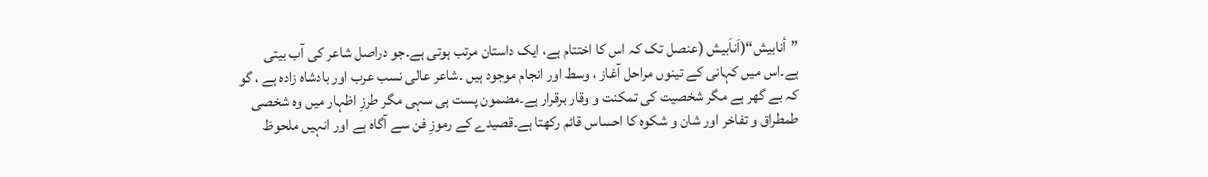”أنابیش“(اَناَبیش (عنصل تک کہ اس کا اختتام ہے، ایک داستان مرتب ہوتی ہے۔جو دراصل شاعر کی آب بیتی ہے۔اس میں کہانی کے تینوں مراحل آغاز ، وسط اور انجام موجود ہیں ۔شاعر عالی نسب عرب اور بادشاہ زادہ ہے ، گو کہ بے گھر ہے مگر شخصیت کی تمکنت و وقار برقرار ہے۔مضمون پست ہی سہی مگر طرزِ اظہار میں وہ شخصی طمطراق و تفاخر اور شان و شکوہ کا احساس قائم رکھتا ہے۔قصیدے کے رموزِ فن سے آگاہ ہے اور انہیں ملحوظ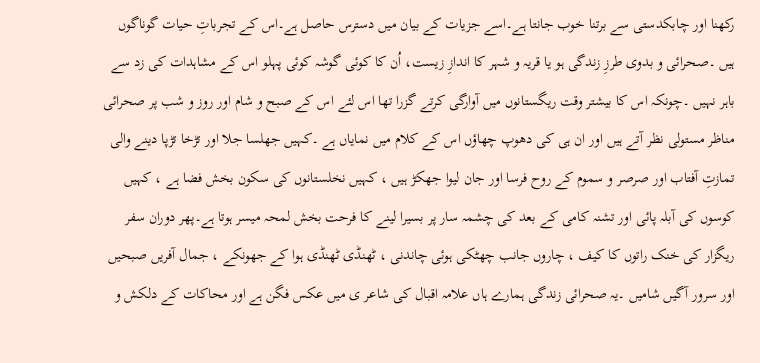رکھنا اور چابکدستی سے برتنا خوب جانتا ہے۔اسے جزیات کے بیان میں دسترس حاصل ہے۔اس کے تجرباتِ حیات گوناگوں ہیں ۔صحرائی و بدوی طرزِ زندگی ہو یا قریہ و شہر کا اندازِ زیست، اُن کا کوئی گوشہ کوئی پہلو اس کے مشاہدات کی زد سے باہر نہیں ۔چونکہ اس کا بیشتر وقت ریگستانوں میں آوارگی کرتے گزرا تھا اس لئے اس کے صبح و شام اور روز و شب پر صحرائی مناظر مستولی نظر آتے ہیں اور ان ہی کی دھوپ چھاؤں اس کے کلام میں نمایاں ہے ۔کہیں جھلسا جلا اور تڑخا تڑپا دینے والی تمازتِ آفتاب اور صرصر و سموم کے روح فرسا اور جان لیوا جھکڑ ہیں ، کہیں نخلستانوں کی سکون بخش فضا ہے ، کہیں کوسوں کی آبلہ پائی اور تشنہ کامی کے بعد کی چشمہ سار پر بسیرا لینے کا فرحت بخش لمحہ میسر ہوتا ہے۔پھر دوران سفر ریگزار کی خنک راتوں کا کیف ، چاروں جانب چھٹکی ہوئی چاندنی ، ٹھنڈی ٹھنڈی ہوا کے جھونکے ، جمال آفریں صبحیں اور سرور آگیں شامیں ۔یہ صحرائی زندگی ہمارے ہاں علامہ اقبال کی شاعر ی میں عکس فگن ہے اور محاکات کے دلکش و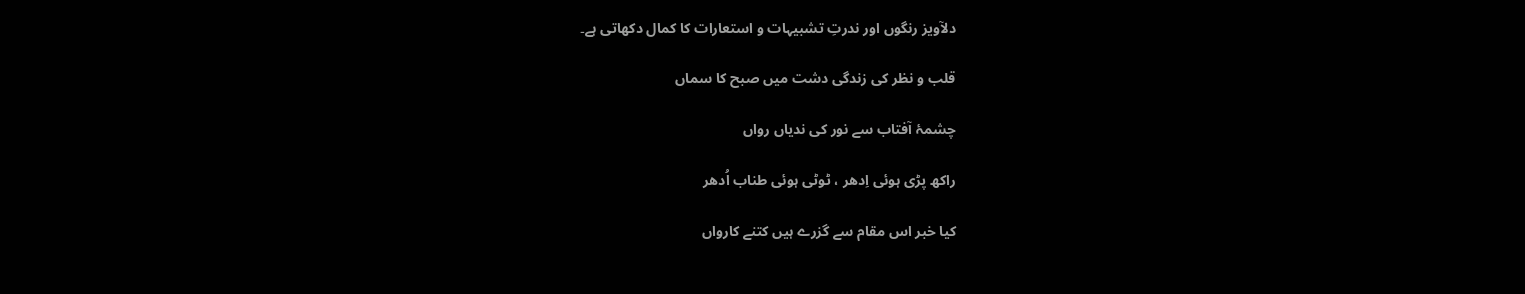دلآویز رنگوں اور ندرتِ تشبیہات و استعارات کا کمال دکھاتی ہے۔

قلب و نظر کی زندگی دشت میں صبح کا سماں

چشمۂ آفتاب سے نور کی ندیاں رواں

راکھ پڑی ہوئی اِدھر ، ٹوٹی ہوئی طناب اُدھر

کیا خبر اس مقام سے گزرے ہیں کتنے کارواں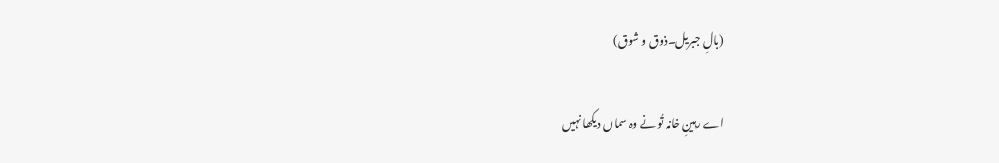(بالِ جبریل۔ذوق و شوق)

اے رہینِ خانہ تُو نے وہ سماں دیکھا نہیں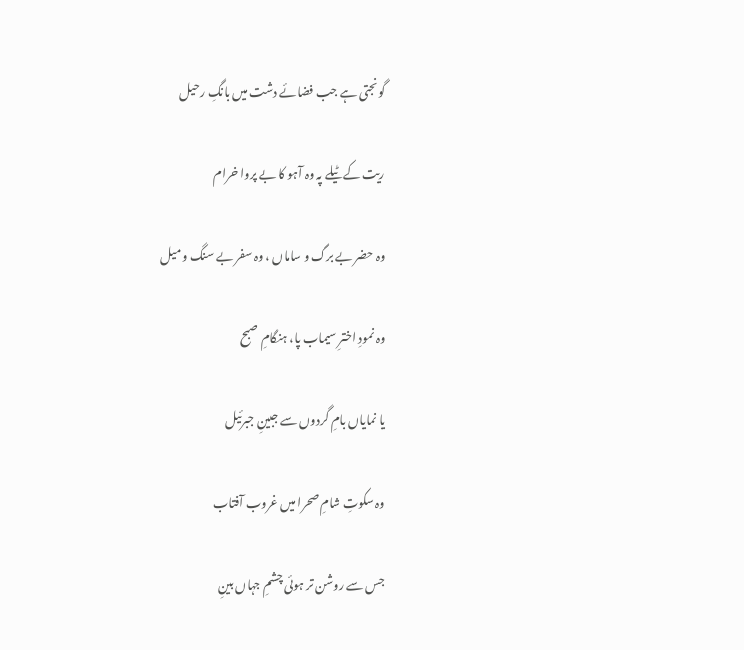گونجتی ہے جب فضائے دشت میں بانگِ رحیل

ریت کے ٹیلے پہ وہ آہو کا بے پروا خرام

وہ حضر بے برگ و ساماں ، وہ سفر بے سنگ و میل

وہ نمودِ اخترِ سیماب پا، ہنگامِ صبح

یا نمایاں بامِ گردوں سے جبینِ جبرئیل

وہ سکوتِ شامِ صحرا میں غروب آفتاب

جس سے روشن تر ہوئی چشمِ جہاں بینِ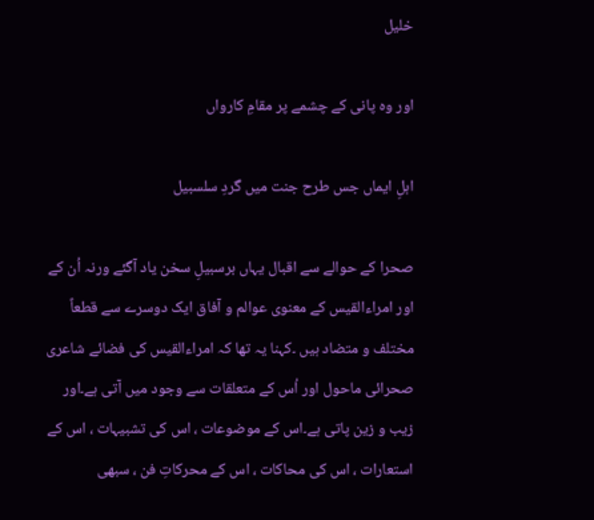خلیل

اور وہ پانی کے چشمے پر مقامِ کارواں

اہلِ ایماں جس طرح جنت میں گردِ سلسبیل

صحرا کے حوالے سے اقبال یہاں برسبیلِ سخن یاد آگئے ورنہ اُن کے اور امراءالقیس کے معنوی عوالم و آفاق ایک دوسرے سے قطعاً مختلف و متضاد ہیں ۔کہنا یہ تھا کہ امراءالقیس کی فضائے شاعری صحرائی ماحول اور اُس کے متعلقات سے وجود میں آتی ہے۔اور زیب و زین پاتی ہے۔اس کے موضوعات ، اس کی تشبیہات ، اس کے استعارات ، اس کی محاکات ، اس کے محرکاتِ فن ، سبھی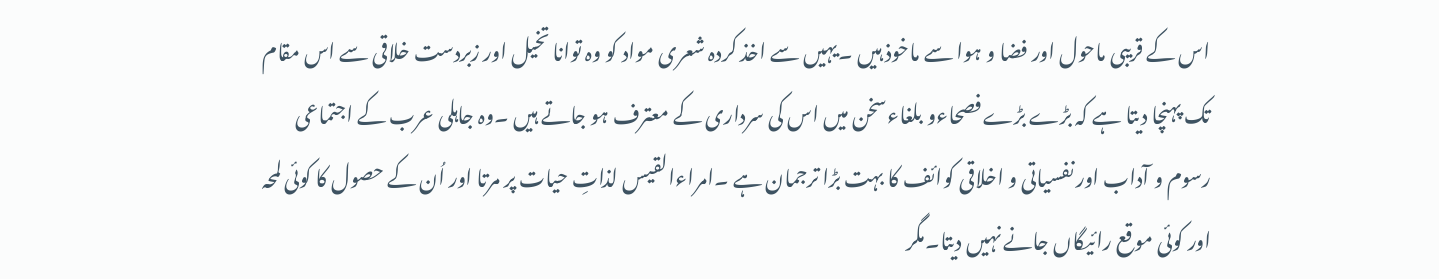اس کے قریبی ماحول اور فضا و ہوا سے ماخوذ ہیں ۔یہیں سے اخذ کردہ شعری مواد کو وہ توانا تخیل اور زبردست خلاقی سے اس مقام تک پہنچا دیتا ہے کہ بڑے بڑے فصحاءو بلغاءسخن میں اس کی سرداری کے معترف ہو جاتے ہیں ۔وہ جاہلی عرب کے اجتماعی رسوم و آداب اور نفسیاتی و اخلاقی کوائف کا بہت بڑا ترجمان ہے ۔امراءالقیس لذاتِ حیات پر مرتا اور اُن کے حصول کا کوئی لمحہ اور کوئی موقع رائیگاں جانے نہیں دیتا۔مگر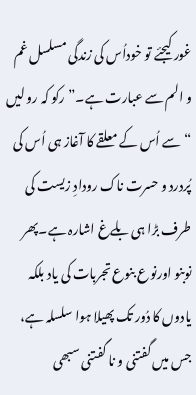غور کیجئے تو خوداُس کی زندگی مسلسل غم و الم سے عبارت ہے۔”رکو کہ رو لیں “ سے اُس کے معلقے کا آغاز ہی اُس کی پُردرد و حسرت ناک رودادِ زیست کی طرف بڑا ہی بلےغ اشارہ ہے۔پھر نوبنو اورنوع بنوع تجربات کی یاد بلکہ یادوں کا دُور تک پھیلا ہوا سلسلہ ہے، جس میں گفتنی و نا گفتنی سبھی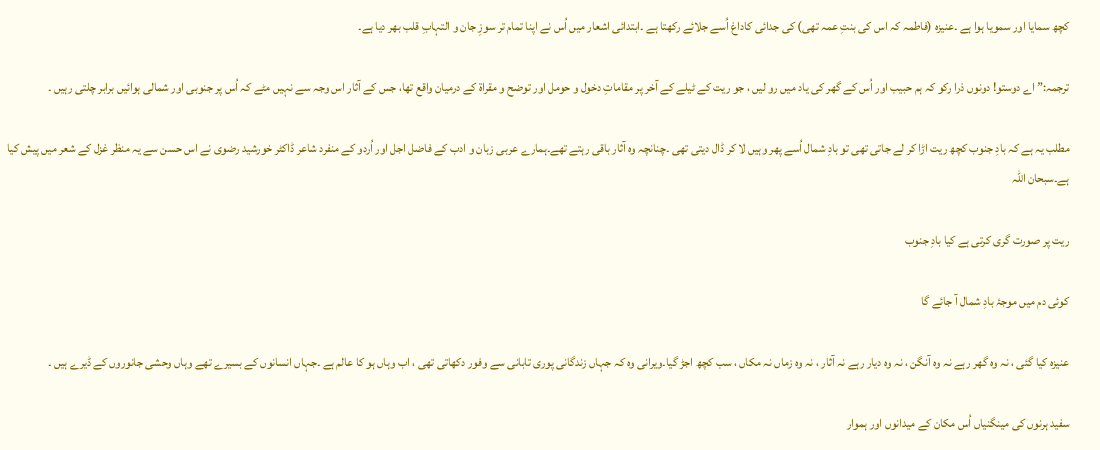کچھ سمایا اور سمویا ہوا ہے ۔عنیزہ (فاطمہ کہ اس کی بنتِ عمہ تھی) کی جدائی کاداغ اُسے جلائے رکھتا ہے ۔ابتدائی اشعار میں اُس نے اپنا تمام تر سوزِ جان و التہابِ قلب بھر دیا ہے۔

ترجمہ:” اے دوستو! دونوں ذرا رکو کہ ہم حبیب اور اُس کے گھر کی یاد میں رو لیں ، جو ریت کے ٹیلے کے آخر پر مقاماتِ دخول و حومل اور توضح و مقراة کے درمیان واقع تھا، جس کے آثار اس وجہ سے نہیں مٹے کہ اُس پر جنوبی اور شمالی ہوائیں برابر چلتی رہیں ۔

مطلب یہ ہے کہ بادِ جنوب کچھ ریت اڑا کر لے جاتی تھی تو بادِ شمال اُسے پھر وہیں لا کر ڈال دیتی تھی ۔چنانچہ وہ آثار باقی رہتے تھے۔ہمارے عربی زبان و ادب کے فاضل اجل اور اُردو کے منفرد شاعر ڈاکٹر خورشید رضوی نے اس حسن سے یہ منظر غزل کے شعر میں پیش کیا ہے۔سبحان اللہ

ریت پر صورت گری کرتی ہے کیا بادِ جنوب

کوئی دم میں موجۂ بادِ شمال آ جائے گا

عنیزہ کیا گئی ، نہ وہ گھر رہے نہ وہ آنگن ، نہ وہ دیار رہے نہ آثار ، نہ وہ زماں نہ مکاں ، سب کچھ اجڑ گیا۔ویرانی وہ کہ جہاں زندگانی پوری تابانی سے وفور دکھاتی تھی ، اب وہاں ہو کا عالم ہے ۔جہاں انسانوں کے بسیرے تھے وہاں وحشی جانوروں کے ڈیرے ہیں ۔

سفید ہرنوں کی مینگنیاں اُس مکان کے میدانوں اور ہموار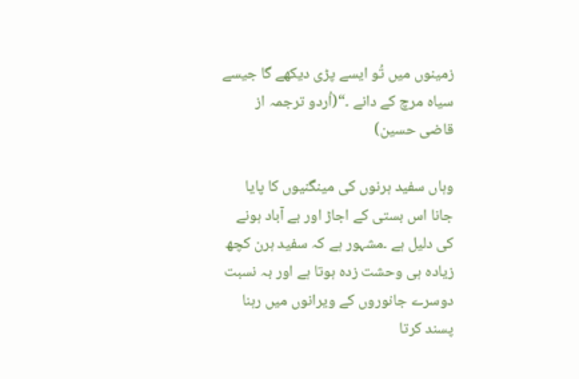زمینوں میں تُو ایسے پڑی دیکھے گا جیسے سیاہ مرچ کے دانے ۔“(اُردو ترجمہ از قاضی حسین)

وہاں سفید ہرنوں کی مینگنیوں کا پایا جانا اس بستی کے اجاڑ اور بے آباد ہونے کی دلیل ہے ۔مشہور ہے کہ سفید ہرن کچھ زیادہ ہی وحشت زدہ ہوتا ہے اور بہ نسبت دوسرے جانوروں کے ویرانوں میں رہنا پسند کرتا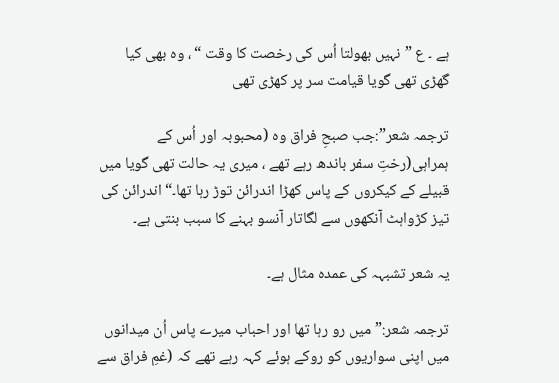ہے ۔ ع ”نہیں بھولتا اُس کی رخصت کا وقت “ ، وہ بھی کیا گھڑی تھی گویا قیامت سر پر کھڑی تھی

ترجمہ شعر”:جب صبحِ فراق وہ (محبوبہ اور اُس کے ہمراہی(رختِ سفر باندھ رہے تھے ، میری یہ حالت تھی گویا میں قبیلے کے کیکروں کے پاس کھڑا اندرائن توڑ رہا تھا۔“اندرائن کی تیز کڑواہٹ آنکھوں سے لگاتار آنسو بہنے کا سبب بنتی ہے۔

یہ شعر تشبہہ کی عمدہ مثال ہے۔

ترجمہ شعر:”میں رو رہا تھا اور احباب میرے پاس اُن میدانوں میں اپنی سواریوں کو روکے ہوئے کہہ رہے تھے کہ (غمِ فراق سے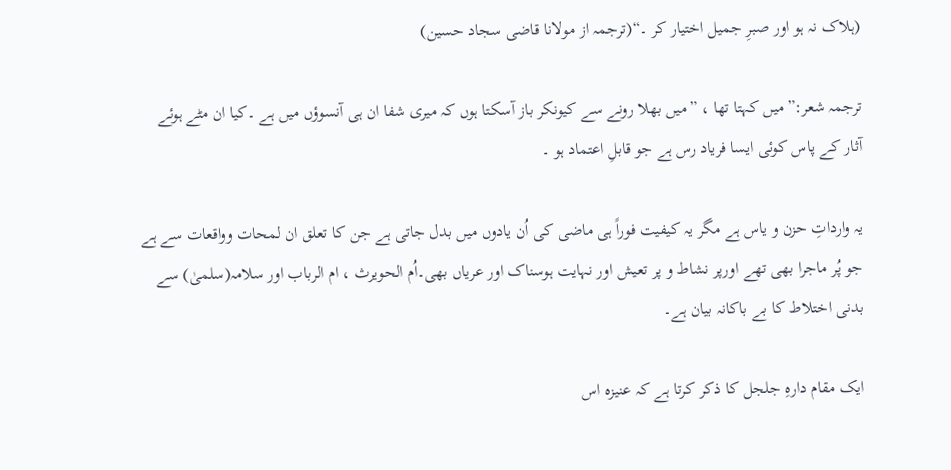(ہلاک نہ ہو اور صبرِ جمیل اختیار کر ۔“(ترجمہ از مولانا قاضی سجاد حسین)

ترجمہ شعر:”میں کہتا تھا ، ”میں بھلا رونے سے کیونکر باز آسکتا ہوں کہ میری شفا ان ہی آنسوؤں میں ہے ۔کیا ان مٹے ہوئے آثار کے پاس کوئی ایسا فریاد رس ہے جو قابلِ اعتماد ہو ۔

یہ وارداتِ حزن و یاس ہے مگر یہ کیفیت فوراً ہی ماضی کی اُن یادوں میں بدل جاتی ہے جن کا تعلق ان لمحات وواقعات سے ہے جو پُر ماجرا بھی تھے اورپر نشاط و پر تعیش اور نہایت ہوسناک اور عریاں بھی۔اُم الحویرث ، ام الرباب اور سلامہ(سلمیٰ) سے بدنی اختلاط کا بے باکانہ بیان ہے۔

ایک مقام دارہِ جلجل کا ذکر کرتا ہے کہ عنیزہ اس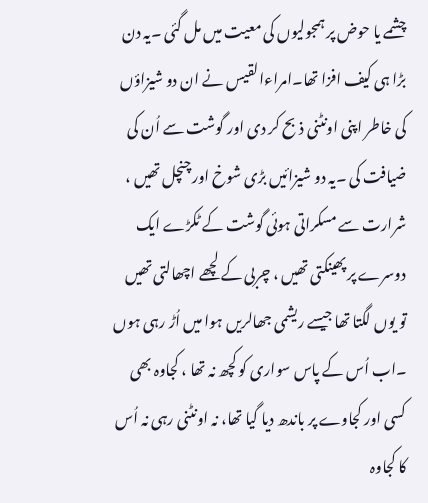چشمے یا حوض پر ہمجولیوں کی معیت میں مل گئی ۔یہ دن بڑا ہی کیف افزا تھا۔امراءالقیس نے ان دو شیزاؤں کی خاطر اپنی اونٹنی ذبح کر دی اور گوشت سے اُن کی ضیافت کی ۔یہ دو شیزائیں بڑی شوخ اور چنچل تھیں ، شرارت سے مسکراتی ہوئی گوشت کے ٹکڑے ایک دوسرے پر پھینکتی تھیں ، چربی کے لچھے اچھالتی تھیں تو یوں لگتا تھا جیسے ریشمی جھالریں ہوا میں اُڑ رہی ہوں ۔اب اُس کے پاس سواری کو کچھ نہ تھا ، کجاوہ بھی کسی اور کجاوے پر باندھ دیا گیا تھا، نہ اونٹنی رہی نہ اُس کا کجاوہ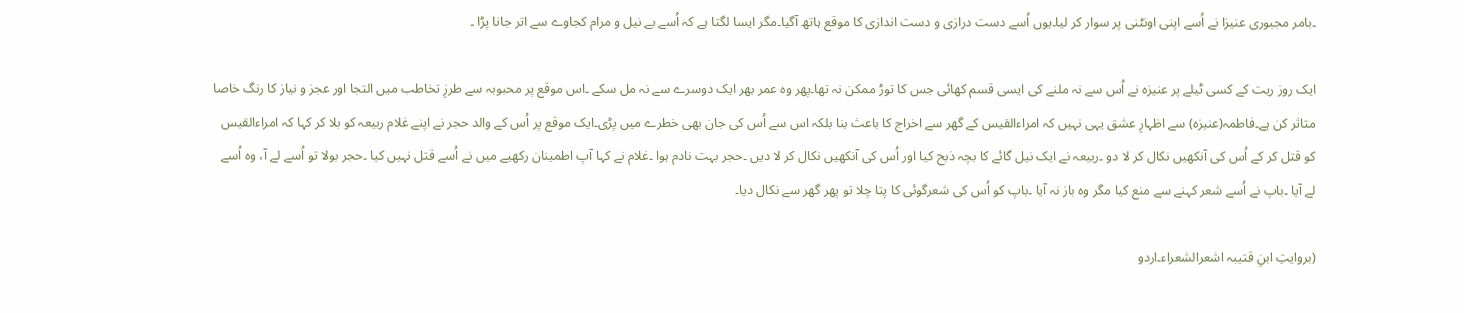۔بامر مجبوری عنیزا نے اُسے اپنی اونٹنی پر سوار کر لیا۔یوں اُسے دست درازی و دست اندازی کا موقع ہاتھ آگیا۔مگر ایسا لگتا ہے کہ اُسے بے نیل و مرام کجاوے سے اتر جانا پڑا ۔

ایک روز ریت کے کسی ٹیلے پر عنیزہ نے اُس سے نہ ملنے کی ایسی قسم کھائی جس کا توڑ ممکن نہ تھا۔پھر وہ عمر بھر ایک دوسرے سے نہ مل سکے ۔اس موقع پر محبوبہ سے طرزِ تخاطب میں التجا اور عجز و نیاز کا رنگ خاصا متاثر کن ہے۔فاطمہ(عنیزہ) سے اظہارِ عشق یہی نہیں کہ امراءالقیس کے گھر سے اخراج کا باعث بنا بلکہ اس سے اُس کی جان بھی خطرے میں پڑی۔ایک موقع پر اُس کے والد حجر نے اپنے غلام ربیعہ کو بلا کر کہا کہ امراءالقیس کو قتل کر کے اُس کی آنکھیں نکال کر لا دو ۔ربیعہ نے ایک نیل گائے کا بچہ ذبح کیا اور اُس کی آنکھیں نکال کر لا دیں ۔حجر بہت نادم ہوا ۔غلام نے کہا آپ اطمینان رکھیے میں نے اُسے قتل نہیں کیا ۔حجر بولا تو اُسے لے آ، وہ اُسے لے آیا ۔باپ نے اُسے شعر کہنے سے منع کیا مگر وہ باز نہ آیا ۔باپ کو اُس کی شعرگوئی کا پتا چلا تو پھر گھر سے نکال دیا۔

(بروایتِ ابنِ قتیبہ اشعرالشعراء۔اردو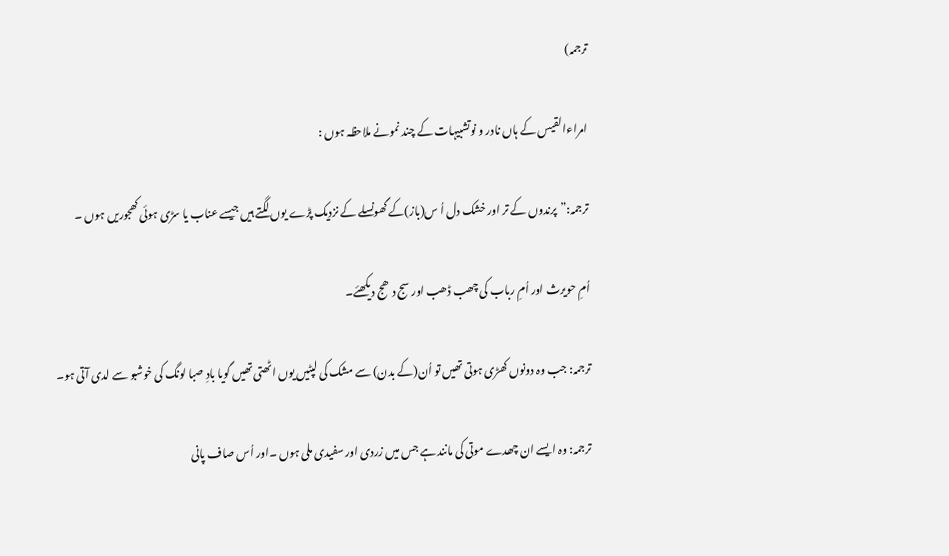ترجمہ)

امراءالقیس کے ہاں نادر و نوتشبیہات کے چند نمونے ملاحظہ ہوں :

ترجمہ:”پرندوں کے تر اور خشک دل اُ س(باز)کے گھونسلے کے نزدیک پڑے یوں لگتے ہیں جیسے عناب یا سڑی ہوئی کھجوریں ہوں ۔

اُمِ حویرث اور اُمِ رباب کی چھب ڈھب اور سج دھج دیکھئے۔

ترجمہ: جب وہ دونوں کھڑی ہوتی تھیں تو اُن(کے بدن) سے مشک کی لپٹیں یوں اٹھتی تھیں گویا بادِ صبا لونگ کی خوشبو سے لدی آتی ہو۔

ترجمہ: وہ ایسے ان چھدے موتی کی مانند ہے جس میں زردی اور سفیدی ملی ہوں ۔اور اُس صاف پانی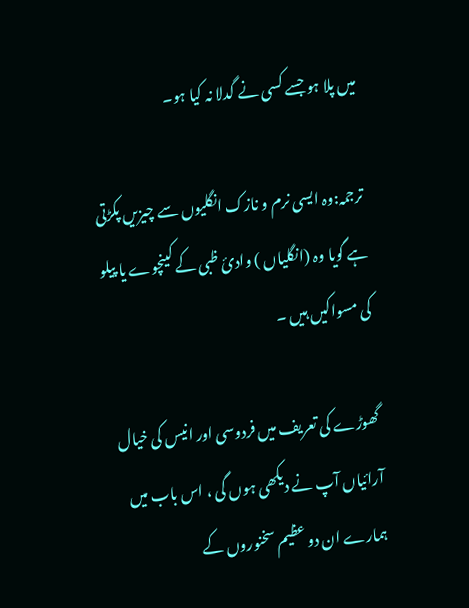میں پلا ہو جسے کسی نے گدلا نہ کیا ہو۔

ترجمہ:وہ ایسی نرم و نازک انگلیوں سے چیزیں پکڑتی ہے گویا وہ (انگلیاں ) وادئ ظبی کے کینچوے یا پیلو کی مسواکیں ہیں ۔

گھوڑے کی تعریف میں فردوسی اور انیس کی خیال آرائیاں آپ نے دیکھی ہوں گی ، اس باب میں ہمارے ان دو عظیم سخنوروں کے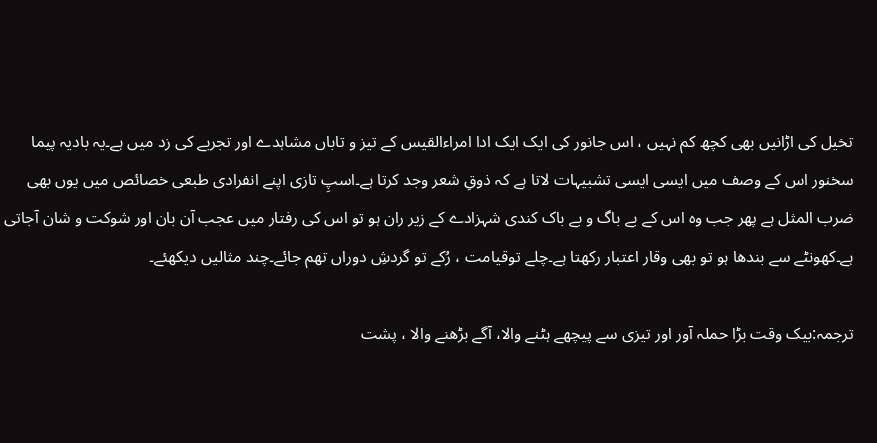تخیل کی اڑانیں بھی کچھ کم نہیں ، اس جانور کی ایک ایک ادا امراءالقیس کے تیز و تاباں مشاہدے اور تجربے کی زد میں ہے۔یہ بادیہ پیما سخنور اس کے وصف میں ایسی ایسی تشبیہات لاتا ہے کہ ذوقِ شعر وجد کرتا ہے۔اسپِ تازی اپنے انفرادی طبعی خصائص میں یوں بھی ضرب المثل ہے پھر جب وہ اس کے بے باگ و بے باک کندی شہزادے کے زیر ران ہو تو اس کی رفتار میں عجب آن بان اور شوکت و شان آجاتی ہے۔کھونٹے سے بندھا ہو تو بھی وقار اعتبار رکھتا ہے۔چلے توقیامت ، رُکے تو گردشِ دوراں تھم جائے۔چند مثالیں دیکھئے۔

ترجمہ:بیک وقت بڑا حملہ آور اور تیزی سے پیچھے ہٹنے والا، آگے بڑھنے والا ، پشت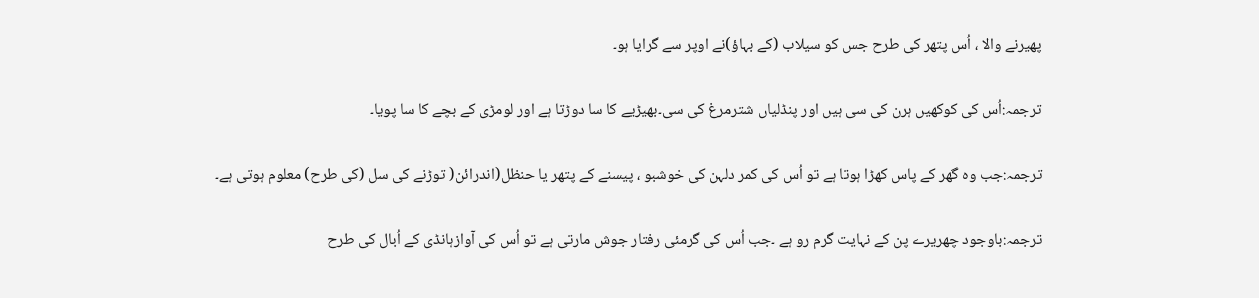پھیرنے والا ، اُس پتھر کی طرح جس کو سیلاب (کے بہاؤ)نے اوپر سے گرایا ہو۔

ترجمہ:اُس کی کوکھیں ہرن کی سی ہیں اور پنڈلیاں شترمرغ کی سی۔بھیڑیے کا سا دوڑتا ہے اور لومڑی کے بچے کا سا پویا۔

ترجمہ:جب وہ گھر کے پاس کھڑا ہوتا ہے تو اُس کی کمر دلہن کی خوشبو ، پیسنے کے پتھر یا حنظل(اندرائن( توڑنے کی سل (کی طرح) معلوم ہوتی ہے۔

ترجمہ:باوجود چھریرے پن کے نہایت گرم رو ہے ۔جب اُس کی گرمئی رفتار جوش مارتی ہے تو اُس کی آوازہانڈی کے اُبال کی طرح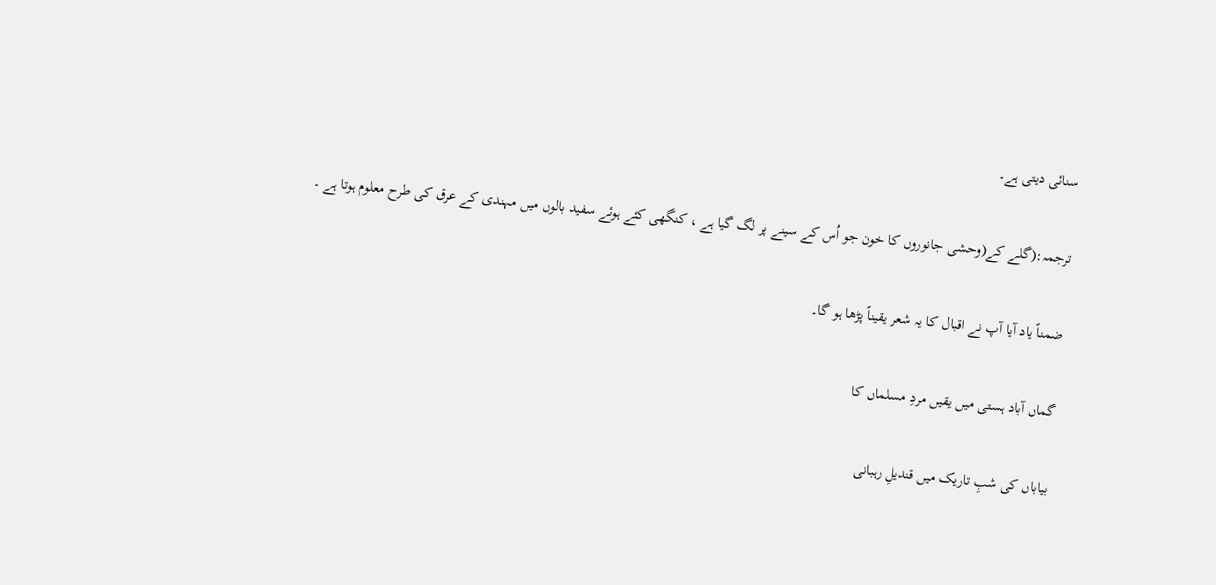سنائی دیتی ہے۔

ترجمہ:(گلے کے(وحشی جانوروں کا خون جو اُس کے سینے پر لگ گیا ہے ، کنگھی کئے ہوئے سفید بالوں میں مہندی کے عرق کی طرح معلوم ہوتا ہے ۔

ضمناً یاد آیا آپ نے اقبال کا یہ شعر یقیناً پڑھا ہو گا۔

گماں آباد ہستی میں یقیں مردِ مسلماں کا

بیاباں کی شبِ تاریک میں قندیلِ رہبانی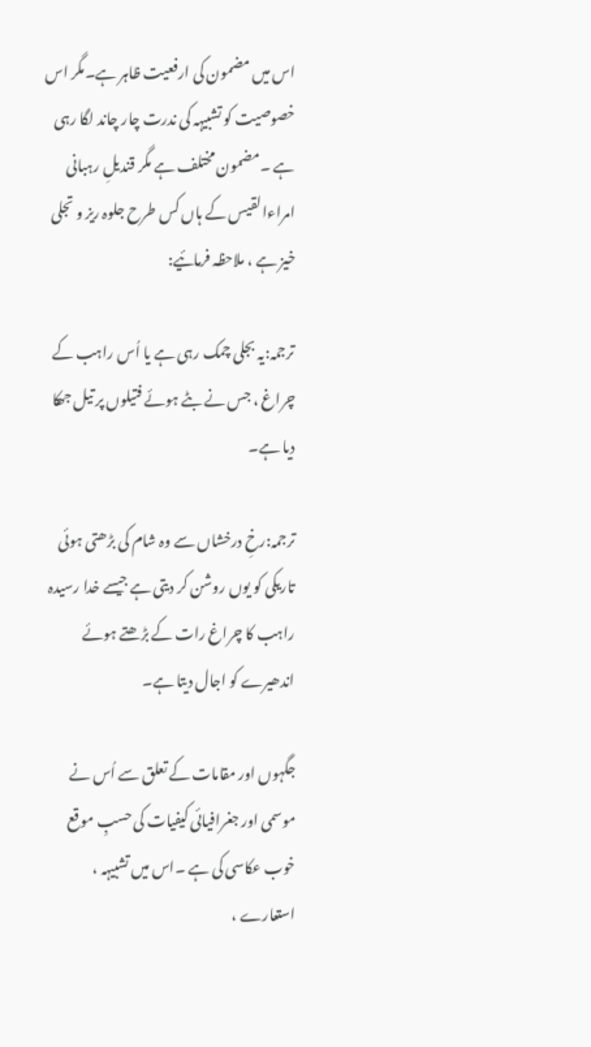اس میں مضمون کی ارفعیت ظاہر ہے۔مگر اس خصوصیت کو تشبیہہ کی ندرت چار چاند لگا رہی ہے ۔مضمون مختلف ہے مگر قندیلِ رہبانی امراءالقیس کے ہاں کس طرح جلوہ ریز و تجلی خیز ہے ، ملاحظہ فرمائیے:

ترجمہ:یہ بجلی چمک رہی ہے یا اُس راہب کے چراغ ، جس نے بٹے ہوئے فتیلوں پر تیل جھکا دیا ہے۔

ترجمہ:رخِ درخشاں سے وہ شام کی بڑھتی ہوئی تاریکی کو یوں روشن کر دیتی ہے جیسے خدا رسیدہ راہب کا چراغ رات کے بڑھتے ہوئے اندھیرے کو اجال دیتا ہے۔

جگہوں اور مقامات کے تعلق سے اُس نے موسمی اور جغرافیائی کیفیات کی حسبِ موقع خوب عکاسی کی ہے ۔اس میں تشبیہہ ، استعارے ،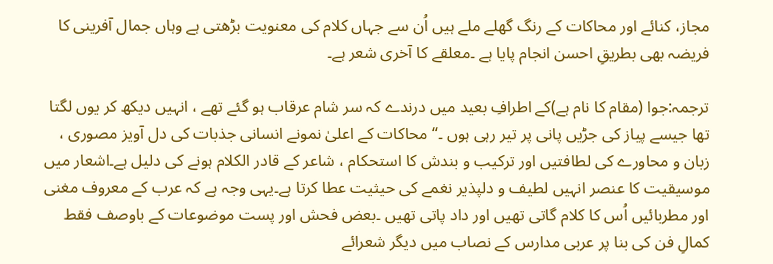مجاز، کنائے اور محاکات کے رنگ گھلے ملے ہیں اُن سے جہاں کلام کی معنویت بڑھتی ہے وہاں جمال آفرینی کا فریضہ بھی بطریقِ احسن انجام پایا ہے ۔معلقے کا آخری شعر ہے۔

ترجمہ:جوا (مقام کا نام ہے)کے اطرافِ بعید میں درندے کہ سر شام عرقاب ہو گئے تھے ، انہیں دیکھ کر یوں لگتا تھا جیسے پیاز کی جڑیں پانی پر تیر رہی ہوں ۔“محاکات کے اعلیٰ نمونے انسانی جذبات کی دل آویز مصوری ، زبان و محاورے کی لطافتیں اور ترکیب و بندش کا استحکام ، شاعر کے قادر الکلام ہونے کی دلیل ہے۔اشعار میں موسیقیت کا عنصر انہیں لطیف و دلپذیر نغمے کی حیثیت عطا کرتا ہے۔یہی وجہ ہے کہ عرب کے معروف مغنی اور مطربائیں اُس کا کلام گاتی تھیں اور داد پاتی تھیں ۔بعض فحش اور پست موضوعات کے باوصف فقط کمالِ فن کی بنا پر عربی مدارس کے نصاب میں دیگر شعرائے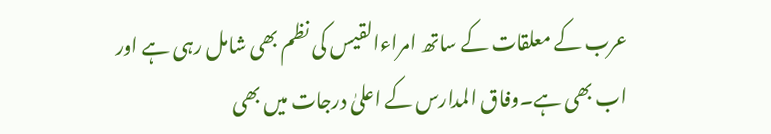عرب کے معلقات کے ساتھ امراءالقیس کی نظم بھی شامل رہی ہے اور اب بھی ہے۔وفاق المدارس کے اعلیٰ درجات میں بھی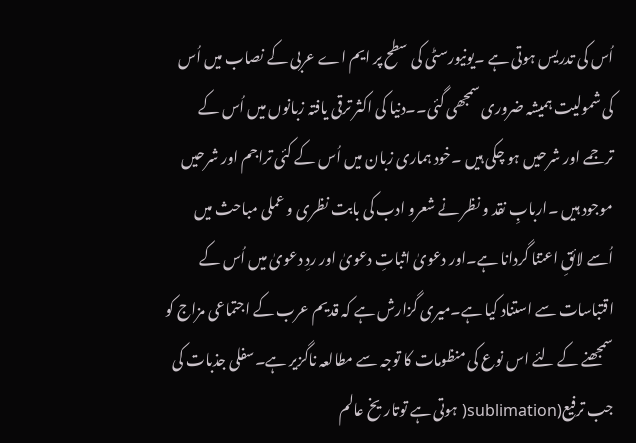اُس کی تدریس ہوتی ہے ۔یونیورسٹی کی سطح پر ایم اے عربی کے نصاب میں اُس کی شمولیت ہمیشہ ضروری سمجھی گئی۔۔دنیا کی اکثر ترقی یافتہ زبانوں میں اُس کے ترجمے اور شرحیں ہو چکی ہیں ۔خود ہماری زبان میں اُس کے کئی تراجم اور شرحیں موجود ہیں ۔اربابِ نقد و نظر نے شعرو ادب کی بابت نظری و عملی مباحث میں اُسے لائقِ اعتنا گردانا ہے۔اور دعویٰ اثباتِ دعویٰ اور ردِ دعویٰ میں اُس کے اقتباسات سے استناد کیا ہے۔میری گزارش ہے کہ قدیم عرب کے اجتماعی مزاج کو سمجھنے کے لئے اس نوع کی منظومات کا توجہ سے مطالعہ ناگزیر ہے۔سفلی جذبات کی جب ترفیع(sublimation( ہوتی ہے توتاریخ عالم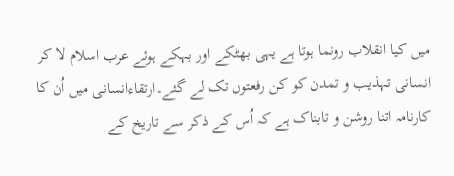میں کیا انقلاب رونما ہوتا ہے یہی بھٹکے اور بہکے ہوئے عرب اسلام لا کر انسانی تہذیب و تمدن کو کن رفعتوں تک لے گئے۔ارتقاءانسانی میں اُن کا کارنامہ اتنا روشن و تابناک ہے کہ اُس کے ذکر سے تاریخ کے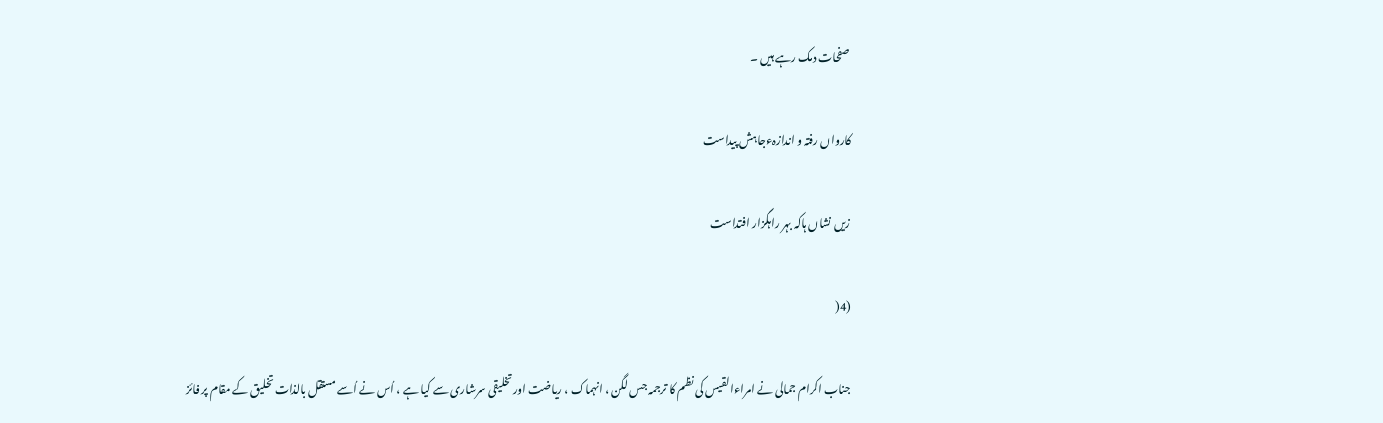صفحات دمک رہے ہیں ۔

کارواں رفتہ و اندازہءجاہش پیداست

زیں نشاں ہاکہ بہر راہگزار افتداست

(4(

جناب اکرام جمالی نے امراءالقیس کی نظم کا ترجمہ جس لگن ، انہماک ، ریاضت اور تخلیقی سرشاری سے کیا ہے ، اُس نے اُسے مستقل بالذات تخلیق کے مقام پر فائز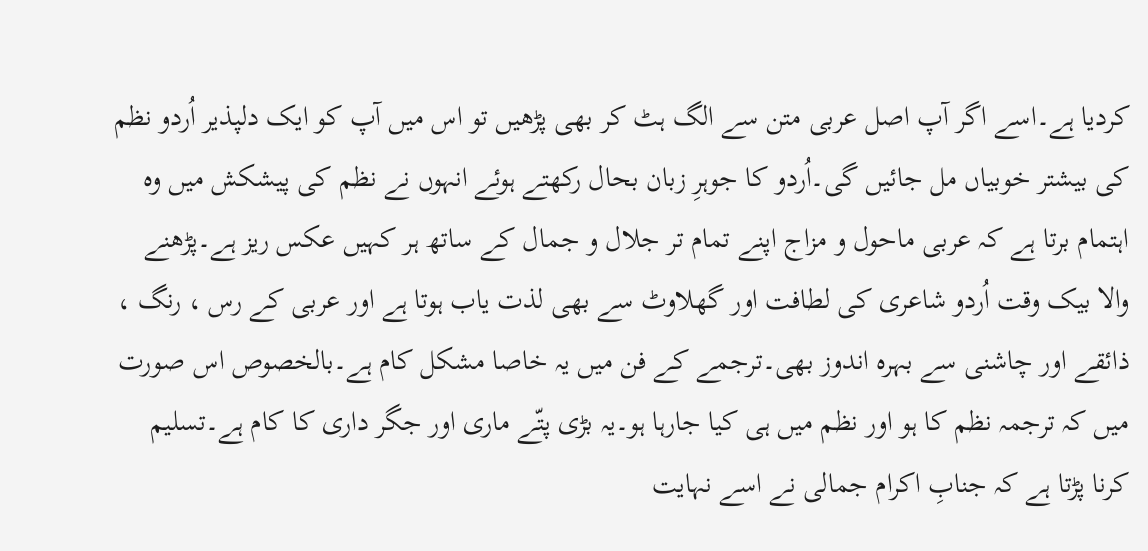کردیا ہے۔اسے اگر آپ اصل عربی متن سے الگ ہٹ کر بھی پڑھیں تو اس میں آپ کو ایک دلپذیر اُردو نظم کی بیشتر خوبیاں مل جائیں گی۔اُردو کا جوہرِ زبان بحال رکھتے ہوئے انہوں نے نظم کی پیشکش میں وہ اہتمام برتا ہے کہ عربی ماحول و مزاج اپنے تمام تر جلال و جمال کے ساتھ ہر کہیں عکس ریز ہے۔پڑھنے والا بیک وقت اُردو شاعری کی لطافت اور گھلاوٹ سے بھی لذت یاب ہوتا ہے اور عربی کے رس ، رنگ ، ذائقے اور چاشنی سے بہرہ اندوز بھی۔ترجمے کے فن میں یہ خاصا مشکل کام ہے۔بالخصوص اس صورت میں کہ ترجمہ نظم کا ہو اور نظم میں ہی کیا جارہا ہو۔یہ بڑی پتّے ماری اور جگر داری کا کام ہے۔تسلیم کرنا پڑتا ہے کہ جنابِ اکرام جمالی نے اسے نہایت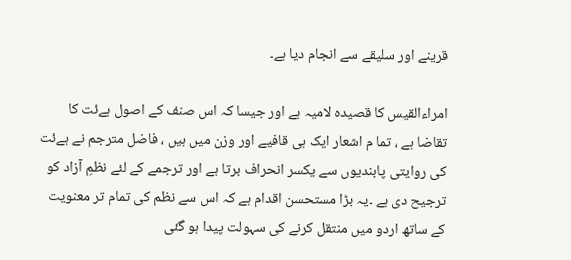قرینے اور سلیقے سے انجام دیا ہے۔

امراءالقیس کا قصیدہ لامیہ ہے اور جیسا کہ اس صنف کے اصول ہےئت کا تقاضا ہے ، تما م اشعار ایک ہی قافیے اور وزن میں ہیں ، فاضل مترجم نے ہےئت کی روایتی پابندیوں سے یکسر انحراف برتا ہے اور ترجمے کے لئے نظمِ آزاد کو ترجیح دی ہے ۔یہ بڑا مستحسن اقدام ہے کہ اس سے نظم کی تمام تر معنویت کے ساتھ اردو میں منتقل کرنے کی سہولت پیدا ہو گئی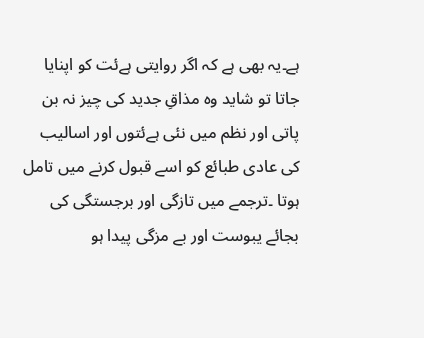ہے۔یہ بھی ہے کہ اگر روایتی ہےئت کو اپنایا جاتا تو شاید وہ مذاقِ جدید کی چیز نہ بن پاتی اور نظم میں نئی ہےئتوں اور اسالیب کی عادی طبائع کو اسے قبول کرنے میں تامل ہوتا ۔ترجمے میں تازگی اور برجستگی کی بجائے یبوست اور بے مزگی پیدا ہو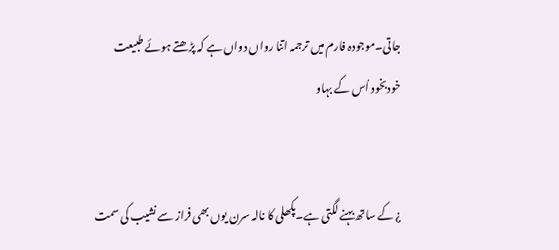جاتی۔موجودہ فارم میں ترجمہ اتنا رواں دواں ہے کہ پڑھتے ہوئے طبیعت خودبخود اُس کے بہاو


¿ کے ساتھ بہنے لگتی ہے۔پکھلی کا نالہ سرن یوں بھی فراز سے نشیب کی سمت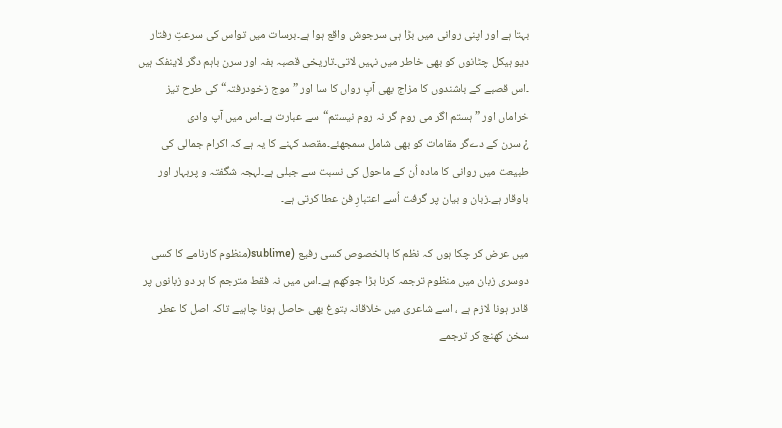بہتا ہے اور اپنی روانی میں بڑا ہی سرجوش واقع ہوا ہے۔برسات میں تواس کی سرعتِ رفتار دیو ہیکل چٹانوں کو بھی خاطر میں نہیں لاتی۔تاریخی قصبہ بفہ اور سرن باہم دگر لاینفک ہیں ۔اس قصبے کے باشندوں کا مزاج بھی آبِ رواں کا سا اور ”موج زخودرفتہ“ کی طرح تیز خراماں اور ” ہستم اگر می روم گر نہ روم نیستم“سے عبارت ہے۔اس میں آپ وادی
¿ سرن کے دےگر مقامات کو بھی شامل سمجھئے۔مقصد کہنے کا یہ ہے کہ اکرام جمالی کی طبیعت میں روانی کا مادہ اُن کے ماحول کی نسبت سے جبلی ہے۔لہجہ شگفتہ و پربہار اور باوقار ہے۔زبان و بیان پر گرفت اُسے اعتبارِ فن عطا کرتی ہے۔

میں عرض کر چکا ہوں کہ نظم کا بالخصوص کسی رفیع (sublime(منظوم کارنامے کا کسی دوسری زبان میں منظوم ترجمہ کرنا بڑا جوکھم ہے۔اس میں نہ فقط مترجم کا ہر دو زبانوں پر قادر ہونا لازم ہے ، اسے شاعری میں خلاقانہ بتوغ بھی حاصل ہونا چاہیے تاکہ اصل کا عطر سخن کھنچ کر ترجمے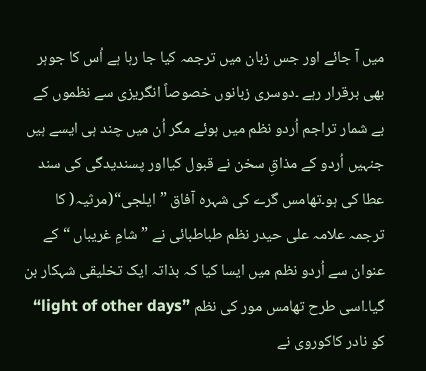میں آ جائے اور جس زبان میں ترجمہ کیا جا رہا ہے اُس کا جوہر بھی برقرار رہے ۔دوسری زبانوں خصوصاً انگریزی سے نظموں کے بے شمار تراجم اُردو نظم میں ہوئے مگر اُن میں چند ہی ایسے ہیں جنہیں اُردو کے مذاقِ سخن نے قبول کیااور پسندیدگی کی سند عطا کی ہو۔تھامس گرے کی شہرہ آفاق ”ایلجی“(مرثیہ( کا ترجمہ علامہ علی حیدر نظم طباطبائی نے ”شامِ غریباں “کے عنوان سے اُردو نظم میں ایسا کیا کہ بذاتہ ایک تخلیقی شہکار بن گیا۔اسی طرح تھامس مور کی نظم ”light of other days“ کو نادر کاکوروی نے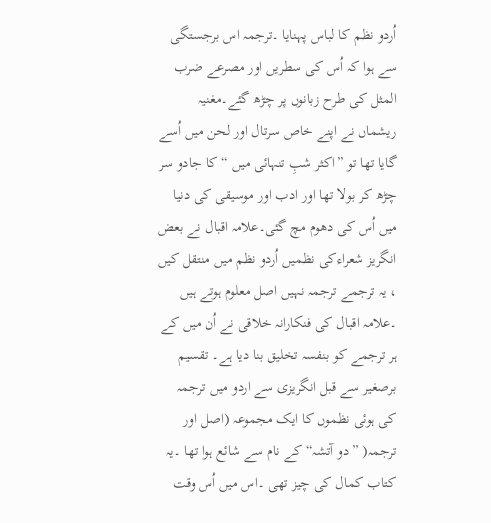اُردو نظم کا لباس پہنایا ۔ترجمہ اس برجستگی سے ہوا کہ اُس کی سطریں اور مصرعے ضرب المثل کی طرح زبانوں پر چڑھ گئے۔مغنیہ ریشماں نے اپنے خاص سرتال اور لحن میں اُسے گایا تھا تو ”اکثر شبِ تنہائی میں “کا جادو سر چڑھ کر بولا تھا اور ادب اور موسیقی کی دنیا میں اُس کی دھوم مچ گئی۔علامہ اقبال نے بعض انگریز شعراءکی نظمیں اُردو نظم میں منتقل کیں ، یہ ترجمے ترجمہ نہیں اصل معلوم ہوتے ہیں ۔علامہ اقبال کی فنکارانہ خلاقی نے اُن میں کے ہر ترجمے کو بنفسہ تخلیق بنا دیا ہے۔ تقسیم برصغیر سے قبل انگریزی سے اردو میں ترجمہ کی ہوئی نظموں کا ایک مجموعہ (اصل اور ترجمہ( ”دو آتشہ“ کے نام سے شائع ہوا تھا ۔یہ کتاب کمال کی چیز تھی ۔اس میں اُس وقت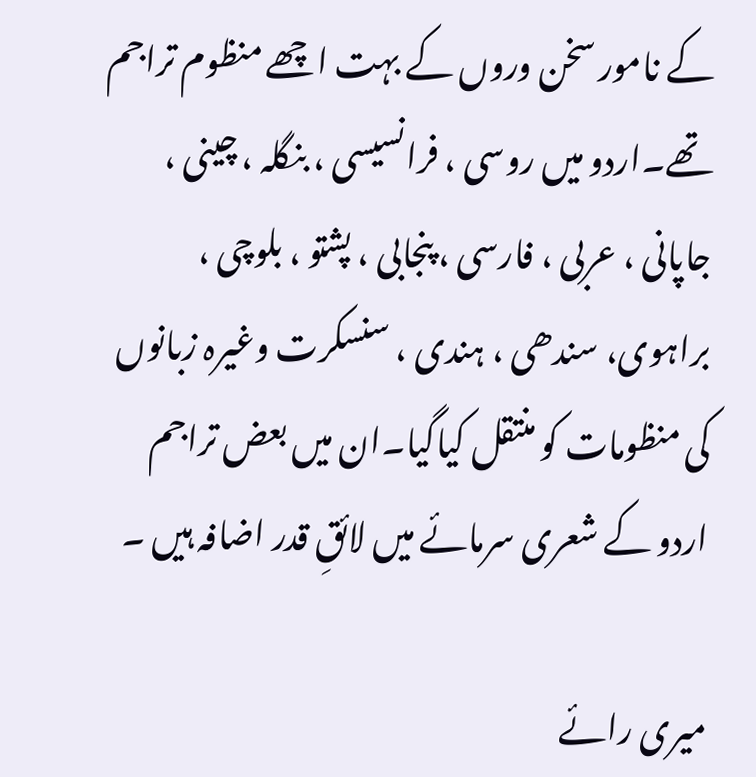کے نامور سخن وروں کے بہت اچھے منظوم تراجم تھے۔اردو میں روسی ، فرانسیسی ، بنگلہ ، چینی ، جاپانی ، عربی ، فارسی ، پنجابی ، پشتو ، بلوچی ، براہوی، سندھی ، ہندی ، سنسکرت وغیرہ زبانوں کی منظومات کو منتقل کیاگیا۔ان میں بعض تراجم اردو کے شعری سرمائے میں لائقِ قدر اضافہ ہیں ۔

میری رائے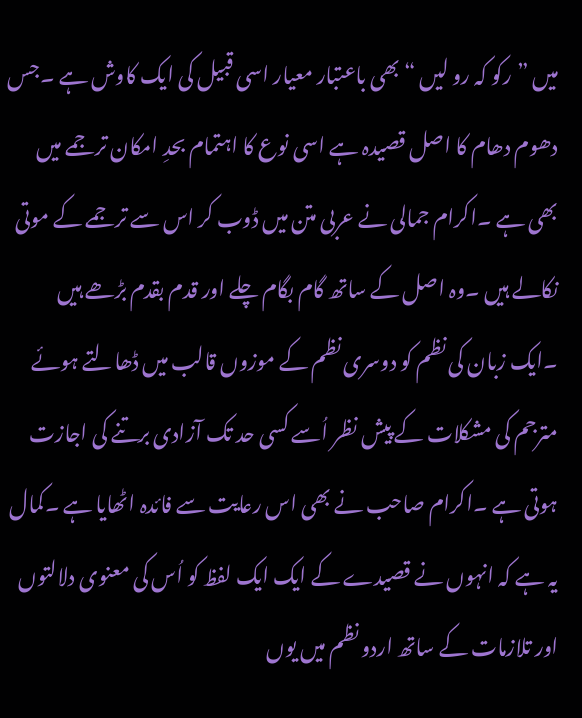میں ”رکو کہ رو لیں “ بھی باعتبار معیار اسی قبیل کی ایک کاوش ہے ۔جس دھوم دھام کا اصل قصیدہ ہے اسی نوع کا اہتمام بحدِ امکان ترجمے میں بھی ہے ۔اکرام جمالی نے عربی متن میں ڈوب کر اس سے ترجمے کے موتی نکالے ہیں ۔وہ اصل کے ساتھ گام بگام چلے اور قدم بقدم بڑھے ہیں ۔ایک زبان کی نظم کو دوسری نظم کے موزوں قالب میں ڈھالتے ہوئے مترجم کی مشکلات کے پیش نظر اُسے کسی حد تک آزادی برتنے کی اجازت ہوتی ہے ۔اکرام صاحب نے بھی اس رعایت سے فائدہ اٹھایا ہے ۔کمال یہ ہے کہ انہوں نے قصیدے کے ایک ایک لفظ کو اُس کی معنوی دلالتوں اور تلازمات کے ساتھ اردو نظم میں یوں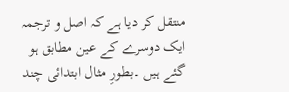منتقل کر دیا ہے کہ اصل و ترجمہ ایک دوسرے کے عین مطابق ہو گئے ہیں ۔بطورِ مثال ابتدائی چند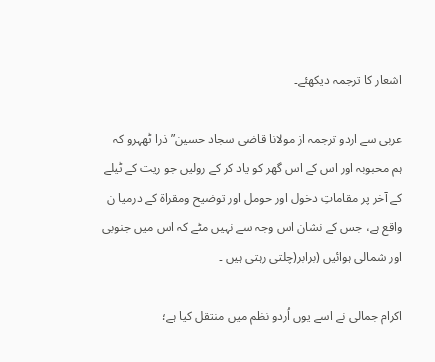اشعار کا ترجمہ دیکھئے۔

عربی سے اردو ترجمہ از مولانا قاضی سجاد حسین”ذرا ٹھہرو کہ ہم محبوبہ اور اس کے اس گھر کو یاد کر کے رولیں جو ریت کے ٹیلے کے آخر پر مقاماتِ دخول اور حومل اور توضیح ومقراة کے درمیا ن واقع ہے، جس کے نشان اس وجہ سے نہیں مٹے کہ اس میں جنوبی اور شمالی ہوائیں (برابر(چلتی رہتی ہیں ۔

اکرام جمالی نے اسے یوں اُردو نظم میں منتقل کیا ہے؛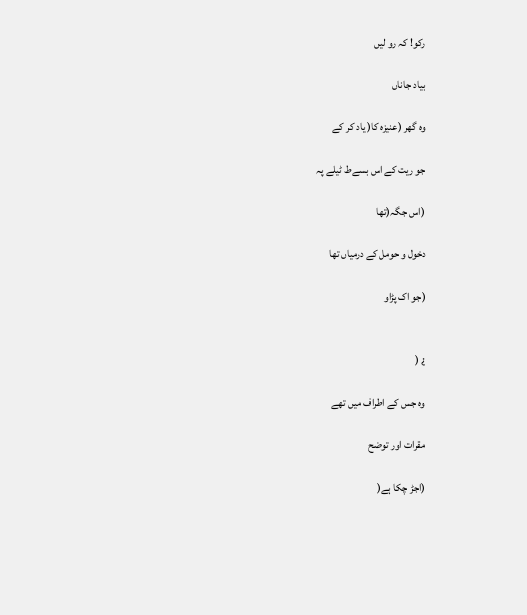رکو! کہ رو لیں

بیاد جاناں

وہ گھر (عنیزہ کا( یاد کر کے

جو ریت کے اس بسےط ٹیلے پہ

(اس جگہ(تھا

دخول و حومل کے درمیاں تھا

(جو اک پڑاو


¿ (

وہ جس کے اطراف میں تھے

مقرات اور توضح

(اجڑ چکا ہے(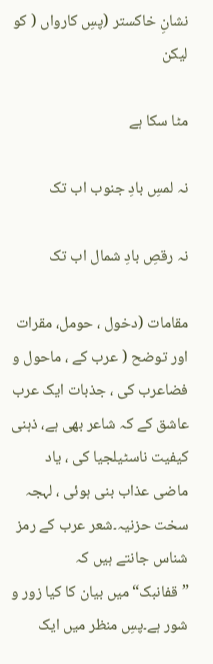نشانِ خاکستر (پسِ کارواں ( کو لیکن

مٹا سکا ہے

نہ لمسِ بادِ جنوب اب تک

نہ رقصِ بادِ شمال اب تک

مقامات (دخول ، حومل، مقرات اور توضح ( عرب کے ، ماحول و فضاعرب کی ، جذبات ایک عرب عاشق کے کہ شاعر بھی ہے، ذہنی کیفیت ناسٹیلجیا کی ، یاد ماضی عذاب بنی ہوئی ، لہجہ سخت حزنیہ۔شعر عرب کے رمز شناس جانتے ہیں کہ ”قفانبک“میں بیان کا کیا زور و شور ہے۔پسِ منظر میں ایک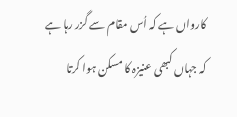کارواں ہے کہ اُس مقام سے گزر رہا ہے کہ جہاں کبھی عنیزہ کا مسکن ہوا کرتا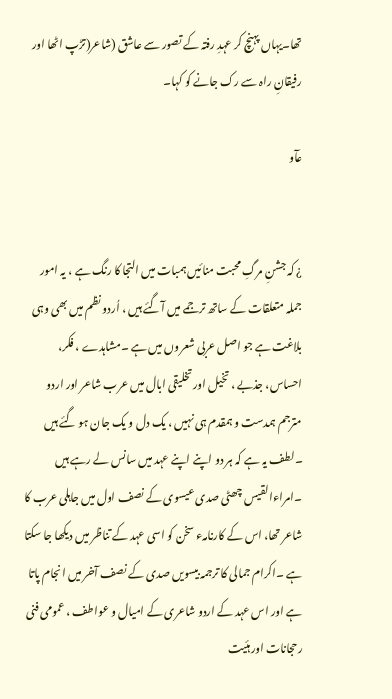تھا۔یہاں پہنچ کر عہدِ رفتہ کے تصور سے عاشق (شاعر(تڑپ اٹھا اور رفیقانِ راہ سے رک جانے کو کہا۔

عآو


¿ کہ جشنِ مرگِ محبت منائیں ہمبات میں التجا کا رنگ ہے ، یہ امور جملہ متعلقات کے ساتھ ترجمے میں آگئے ہیں ، اُردو نظم میں بھی وہی بلاغت ہے جو اصل عربی شعروں میں ہے ۔مشاہدے ، فکر، احساس، جذبے ، تخیل اور تخلیقی ابال میں عرب شاعر اور اردو مترجم ہمدست و ہمقدم ہی نہیں ، یک دل و یک جان ہو گئے ہیں ۔لطف یہ ہے کہ ہر دو اپنے اپنے عہد میں سانس لے رہے ہیں ۔امراءالقیس چھٹی صدی عیسوی کے نصف اول میں جاہلی عرب کا شاعر تھا، اس کے کارنامہء سخن کو اسی عہد کے تناظر میں دیکھا جا سکتا ہے ۔اکرام جمالی کا ترجمہ بیسویں صدی کے نصف آخر میں انجام پاتا ہے اور اس عہد کے اردو شاعری کے امیال و عواطف ، عمومی فنی رحجانات اور ہئیت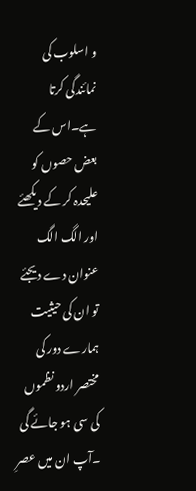و اسلوب کی نمائندگی کرتا ہے۔اس کے بعض حصوں کو علیحدہ کر کے دیکھئے اور الگ الگ عنوان دے دیجئے تو ان کی حیثیت ہمارے دور کی مختصر اردو نظموں کی سی ہو جائے گی ۔آپ ان میں عصرِ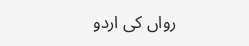رواں کی اردو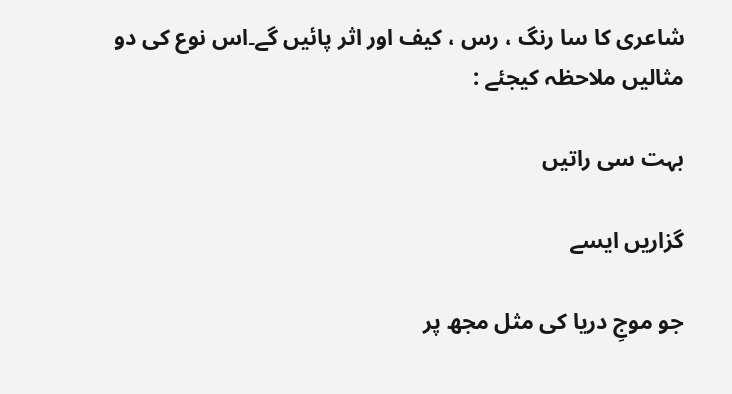شاعری کا سا رنگ ، رس ، کیف اور اثر پائیں گے۔اس نوع کی دو مثالیں ملاحظہ کیجئے :

بہت سی راتیں

گزاریں ایسے

جو موجِ دریا کی مثل مجھ پر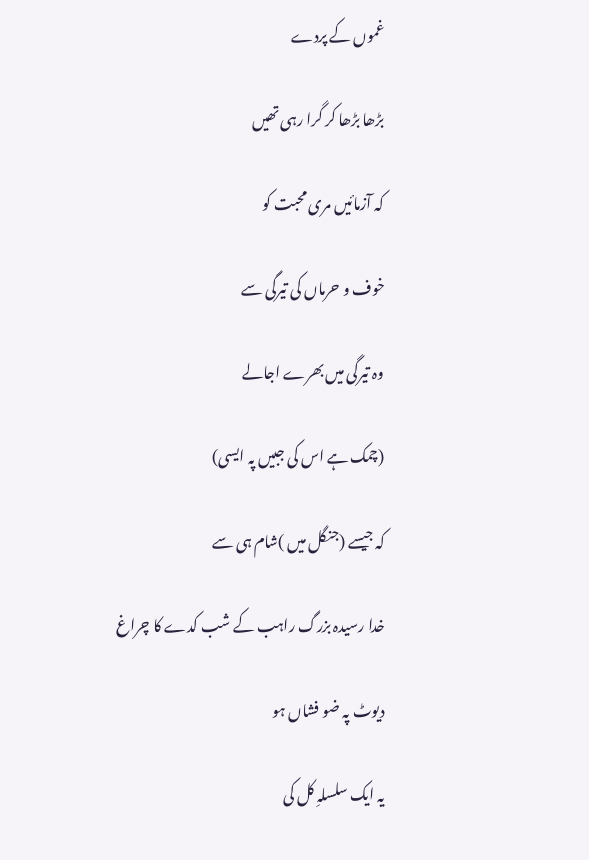غموں کے پردے

بڑھا بڑھا کر گرا رہی تھیں

کہ آزمائیں مری محبت کو

خوف و حرماں کی تیرگی سے

وہ تیرگی میں بھرے اجالے

(چمک ہے اس کی جبیں پہ ایسی)

کہ جیسے (جنگل میں )شام ہی سے

خدا رسیدہ بزرگ راہب کے شب کدے کا چراغ

دیوٹ پہ ضو فشاں ہو

یہ ایک سلسلہِ کل کی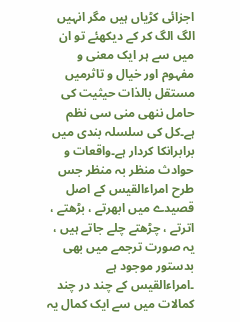اجزائی کڑیاں ہیں مگر انہیں الگ الگ کر کے دیکھئے تو ان میں سے ہر ایک معنی و مفہوم اور خیال و تاثرمیں مستقل بالذات حیثیت کی حامل ننھی منی سی نظم ہے۔کل کی سلسلہ بندی میں برابرانکا کردار ہے۔واقعات و حوادث منظر بہ منظر جس طرح امراءالقیس کے اصل قصیدے میں ابھرتے ، بڑھتے ، اترتے ، چڑھتے چلے جاتے ہیں ، یہ صورت ترجمے میں بھی بدستور موجود ہے ۔امراءالقیس کے چند در چند کمالات میں سے ایک کمال یہ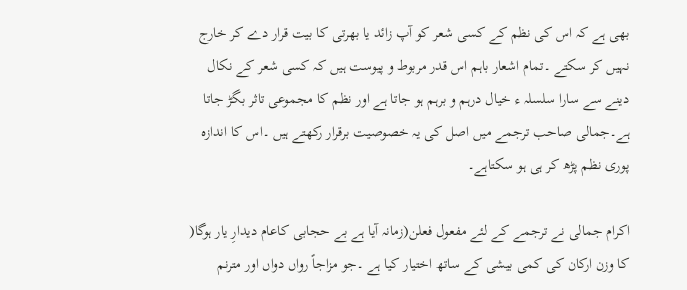بھی ہے کہ اس کی نظم کے کسی شعر کو آپ زائد یا بھرتی کا بیت قرار دے کر خارج نہیں کر سکتے ۔تمام اشعار باہم اس قدر مربوط و پیوست ہیں کہ کسی شعر کے نکال دینے سے سارا سلسلہ ء خیال درہم و برہم ہو جاتا ہے اور نظم کا مجموعی تاثر بگڑ جاتا ہے۔جمالی صاحب ترجمے میں اصل کی یہ خصوصیت برقرار رکھتے ہیں ۔اس کا اندازہ پوری نظم پڑھ کر ہی ہو سکتاہے۔

اکرام جمالی نے ترجمے کے لئے مفعول فعلن(زمانہ آیا ہے بے حجابی کاعام دیدارِ یار ہوگا( کا وزن ارکان کی کمی بیشی کے ساتھ اختیار کیا ہے ۔جو مزاجاً رواں دواں اور مترنم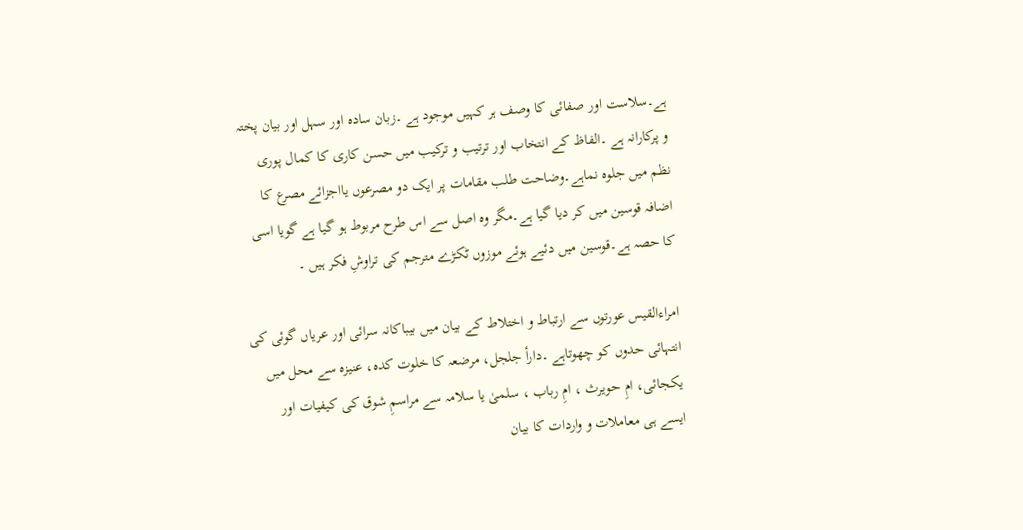ہے۔سلاست اور صفائی کا وصف ہر کہیں موجود ہے ۔زبان سادہ اور سہل اور بیان پختہ و پرکارانہ ہے ۔الفاظ کے انتخاب اور ترتیب و ترکیب میں حسن کاری کا کمال پوری نظم میں جلوہ نماہے۔وضاحت طلب مقامات پر ایک دو مصرعوں یااجزائے مصرع کا اضافہ قوسین میں کر دیا گیا ہے۔مگر وہ اصل سے اس طرح مربوط ہو گیا ہے گویا اسی کا حصہ ہے۔قوسین میں دئیے ہوئے موزوں ٹکڑے مترجم کی تراوشِ فکر ہیں ۔

امراءالقیس عورتوں سے ارتباط و اختلاط کے بیان میں بیباکانہ سرائی اور عریاں گوئی کی انتہائی حدوں کو چھوتاہے ۔دارأ جلجل، مرضعہ کا خلوت کدہ، عنیزہ سے محل میں یکجائی، امِ حویرث ، امِ رباب ، سلمیٰ یا سلامہ سے مراسمِ شوق کی کیفیات اور ایسے ہی معاملات و واردات کا بیان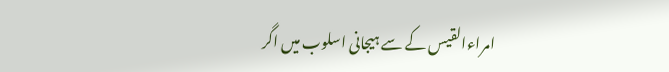امراءالقیس کے سے ہیجانی اسلوب میں اگر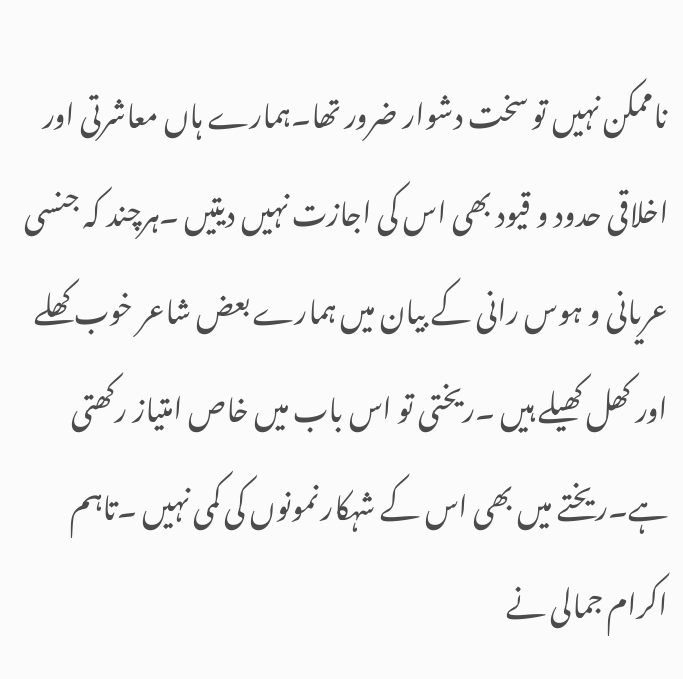ناممکن نہیں تو سخت دشوار ضرور تھا۔ہمارے ہاں معاشرتی اور اخلاقی حدود و قیود بھی اس کی اجازت نہیں دیتیں ۔ہرچند کہ جنسی عریانی و ہوس رانی کے بیان میں ہمارے بعض شاعر خوب کھلے اور کھل کھیلے ہیں ۔ریختی تو اس باب میں خاص امتیاز رکھتی ہے۔ریختے میں بھی اس کے شہکار نمونوں کی کمی نہیں ۔تاہم اکرام جمالی نے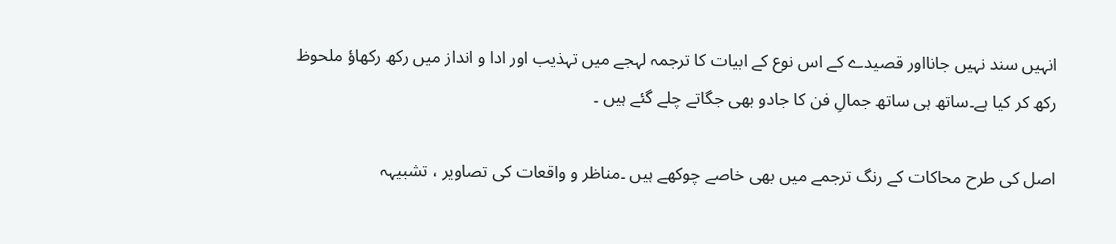انہیں سند نہیں جانااور قصیدے کے اس نوع کے ابیات کا ترجمہ لہجے میں تہذیب اور ادا و انداز میں رکھ رکھاؤ ملحوظ رکھ کر کیا ہے۔ساتھ ہی ساتھ جمالِ فن کا جادو بھی جگاتے چلے گئے ہیں ۔

اصل کی طرح محاکات کے رنگ ترجمے میں بھی خاصے چوکھے ہیں ۔مناظر و واقعات کی تصاویر ، تشبیہہ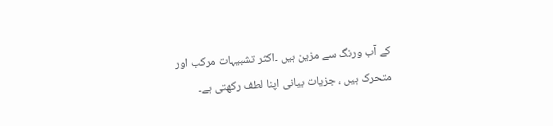کے آب ورنگ سے مزین ہیں ۔اکثر تشبیہات مرکب اور متحرک ہیں ، جزیات بیانی اپنا لطف رکھتی ہے۔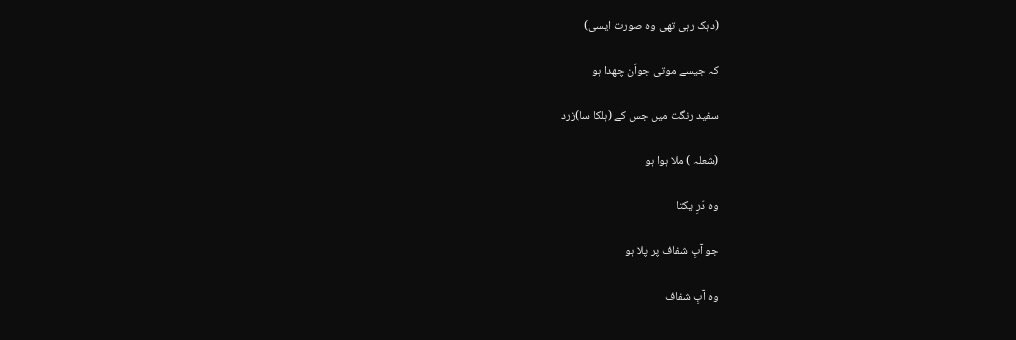(دہک رہی تھی وہ صورت ایسی)

کہ جیسے موتی جواَن چھدا ہو

سفید رنگت میں جس کے (ہلکا سا)زرد

(شعلہ ) ملا ہوا ہو

وہ دّرِ یکتا

جو آبِ شفاف پر پلا ہو

وہ آبِ شفاف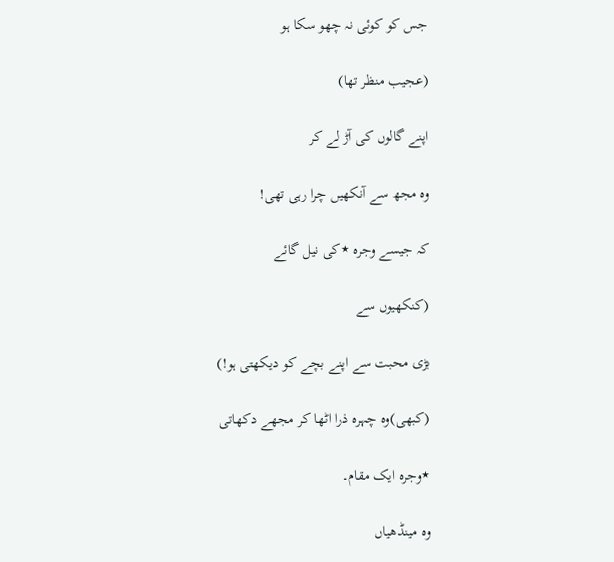جس کو کوئی نہ چھو سکا ہو

(عجیب منظر تھا)

اپنے گالوں کی آڑ لے کر

وہ مجھ سے آنکھیں چرا رہی تھی!

کہ جیسے وجرہ ٭کی نیل گائے

(کنکھیوں سے

بڑی محبت سے اپنے بچے کو دیکھتی ہو!)

(کبھی)وہ چہرہ ذرا اٹھا کر مجھے دکھاتی

٭وجرہ ایک مقام۔

وہ مینڈھیاں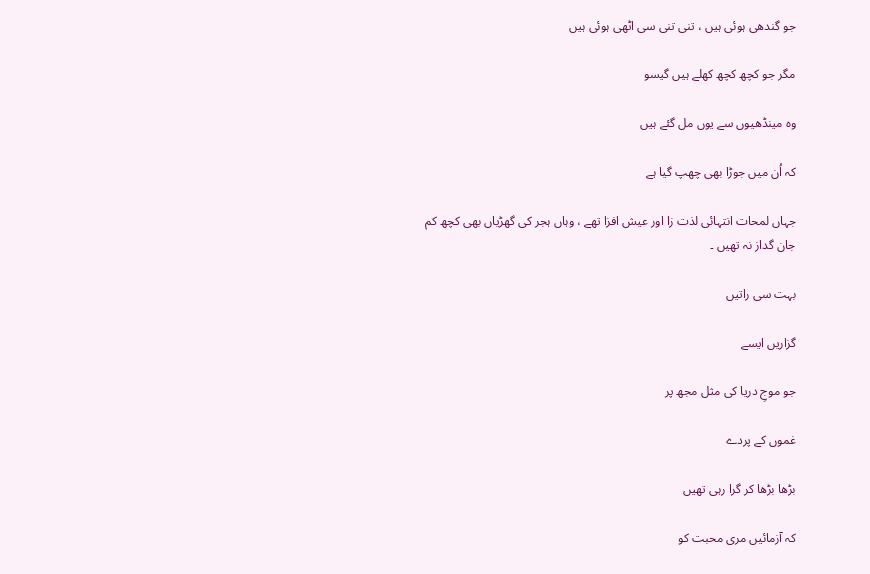جو گندھی ہوئی ہیں ، تنی تنی سی اٹھی ہوئی ہیں

مگر جو کچھ کچھ کھلے ہیں گیسو

وہ مینڈھیوں سے یوں مل گئے ہیں

کہ اُن میں جوڑا بھی چھپ گیا ہے

جہاں لمحات انتہائی لذت زا اور عیش افزا تھے ، وہاں ہجر کی گھڑیاں بھی کچھ کم جان گداز نہ تھیں ۔

بہت سی راتیں

گزاریں ایسے

جو موجِ دریا کی مثل مجھ پر

غموں کے پردے

بڑھا بڑھا کر گرا رہی تھیں

کہ آزمائیں مری محبت کو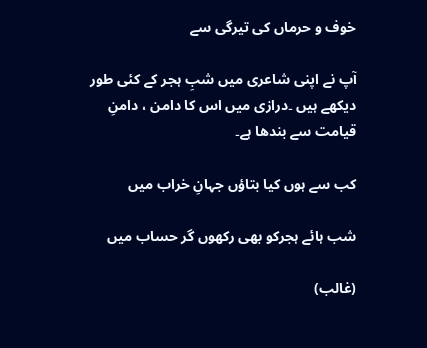خوف و حرماں کی تیرگی سے

آپ نے اپنی شاعری میں شبِ ہجر کے کئی طور دیکھے ہیں ۔درازی میں اس کا دامن ، دامنِ قیامت سے بندھا ہے۔

کب سے ہوں کیا بتاؤں جہانِ خراب میں

شب ہائے ہجرکو بھی رکھوں گر حساب میں

(غالب)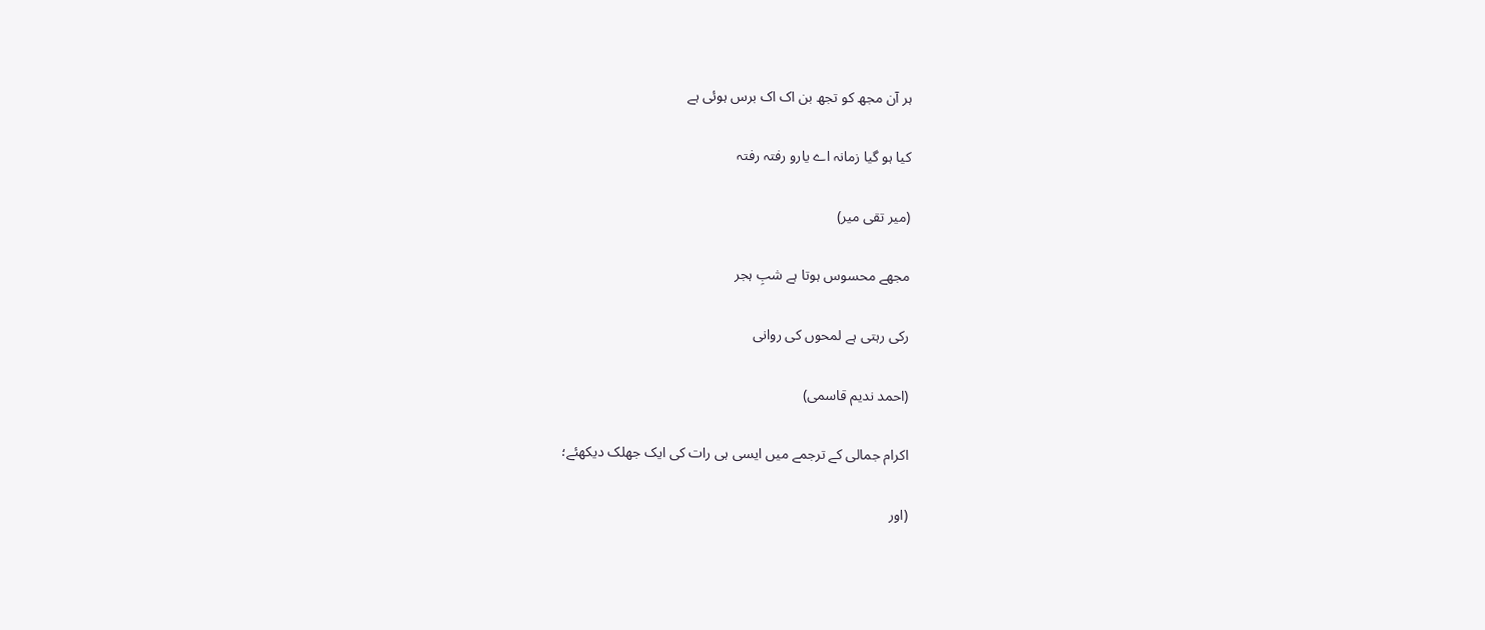ہر آن مجھ کو تجھ بن اک اک برس ہوئی ہے

کیا ہو گیا زمانہ اے یارو رفتہ رفتہ

(میر تقی میر)

مجھے محسوس ہوتا ہے شبِ ہجر

رکی رہتی ہے لمحوں کی روانی

(احمد ندیم قاسمی)

اکرام جمالی کے ترجمے میں ایسی ہی رات کی ایک جھلک دیکھئے؛

(اور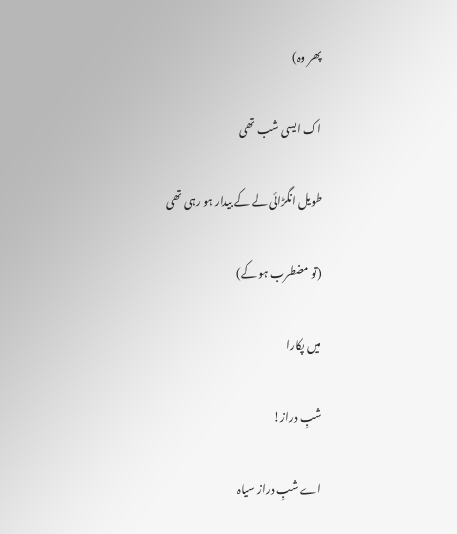پھر وہ)

اک ایسی شب تھی

طویل انگڑائی لے کے بیدار ہو رہی تھی

(تو مضطرب ہو کے)

میں پکارا

شبِ دراز!

اے شبِ دراز سیاہ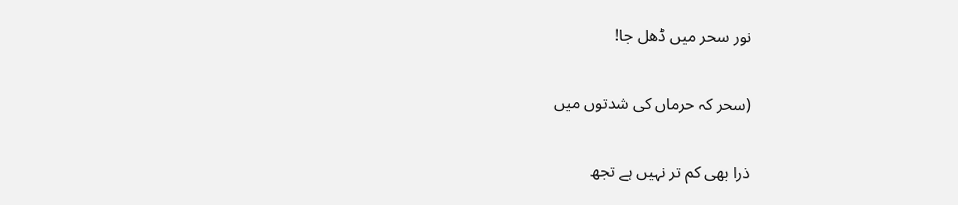نور سحر میں ڈھل جا!

(سحر کہ حرماں کی شدتوں میں

ذرا بھی کم تر نہیں ہے تجھ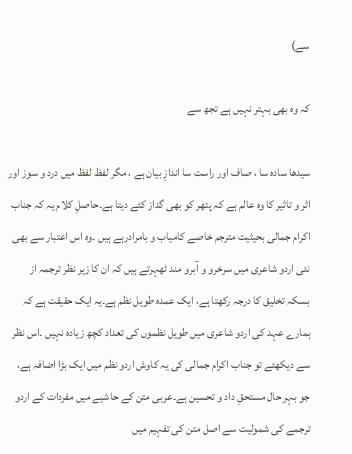سے)

کہ وہ بھی بہتر نہیں ہے تجھ سے

سیدھا سادہ سا ، صاف اور راست سا اندازِ بیان ہے ، مگر لفظ لفظ میں درد و سوز اور اثر و تاثیر کا وہ عالم ہے کہ پتھر کو بھی گداز کئے دیتا ہے۔حاصلِ کلام یہ کہ جناب اکرام جمالی بحیثیت مترجم خاصے کامیاب و بامرادرہے ہیں ۔وہ اس اعتبار سے بھی نئی اردو شاعری میں سرخرو و آبرو مند ٹھہرتے ہیں کہ ان کا زیر نظر ترجمہ از بسکہ تخلیق کا درجہ رکھتا ہے، ایک عمدہ طویل نظم ہے۔یہ ایک حقیقت ہے کہ ہمارے عہد کی اردو شاعری میں طویل نظموں کی تعداد کچھ زیادہ نہیں ۔اس نظر سے دیکھئے تو جناب اکرام جمالی کی یہ کاوش اردو نظم میں ایک بڑا اضافہ ہے، جو بہر حال مستحقِ داد و تحسین ہے۔عربی متن کے حاشیے میں مفردات کے اردو ترجمے کی شمولیت سے اصل متن کی تفہیم میں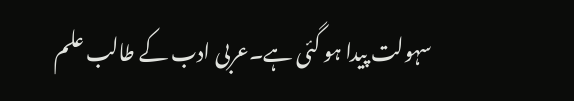سہولت پیدا ہو گئی ہے۔عربی ادب کے طالب علم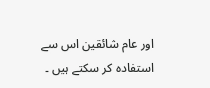اور عام شائقین اس سے استفادہ کر سکتے ہیں ۔